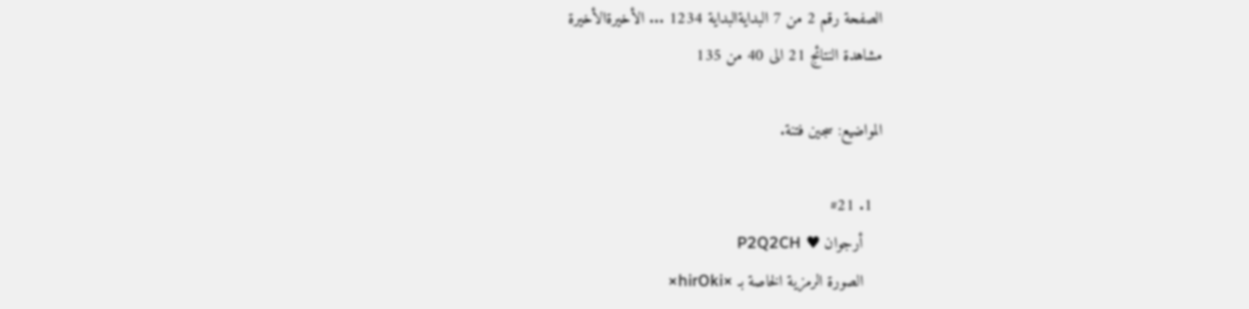الصفحة رقم 2 من 7 البدايةالبداية 1234 ... الأخيرةالأخيرة
مشاهدة النتائج 21 الى 40 من 135

المواضيع: سجين فتنة.

  1. #21
    أرجوان ♥ P2Q2CH
    الصورة الرمزية الخاصة بـ ×hirOki×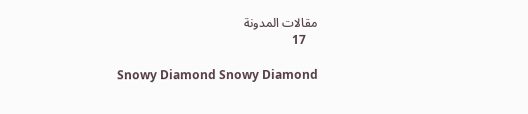مقالات المدونة
    17

    Snowy Diamond Snowy Diamond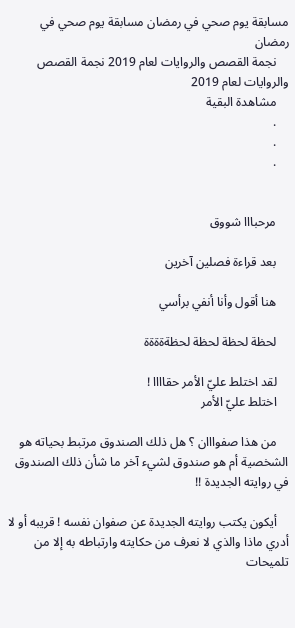مسابقة يوم صحي في رمضان مسابقة يوم صحي في رمضان
    نجمة القصص والروايات لعام 2019 نجمة القصص والروايات لعام 2019
    مشاهدة البقية
    .
    .
    .


    مرحبااا شووق

    بعد قراءة فصلين آخرين

    هنا أقول وأنا أنفي برأسي

    لحظة لحظة لحظة لحظةةةةة

    لقد اختلط عليّ الأمر حقاااا !
    اختلط عليّ الأمر

    من هذا صفوااان ؟ هل ذلك الصندوق مرتبط بحياته هو الشخصية أم هو صندوق لشيء آخر ما شأن ذلك الصندوق في روايته الجديدة !!

    أيكون يكتب روايته الجديدة عن صفوان نفسه ! قريبه أو لا أدري ماذا والذي لا نعرف من حكايته وارتباطه به إلا من تلميحات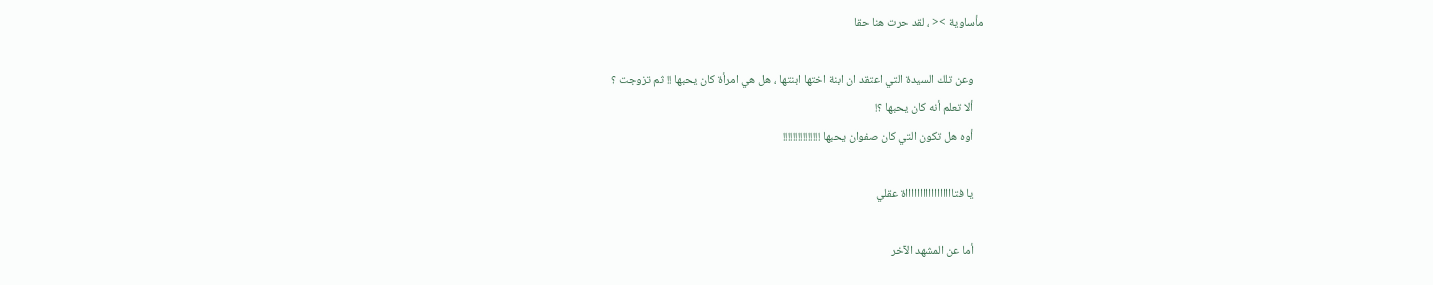مأساوية >< ، لقد حرت هنا حقا

    وعن تلك السيدة التي اعتقد ان ابنة اختها ابنتها ، هل هي امرأة كان يحبها !! ثم تزوجت ؟
    ألا تعلم أنه كان يحبها ؟!
    أوه هل تكون التي كان صفوان يحبها !!!!!!!!!!!!!!!

    يا فتاااااااااااااااااة عقلي

    أما عن المشهد الآخر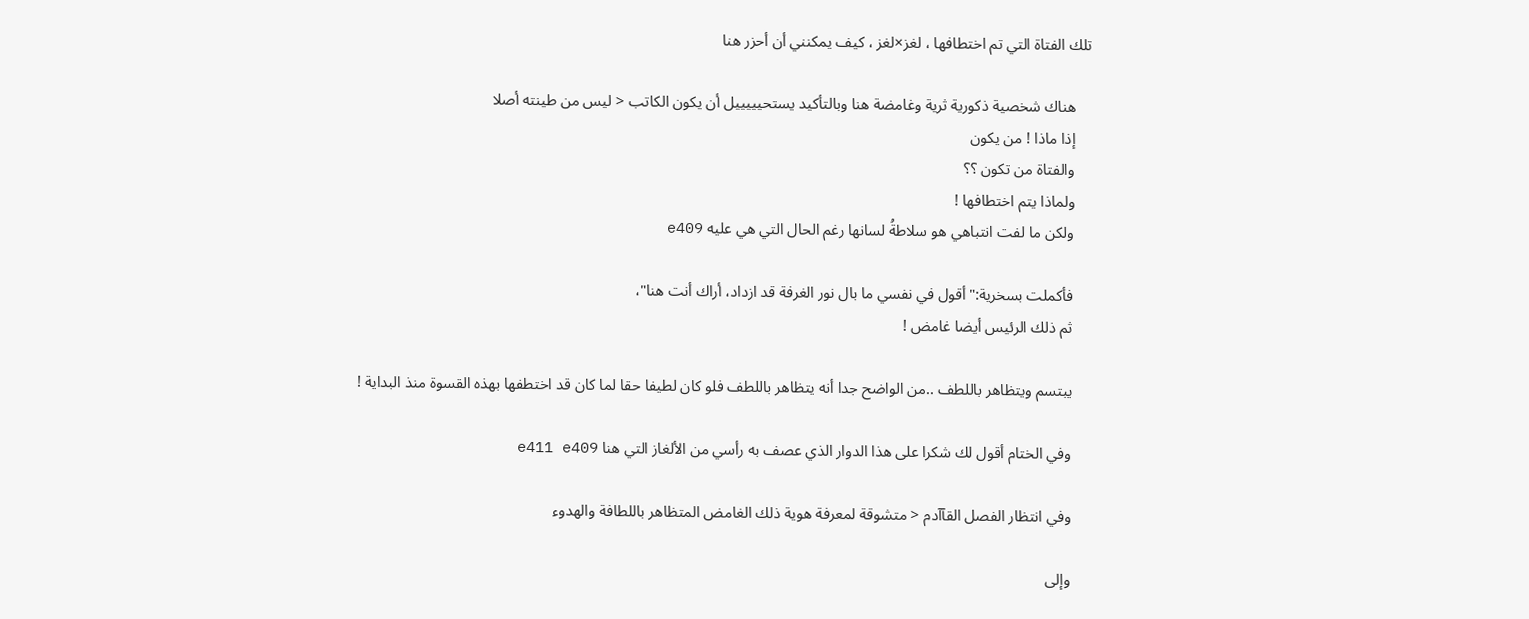تلك الفتاة التي تم اختطافها ، لغز×لغز ، كيف يمكنني أن أحزر هنا

    هناك شخصية ذكورية ثرية وغامضة هنا وبالتأكيد يستحيييييل أن يكون الكاتب < ليس من طينته أصلا
    إذا ماذا ! من يكون
    والفتاة من تكون ؟؟
    ولماذا يتم اختطافها !
    ولكن ما لفت انتباهي هو سلاطةُ لسانها رغم الحال التي هي عليه e409

    فأكملت بسخرية:"أقول في نفسي ما بال نور الغرفة قد ازداد، أراك أنت هنا"،
    ثم ذلك الرئيس أيضا غامض !

    يبتسم ويتظاهر باللطف ..من الواضح جدا أنه يتظاهر باللطف فلو كان لطيفا حقا لما كان قد اختطفها بهذه القسوة منذ البداية !

    وفي الختام أقول لك شكرا على هذا الدوار الذي عصف به رأسي من الألغاز التي هنا e411 e409

    وفي انتظار الفصل القآآدم < متشوقة لمعرفة هوية ذلك الغامض المتظاهر باللطافة والهدوء

    وإلى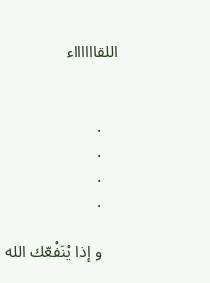اللقااااااء


    .
    .
    .
    .

    و إذا يْنَفْعّك الله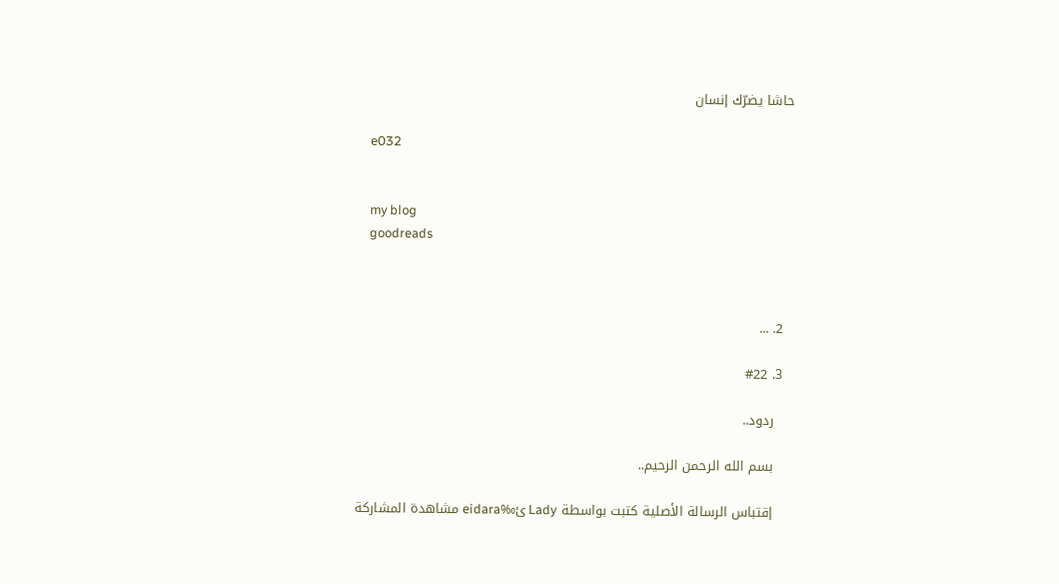حاشا يضرّك إنسان

    e032


    my blog
    goodreads



  2. ...

  3. #22

    ردود..

    بسم الله الرحمن الرحيم..

    إقتباس الرسالة الأصلية كتبت بواسطة Lady ئ‰eidara مشاهدة المشاركة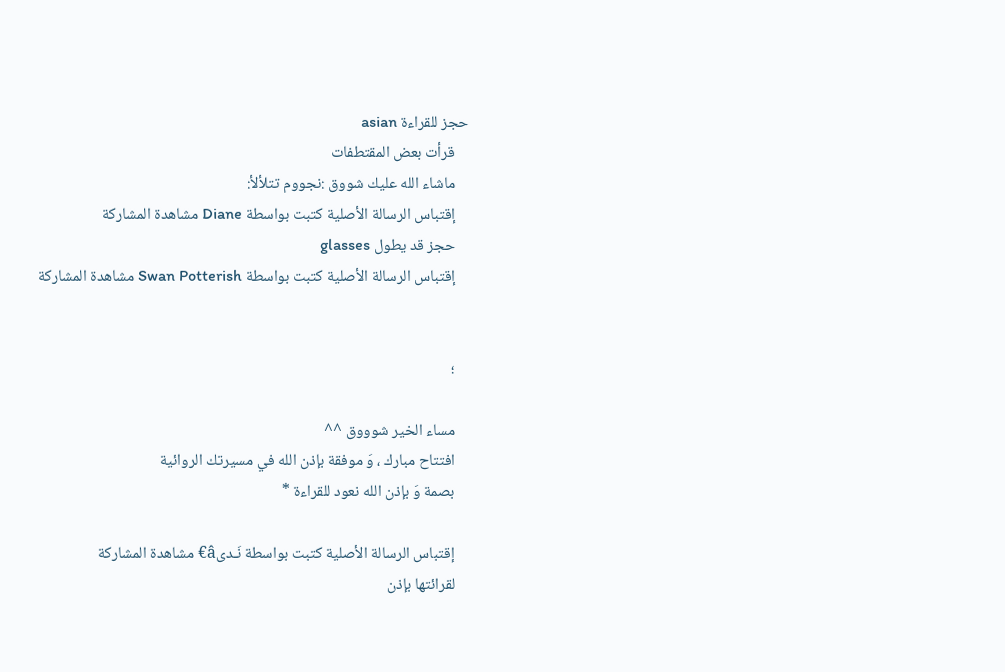حجز للقراءة asian
    قرأت بعض المقتطفات
    ماشاء الله عليك شووق :نجووم تتلألأ:
    إقتباس الرسالة الأصلية كتبت بواسطة Diane مشاهدة المشاركة
    حجز قد يطول glasses
    إقتباس الرسالة الأصلية كتبت بواسطة Swan Potterish مشاهدة المشاركة


    ؛

    مساء الخير شوووق ^^
    افتتاح مبارك ، وَ موفقة بإذن الله في مسيرتك الروائية
    بصمة وَ بإذن الله نعود للقراءة *

    إقتباس الرسالة الأصلية كتبت بواسطة نَـدىâ€ مشاهدة المشاركة
    لقرائتها بإذن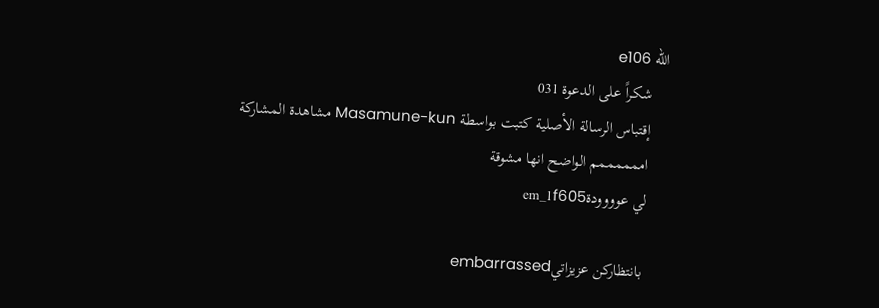الله e106
    شكراً على الدعوة 031
    إقتباس الرسالة الأصلية كتبت بواسطة Masamune-kun مشاهدة المشاركة
    اممممممم الواضح انها مشوقة
    لي عوووودةem_1f605

    بانتظاركن عزيزاتيembarrassed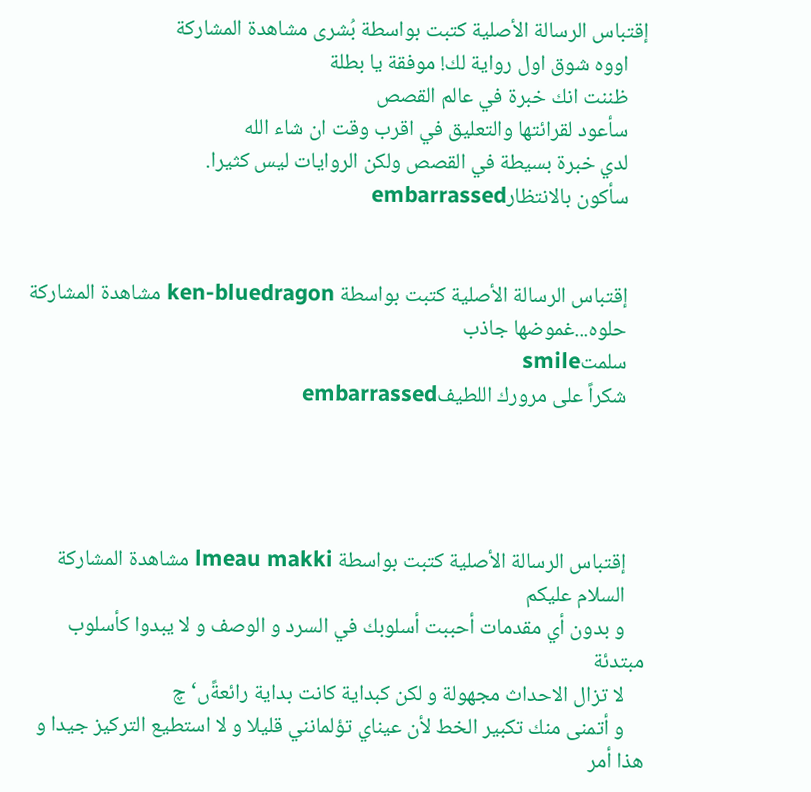إقتباس الرسالة الأصلية كتبت بواسطة بُشرى مشاهدة المشاركة
    اووه شوق اول رواية لك! موفقة يا بطلة
    ظننت انك خبرة في عالم القصص
    سأعود لقرائتها والتعليق في اقرب وقت ان شاء الله
    لدي خبرة بسيطة في القصص ولكن الروايات ليس كثيرا.
    سأكون بالانتظارembarrassed


    إقتباس الرسالة الأصلية كتبت بواسطة ken-bluedragon مشاهدة المشاركة
    حلوه...غموضها جاذب
    سلمتsmile
    شكراً على مرورك اللطيفembarrassed




    إقتباس الرسالة الأصلية كتبت بواسطة lmeau makki مشاهدة المشاركة
    السلام عليكم
    و بدون أي مقدمات أحببت أسلوبك في السرد و الوصف و لا يبدوا كأسلوب مبتدئة
    لا تزال الاحداث مجهولة و لكن كبداية كانت بداية رائعةًں‘چ
    و أتمنى منك تكبير الخط لأن عيناي تؤلمانني قليلا و لا استطيع التركيز جيدا و هذا أمر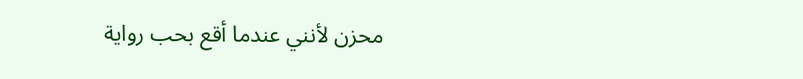محزن لأنني عندما أقع بحب رواية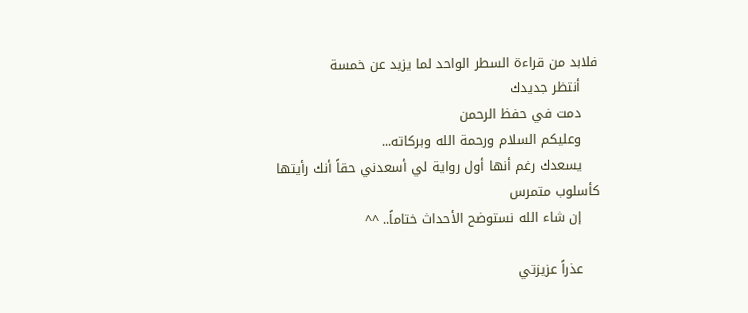فلابد من قراءة السطر الواحد لما يزيد عن خمسة
    أنتظر جديدك
    دمت في حفظ الرحمن
    وعليكم السلام ورحمة الله وبركاته...
    يسعدك رغم أنها أول رواية لي أسعدني حقاً أنك رأيتها كأسلوب متمرس
    إن شاء الله نستوضح الأحداث ختاماً.. ^^

    عذراً عزيزتي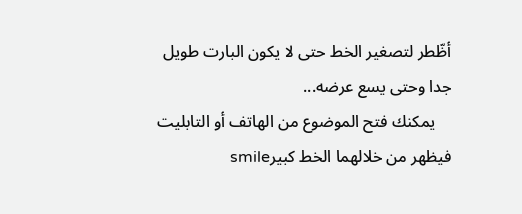أظّطر لتصغير الخط حتى لا يكون البارت طويل جدا وحتى يسع عرضه...
    يمكنك فتح الموضوع من الهاتف أو التابليت فيظهر من خلالهما الخط كبيرsmile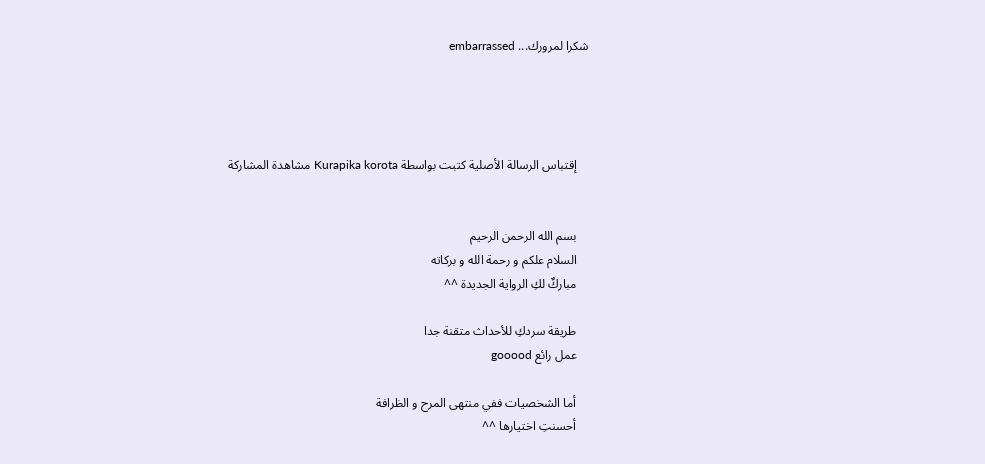شكرا لمرورك... embarrassed




    إقتباس الرسالة الأصلية كتبت بواسطة Kurapika korota مشاهدة المشاركة


    بسم الله الرحمن الرحيم
    السلام علكم و رحمة الله و بركاته
    مباركٌ لكِ الرواية الجديدة ^^

    طريقة سردكِ للأحداث متقنة جدا
    عمل رائع gooood

    أما الشخصيات ففي منتهى المرح و الظرافة
    أحسنتِ اختيارها ^^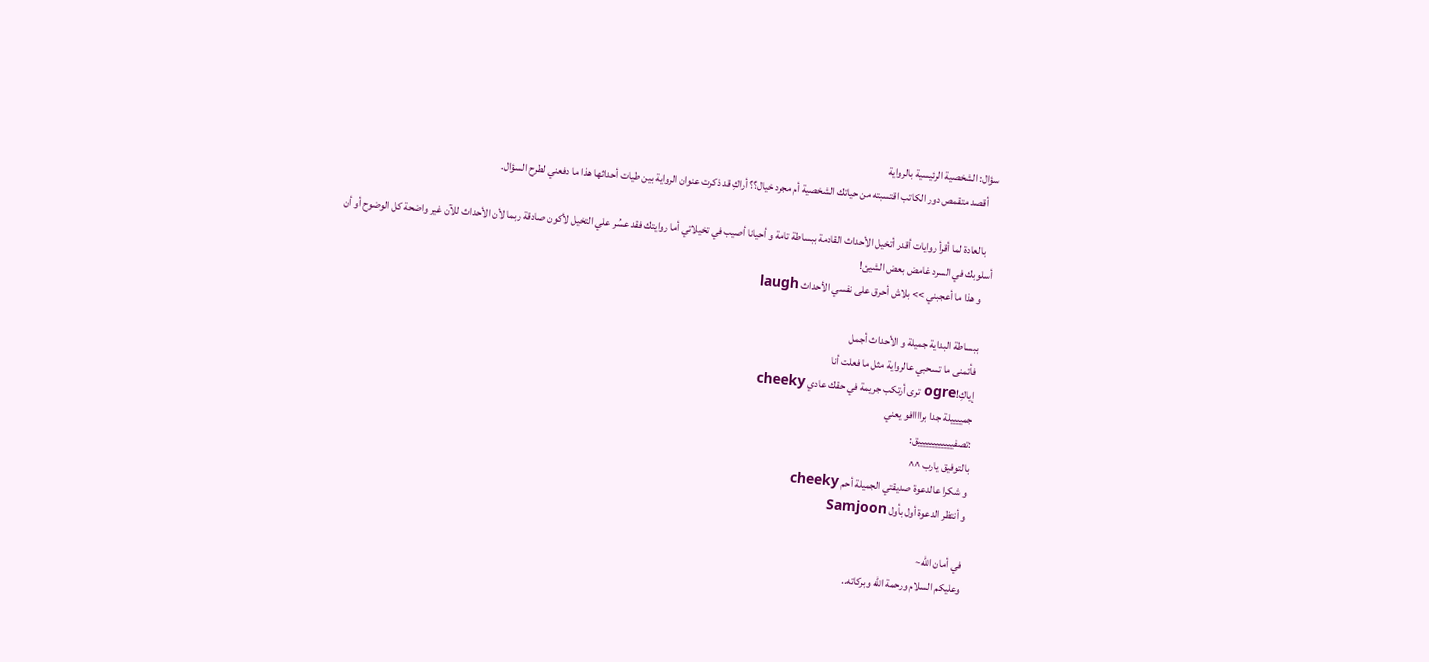سؤال: الشخصية الرئيسية بالرواية
    أقصد متقمص دور الكاتب اقتسبته من حياتك الشخصية أم مجرد خيال؟؟ أراكِ قد ذكرت عنوان الرواية بين طيات أحداثها هذا ما دفعني لطرح السؤال.

    بالعادة لما أقرأ روايات أقدر أتخيل الأحداث القادمة ببساطة تامة و أحيانا أصيب في تخيلاتي أما روايتك فقد عسُر علي التخيل لأكون صادقة ربما لأن الأحداث للآن غير واضحة كل الوضوح أو أن أسلوبك في السرد غامض بعض الشيئ!
    و هذا ما أعجبني >> بلاش أحرق على نفسي الأحداث laugh

    ببساطة البداية جميلة و الأحداث أجمل
    فأتمنى ما تسحبي عالرواية مثل ما فعلت أنا
    إياكِ!ogre ترى أرتكب جريمة في حقك عادي cheeky
    جمييييلة جدا براااافو يعني
    :تصفييييييييييييق:
    بالتوفيق يارب ^^
    و شكرا عالدعوة صديقتي الجميلة أحم cheeky
    و أنتظر الدعوة أول بأول Samjoon

    في أمان الله~
    وعليكم السلام ورحمة الله وبركاته..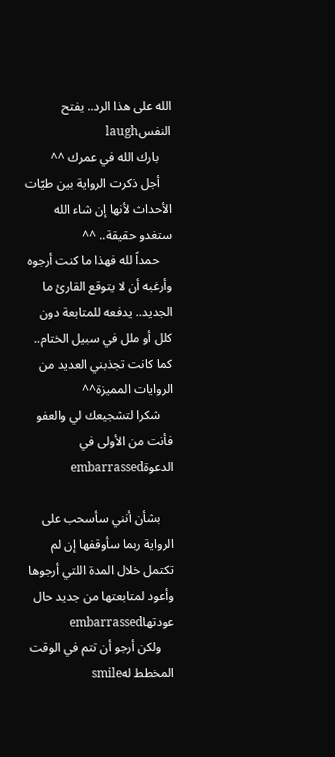الله على هذا الرد.. يفتح النفسlaugh
    بارك الله في عمرك ^^
    أجل ذكرت الرواية بين طيّات الأحداث لأنها إن شاء الله ستغدو حقيقة.. ^^
    حمداً لله فهذا ما كنت أرجوه وأرغبه أن لا يتوقع القارئ ما الجديد.. يدفعه للمتابعة دون كلل أو ملل في سبيل الختام.. كما كانت تجذبني العديد من الروايات المميزة^^
    شكرا لتشجيعك لي والعفو فأنت من الأولى في الدعوةembarrassed

    بشأن أنني سأسحب على الرواية ربما سأوقفها إن لم تكتمل خلال المدة اللتي أرجوها وأعود لمتابعتها من جديد حال عودتهاembarrassed
    ولكن أرجو أن تتم في الوقت المخطط لهsmile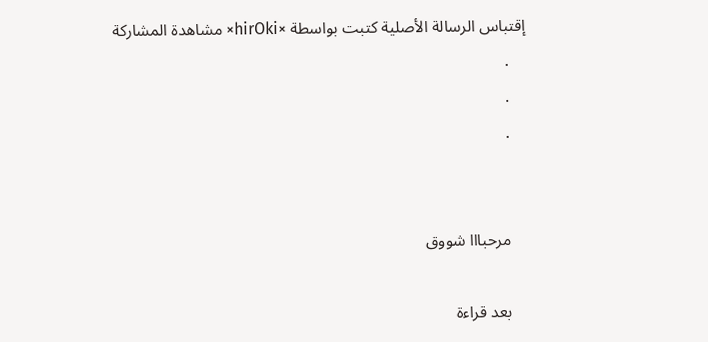إقتباس الرسالة الأصلية كتبت بواسطة ×hirOki× مشاهدة المشاركة
    .
    .
    .


    مرحبااا شووق

    بعد قراءة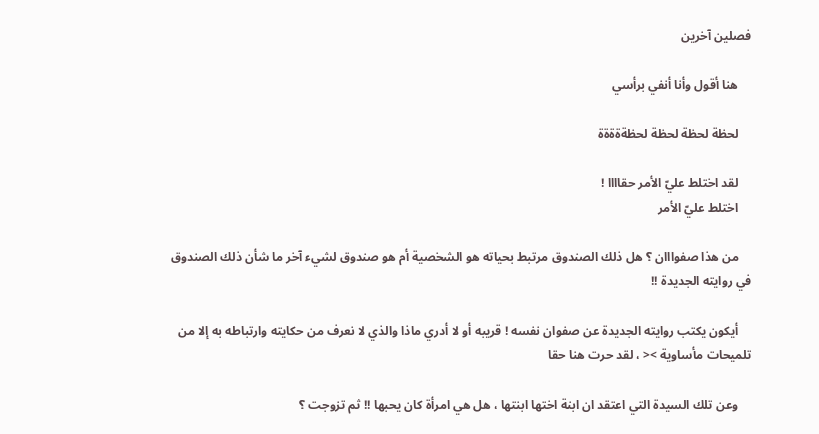فصلين آخرين

    هنا أقول وأنا أنفي برأسي

    لحظة لحظة لحظة لحظةةةةة

    لقد اختلط عليّ الأمر حقاااا !
    اختلط عليّ الأمر

    من هذا صفوااان ؟ هل ذلك الصندوق مرتبط بحياته هو الشخصية أم هو صندوق لشيء آخر ما شأن ذلك الصندوق في روايته الجديدة !!

    أيكون يكتب روايته الجديدة عن صفوان نفسه ! قريبه أو لا أدري ماذا والذي لا نعرف من حكايته وارتباطه به إلا من تلميحات مأساوية >< ، لقد حرت هنا حقا

    وعن تلك السيدة التي اعتقد ان ابنة اختها ابنتها ، هل هي امرأة كان يحبها !! ثم تزوجت ؟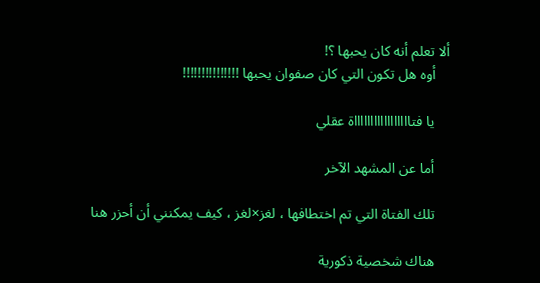ألا تعلم أنه كان يحبها ؟!
    أوه هل تكون التي كان صفوان يحبها !!!!!!!!!!!!!!!

    يا فتاااااااااااااااااة عقلي

    أما عن المشهد الآخر

    تلك الفتاة التي تم اختطافها ، لغز×لغز ، كيف يمكنني أن أحزر هنا

    هناك شخصية ذكورية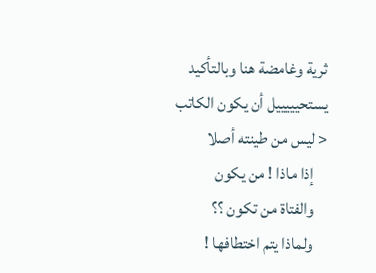ثرية وغامضة هنا وبالتأكيد يستحيييييل أن يكون الكاتب < ليس من طينته أصلا
    إذا ماذا ! من يكون
    والفتاة من تكون ؟؟
    ولماذا يتم اختطافها !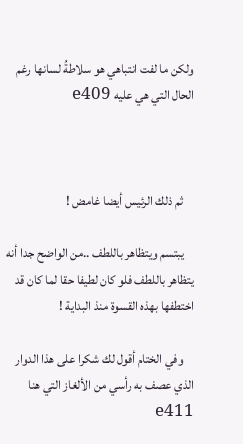ولكن ما لفت انتباهي هو سلاطةُ لسانها رغم الحال التي هي عليه e409



    ثم ذلك الرئيس أيضا غامض !

    يبتسم ويتظاهر باللطف ..من الواضح جدا أنه يتظاهر باللطف فلو كان لطيفا حقا لما كان قد اختطفها بهذه القسوة منذ البداية !

    وفي الختام أقول لك شكرا على هذا الدوار الذي عصف به رأسي من الألغاز التي هنا e411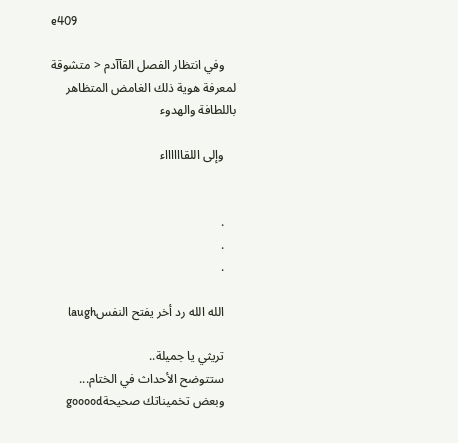e409

    وفي انتظار الفصل القآآدم < متشوقة لمعرفة هوية ذلك الغامض المتظاهر باللطافة والهدوء

    وإلى اللقااااااء


    .
    .
    .

    الله الله رد أخر يفتح النفسlaugh

    تريثي يا جميلة..
    ستتوضح الأحداث في الختام...
    وبعض تخميناتك صحيحةgooood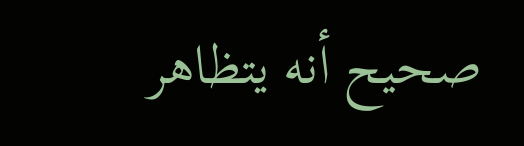صحيح أنه يتظاهر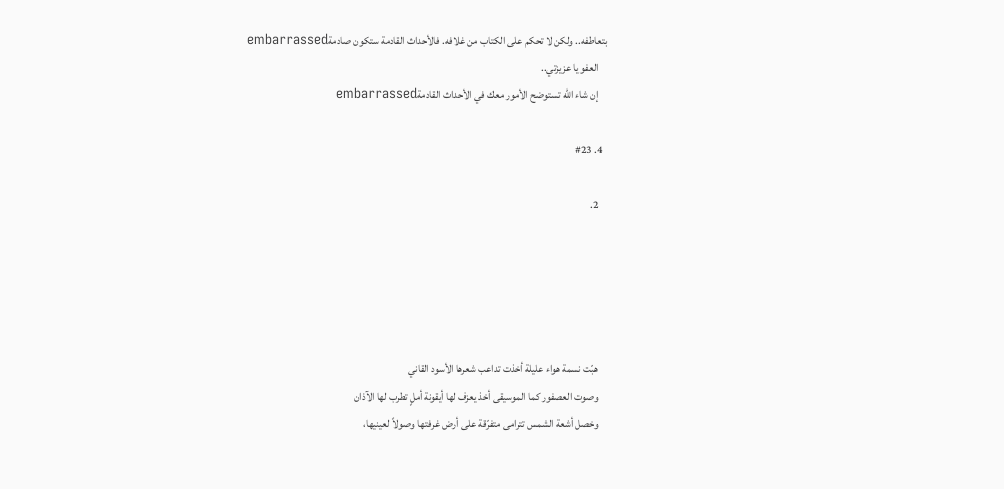بتعاطفه.. ولكن لا تحكم على الكتاب من غلافه. فالأحداث القادمة ستكون صادمةembarrassed
    العفو يا عزيزتي..
    إن شاء الله تستوضح الأمور معك في الأحداث القادمةembarrassed

  4. #23

    2.





    هبّت نسمة هواء عليلة أخذت تداعب شعرها الأسود القاني
    وصوت العصفور كما الموسيقى أخذ يعزف لها أيقونة أملٍ تطرب لها الآذان
    وخصل أشعة الشمس تترامى متفرّقة على أرض غرفتها وصولاً لعينيها،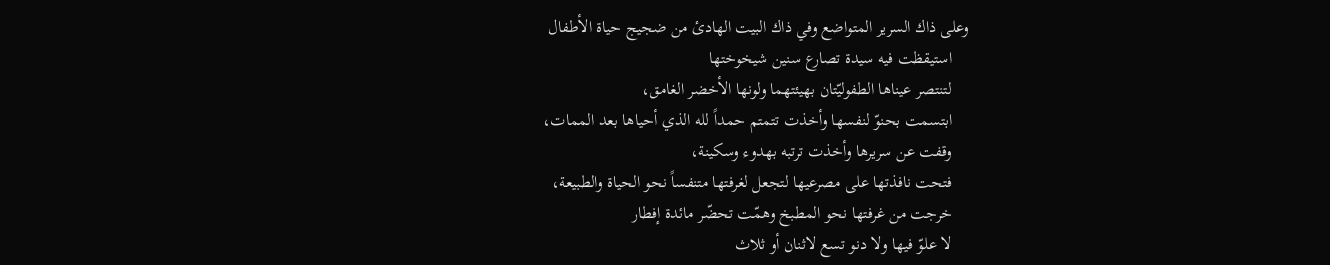وعلى ذاك السرير المتواضع وفي ذاك البيت الهادئ من ضجيج حياة الأطفال
    استيقظت فيه سيدة تصارع سنين شيخوختها
    لتنتصر عيناها الطفوليّتان بهيئتهما ولونها الأخضر الغامق،
    ابتسمت بحنوّ لنفسها وأخذت تتمتم حمداً لله الذي أحياها بعد الممات،
    وقفت عن سريرها وأخذت ترتبه بهدوء وسكينة،
    فتحت نافذتها على مصرعيها لتجعل لغرفتها متنفساً نحو الحياة والطبيعة،
    خرجت من غرفتها نحو المطبخ وهمّت تحضّر مائدة إفطار
    لا علوّ فيها ولا دنو تسع لاثنان أو ثلاث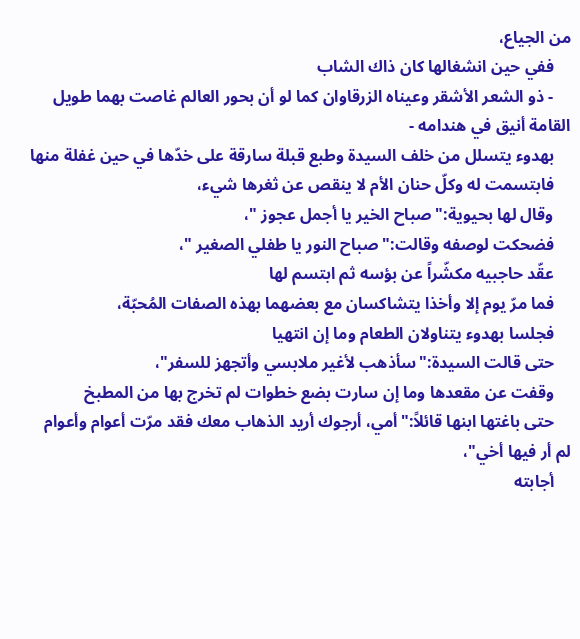من الجياع،
    ففي حين انشغالها كان ذاك الشاب
    - ذو الشعر الأشقر وعيناه الزرقاوان كما لو أن بحور العالم غاصت بهما طويل القامة أنيق في هندامه -
    بهدوء يتسلل من خلف السيدة وطبع قبلة سارقة على خدّها في حين غفلة منها
    فابتسمت له وكلّ حنان الأم لا ينقص عن ثغرها شيء،
    وقال لها بحيوية:" صباح الخير يا أجمل عجوز "،
    فضحكت لوصفه وقالت:" صباح النور يا طفلي الصغير "،
    عقّد حاجبيه مكشّراً عن بؤسه ثم ابتسم لها
    فما مرّ يوم إلا وأخذا يتشاكسان مع بعضهما بهذه الصفات المُحبّة،
    فجلسا بهدوء يتناولان الطعام وما إن انتهيا
    حتى قالت السيدة:"سأذهب لأغير ملابسي وأتجهز للسفر"،
    وقفت عن مقعدها وما إن سارت بضع خطوات لم تخرج بها من المطبخ
    حتى باغتها ابنها قائلاً:"أمي، أرجوك أريد الذهاب معك فقد مرّت أعوام وأعوام لم أر فيها أخي"،
    أجابته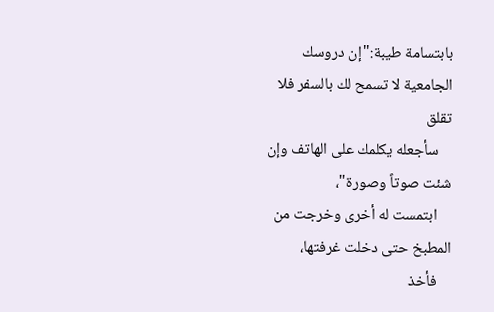بابتسامة طيبة:"إن دروسك الجامعية لا تسمح لك بالسفر فلا تقلق
    سأجعله يكلمك على الهاتف وإن شئت صوتاً وصورة"،
    ابتمست له أخرى وخرجت من المطبخ حتى دخلت غرفتها،
    فأخذ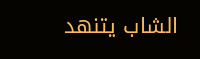الشاب يتنهد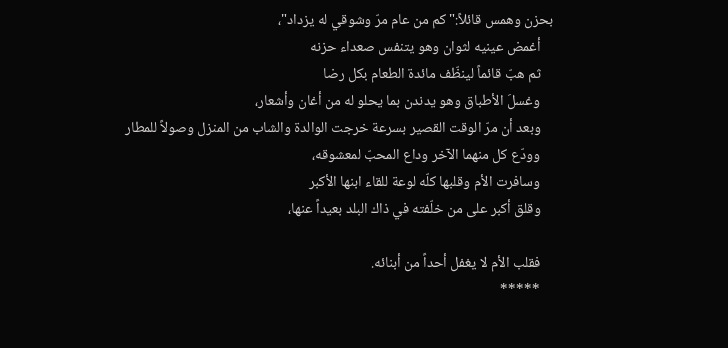بحزن وهمس قائلاً:"كم من عام مرّ وشوقي له يزداد"،
    أغمض عينيه لثوان وهو يتنفس صعداء حزنه
    ثم هبّ قائماً لينظّف مائدة الطعام بكل رضا
    وغسلَ الأطباق وهو يدندن بما يحلو له من أغان وأشعار،
    وبعد أن مرّ الوقت القصير بسرعة خرجت الوالدة والشاب من المنزل وصولاً للمطار
    وودّع كل منهما الآخر وداع المحبّ لمعشوقه،
    وسافرت الأم وقلبها كلّه لوعة للقاء ابنها الأكبر
    وقلق أكبر على من خلّفته في ذاك البلد بعيداً عنها،

    فقلب الأم لا يغفل أحداً من أبنائه.
    *****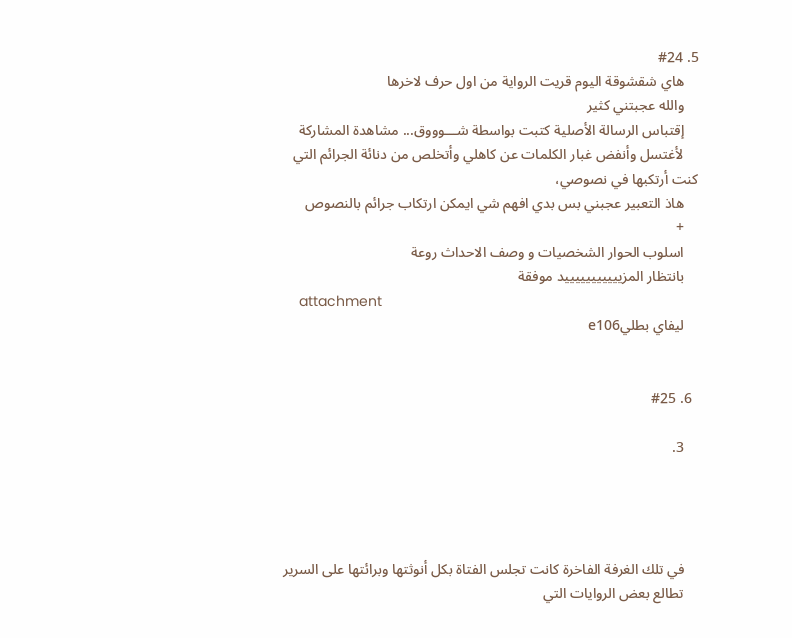5. #24
    هاي شقشوقة اليوم قريت الرواية من اول حرف لاخرها
    والله عجبتني كثير
    إقتباس الرسالة الأصلية كتبت بواسطة شـــوووق... مشاهدة المشاركة
    لأغتسل وأنفض غبار الكلمات عن كاهلي وأتخلص من دنائة الجرائم التي كنت أرتكبها في نصوصي،
    هاذ التعبير عجبني بس بدي افهم شي ايمكن ارتكاب جرائم بالنصوص
    +
    اسلوب الحوار الشخصيات و وصف الاحداث روعة
    بانتظار المزيييييييييييد موفقة
    attachment
    ليفاي بطليe106


  6. #25

    3.




    في تلك الغرفة الفاخرة كانت تجلس الفتاة بكل أنوثتها وبرائتها على السرير
    تطالع بعض الروايات التي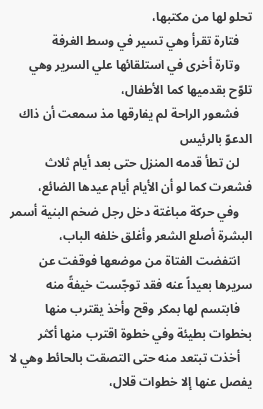تحلو لها من مكتبها،
    فتارة تقرأ وهي تسير في وسط الغرفة
    وتارة أخرى في استلقائها علي السرير وهي تلوّح بقدميها كما الأطفال،
    فشعور الراحة لم يفارقها مذ سمعت أن ذاك الدعوّ بالرئيس
    لن تطأ قدمه المنزل حتى بعد أيام ثلاث فشعرت كما لو أن الأيام أيام عيدها الضائع،
    وفي حركة مباغتة دخل رجل ضخم البنية أسمر البشرة أصلع الشعر وأغلق خلفه الباب،
    انتفضت الفتاة من موضعها فوقفت عن سريرها بعيداً عنه فقد توجّست خيفةً منه
    فابتسم لها بمكر وقح وأخذ يقترب منها بخطوات بطيئة وفي خطوة اقترب منها أكثر
    أخذت تبتعد منه حتى التصقت بالحائط وهي لا يفصل عنها إلا خطوات قلال،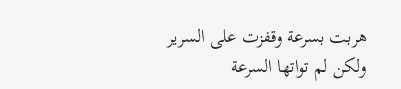هربت بسرعة وقفزت على السرير ولكن لم تواتها السرعة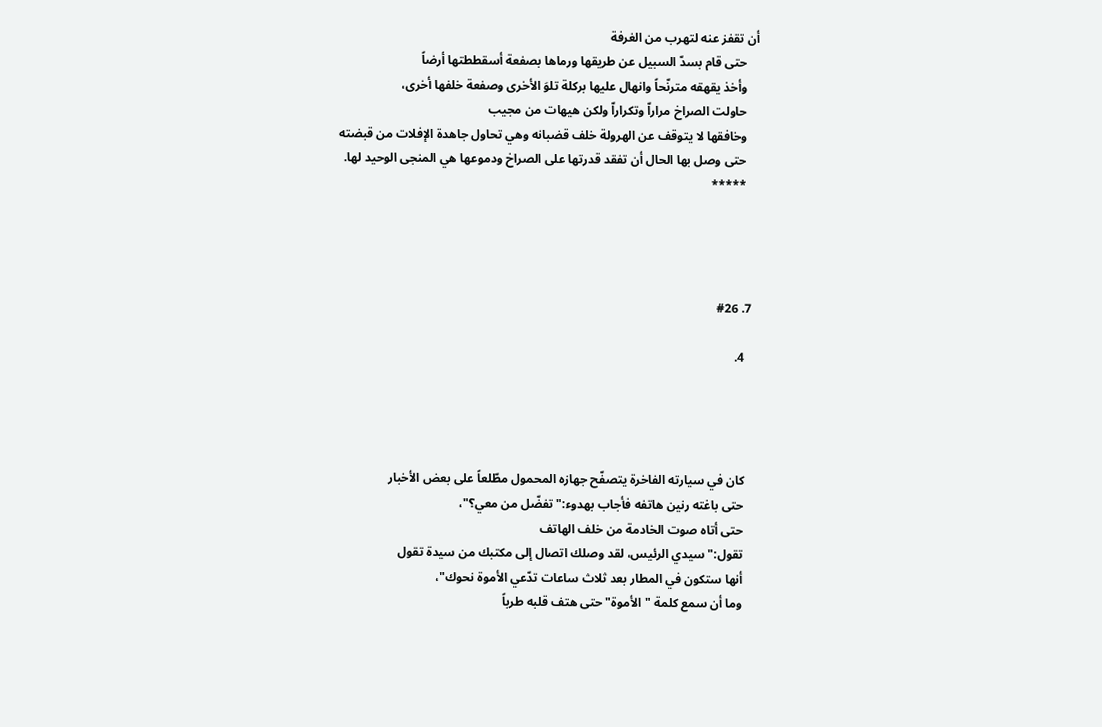أن تقفز عنه لتهرب من الغرفة
    حتى قام بسدّ السبيل عن طريقها ورماها بصفعة أسقططتها أرضاً
    وأخذ يقهقه مترنّحاً وانهال عليها بركلة تلوَ الأخرى وصفعة خلفها أخرى،
    حاولت الصراخ مراراّ وتكراراّ ولكن هيهات من مجيب
    وخافقها لا يتوقف عن الهرولة خلف قضبانه وهي تحاول جاهدة الإفلات من قبضته
    حتى وصل بها الحال أن تفقد قدرتها على الصراخ ودموعها هي المنجى الوحيد لها.
    *****




  7. #26

    4.




    كان في سيارته الفاخرة يتصفّح جهازه المحمول مطّلعاً على بعض الأخبار
    حتى باغته رنين هاتفه فأجاب بهدوء:"تفضّل من معي؟"،
    حتى أتاه صوت الخادمة من خلف الهاتف
    تقول:"سيدي الرئيس، لقد وصلك اتصال إلى مكتبك من سيدة تقول
    أنها ستكون في المطار بعد ثلاث ساعات تدّعي الأموة نحوك"،
    وما أن سمع كلمة "الأموة" حتى هتف قلبه طرباً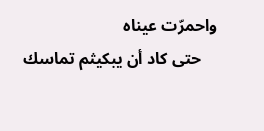واحمرّت عيناه
    حتى كاد أن يبكيثم تماسك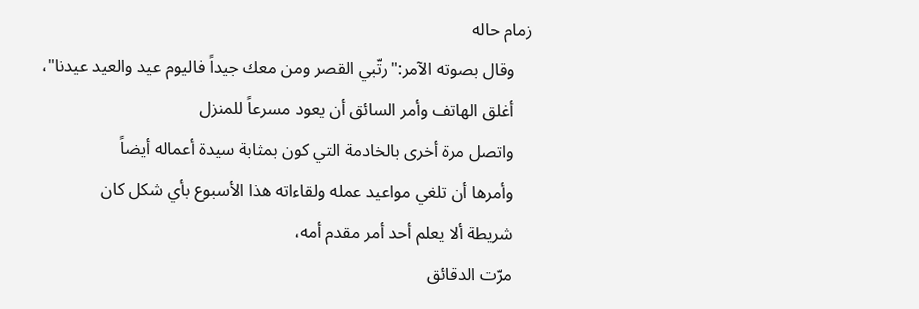زمام حاله
    وقال بصوته الآمر:"رتّبي القصر ومن معك جيداً فاليوم عيد والعيد عيدنا"،
    أغلق الهاتف وأمر السائق أن يعود مسرعاً للمنزل
    واتصل مرة أخرى بالخادمة التي كون بمثابة سيدة أعماله أيضاً
    وأمرها أن تلغي مواعيد عمله ولقاءاته هذا الأسبوع بأي شكل كان
    شريطة ألا يعلم أحد أمر مقدم أمه،
    مرّت الدقائق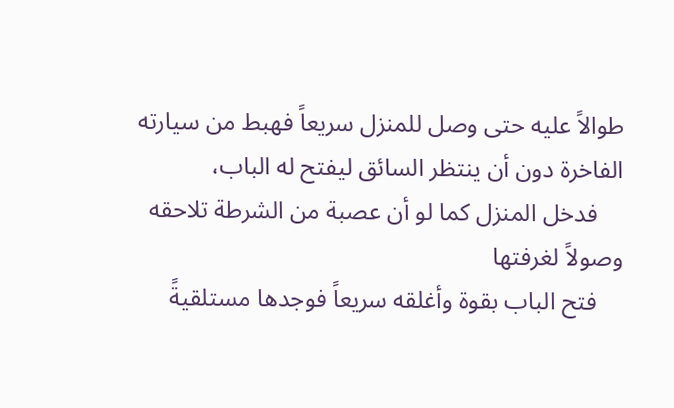طوالاً عليه حتى وصل للمنزل سريعاً فهبط من سيارته الفاخرة دون أن ينتظر السائق ليفتح له الباب،
    فدخل المنزل كما لو أن عصبة من الشرطة تلاحقه وصولاً لغرفتها
    فتح الباب بقوة وأغلقه سريعاً فوجدها مستلقيةً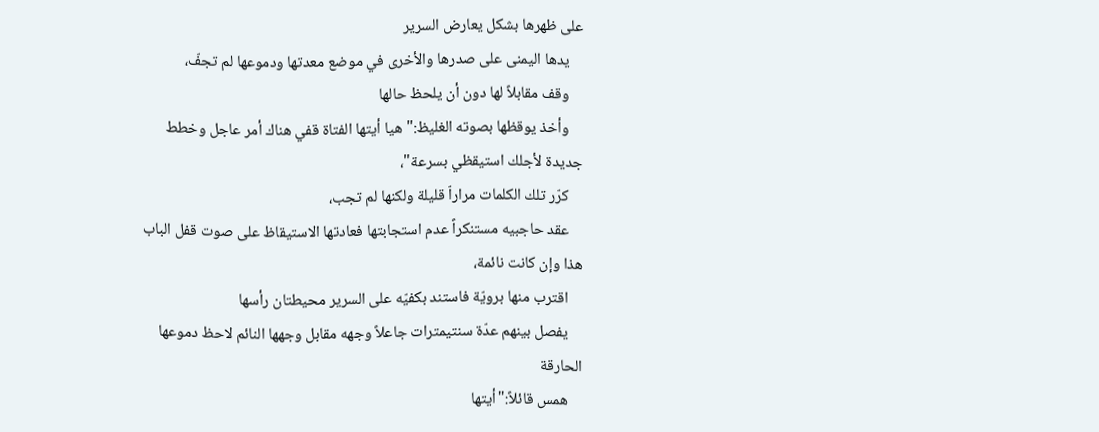على ظهرها بشكل يعارض السرير
    يدها اليمنى على صدرها والأخرى في موضع معدتها ودموعها لم تجفّ،
    وقف مقابلاً لها دون أن يلحظ حالها
    وأخذ يوقظها بصوته الغليظ:"هيا أيتها الفتاة قفي هناك أمر عاجل وخطط جديدة لأجلك استيقظي بسرعة"،
    كرّر تلك الكلمات مراراّ قليلة ولكنها لم تجب،
    عقد حاجبيه مستنكراً عدم استجابتها فعادتها الاستيقاظ على صوت قفل الباب هذا وإن كانت نائمة،
    اقترب منها برويّة فاستند بكفيّه على السرير محيطتان رأسها
    يفصل بينهم عدّة سنتيمترات جاعلاً وجهه مقابل وجهها النائم لاحظ دموعها الحارقة
    همس قائلاً:"أيتها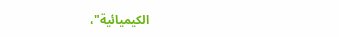الكيميائية"،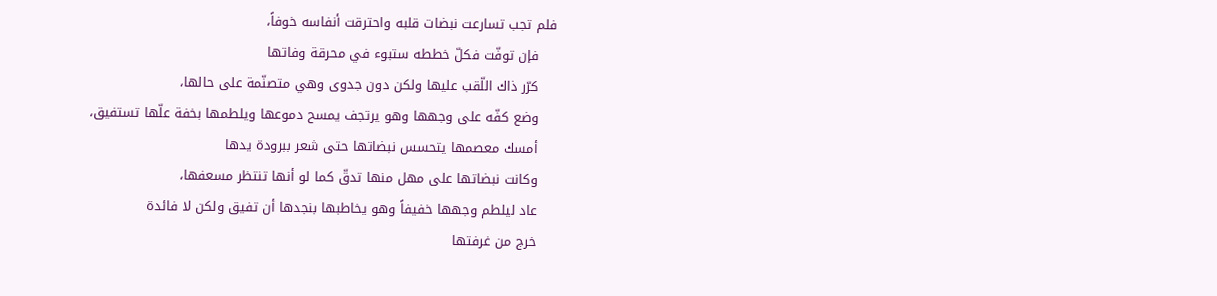فلم تجب تسارعت نبضات قلبه واحترقت أنفاسه خوفاً،
    فإن توفّت فكلّ خططه ستبوء في محرقة وفاتها
    كرّر ذاك اللّقب عليها ولكن دون جدوى وهي متصنّمة على حالها،
    وضع كفّه على وجهها وهو يرتجف يمسح دموعها ويلطمها بخفة علّها تستفيق،
    أمسك معصمها يتحسس نبضاتها حتى شعر ببرودة يدها
    وكانت نبضاتها على مهل منها تدقّ كما لو أنها تنتظر مسعفها،
    عاد ليلطم وجهها خفيفاً وهو يخاطبها بنجدها أن تفيق ولكن لا فائدة
    خرج من غرفتها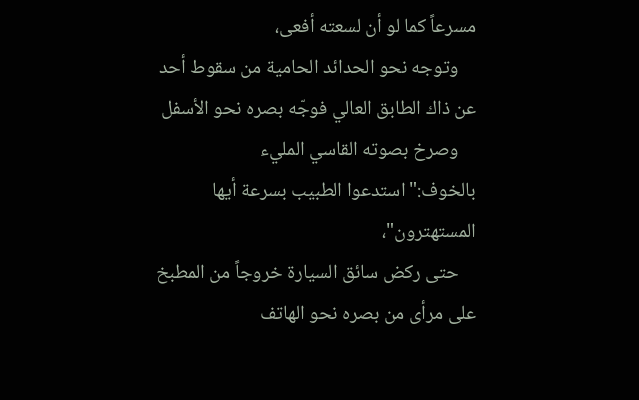مسرعاً كما لو أن لسعته أفعى،
    وتوجه نحو الحدائد الحامية من سقوط أحد عن ذاك الطابق العالي فوجّه بصره نحو الأسفل
    وصرخ بصوته القاسي المليء بالخوف:"استدعوا الطبيب بسرعة أيها المستهترون"،
    حتى ركض سائق السيارة خروجاً من المطبخ على مرأى من بصره نحو الهاتف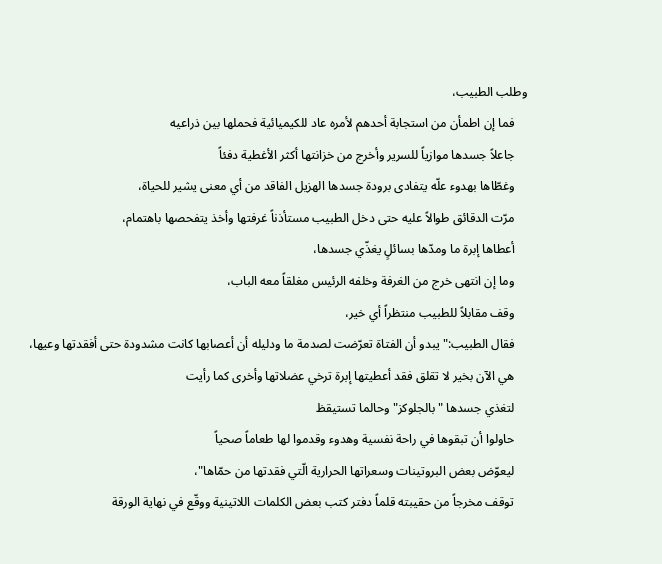وطلب الطبيب،
    فما إن اطمأن من استجابة أحدهم لأمره عاد للكيميائية فحملها بين ذراعيه
    جاعلاً جسدها موازياً للسرير وأخرج من خزانتها أكثر الأغطية دفئاً
    وغطّاها بهدوء علّه يتفادى برودة جسدها الهزيل الفاقد من أي معنى يشير للحياة،
    مرّت الدقائق طوالاً عليه حتى دخل الطبيب مستأذناً غرفتها وأخذ يتفحصها باهتمام،
    أعطاها إبرة ما ومدّها بسائلٍ يغذّي جسدها،
    وما إن انتهى خرج من الغرفة وخلفه الرئيس مغلقاً معه الباب،
    وقف مقابلاً للطبيب منتظراً أي خير،
    فقال الطبيب:"يبدو أن الفتاة تعرّضت لصدمة ما ودليله أن أعصابها كانت مشدودة حتى أفقدتها وعيها،
    هي الآن بخير لا تقلق فقد أعطيتها إبرة ترخي عضلاتها وأخرى كما رأيت
    لتغذي جسدها "بالجلوكز" وحالما تستيقظ
    حاولوا أن تبقوها في راحة نفسية وهدوء وقدموا لها طعاماً صحياً
    ليعوّض بعض البروتينات وسعراتها الحرارية الّتي فقدتها من حمّاها"،
    توقف مخرجاً من حقيبته قلماً دفتر كتب بعض الكلمات اللاتينية ووقّع في نهاية الورقة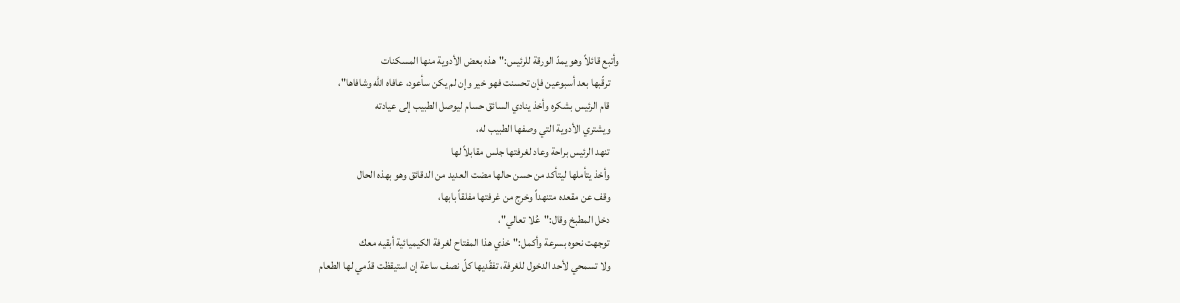وأتبع قائلاً وهو يمدّ الورقة للرئيس:"هذه بعض الأدوية منها المسكنات
    ترقّبها بعد أسبوعين فإن تحسنت فهو خير وإن لم يكن سأعود، عافاه الله وشافاها"،
    قام الرئيس بشكره وأخذ ينادي السائق حسام ليوصل الطبيب إلى عيادته
    ويشتري الأدوية التي وصفها الطبيب له،
    تنهد الرئيس براحة وعاد لغرفتها جلس مقابلاً لها
    وأخذ يتأملها ليتأكد من حسن حالها مضت العديد من الدقائق وهو بهذه الحال
    وقف عن مقعده متنهداً وخرج من غرفتها مفلقاً بابها،
    دخل المطبخ وقال:"عُلا تعالي"،
    توجهت نحوه بسرعة وأكمل:"خذي هذا المفتاح لغرفة الكيميائية أبقيه معك
    ولا تسمحي لأحد الدخول للغرفة، تفقّديها كلّ نصف ساعة إن استيقظت قدّمي لها الطعام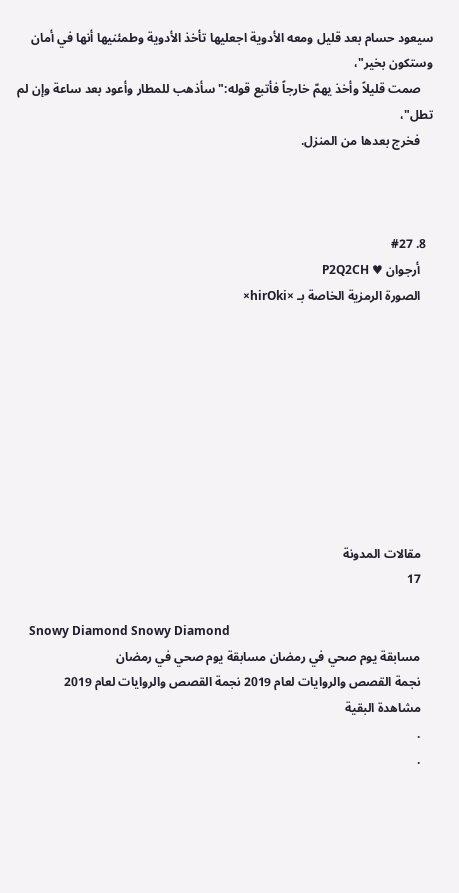سيعود حسام بعد قليل ومعه الأدوية اجعليها تأخذ الأدوية وطمئنيها أنها في أمان وستكون بخير"،
    صمت قليلاً وأخذ يهمّ خارجاً فأتبع قوله:"سأذهب للمطار وأعود بعد ساعة وإن لم تطل"،
    فخرج بعدها من المنزل.



  8. #27
    أرجوان ♥ P2Q2CH
    الصورة الرمزية الخاصة بـ ×hirOki×









    مقالات المدونة
    17

    Snowy Diamond Snowy Diamond
    مسابقة يوم صحي في رمضان مسابقة يوم صحي في رمضان
    نجمة القصص والروايات لعام 2019 نجمة القصص والروايات لعام 2019
    مشاهدة البقية
    .
    .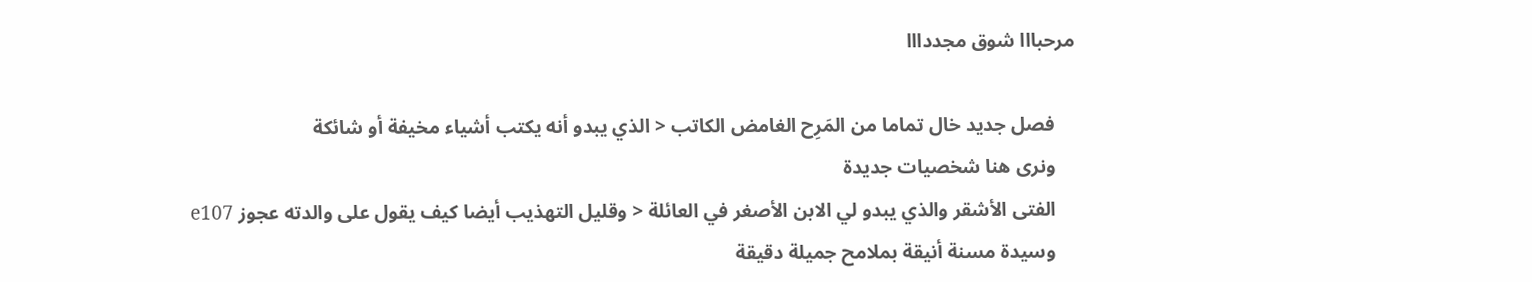مرحبااا شوق مجددااا

    فصل جديد خال تماما من المَرِح الغامض الكاتب < الذي يبدو أنه يكتب أشياء مخيفة أو شائكة
    ونرى هنا شخصيات جديدة
    الفتى الأشقر والذي يبدو لي الابن الأصغر في العائلة < وقليل التهذيب أيضا كيف يقول على والدته عجوز e107
    وسيدة مسنة أنيقة بملامح جميلة دقيقة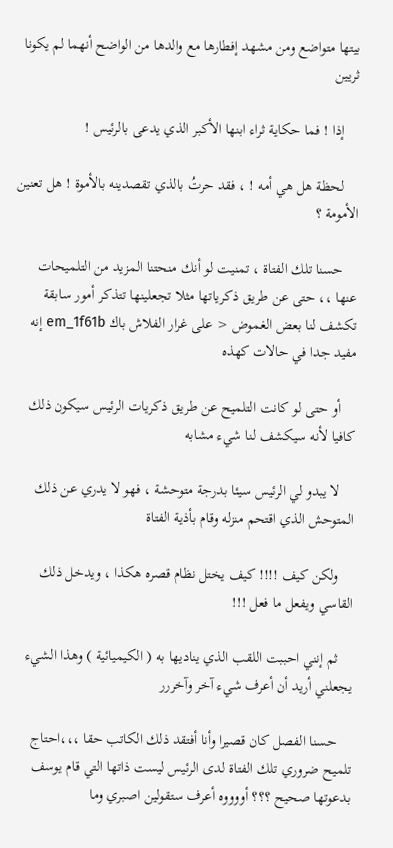بيتها متواضع ومن مشهد إفطارها مع والدها من الواضح أنهما لم يكونا ثريين

    إذا ! فما حكاية ثراء ابنها الأكبر الذي يدعى بالرئيس !

    لحظة هل هي أمه ! ، فقد حرتُ بالذي تقصدينه بالأموة ! هل تعنين الأمومة ؟

    حسنا تلك الفتاة ، تمنيت لو أنك منحتنا المزيد من التلميحات عنها ،، حتى عن طريق ذكرياتها مثلا تجعلينها تتذكر أمور سابقة تكشف لنا بعض الغموض < على غرار الفلاش باك em_1f61b إنه مفيد جدا في حالات كهذه

    أو حتى لو كانت التلميح عن طريق ذكريات الرئيس سيكون ذلك كافيا لأنه سيكشف لنا شيء مشابه

    لا يبدو لي الرئيس سيئا بدرجة متوحشة ، فهو لا يدري عن ذلك المتوحش الذي اقتحم منزله وقام بأذية الفتاة

    ولكن كيف !!!! كيف يختل نظام قصره هكذا ، ويدخل ذلك القاسي ويفعل ما فعل !!!

    ثم إنني احببت اللقب الذي يناديها به ( الكيميائية ) وهذا الشيء يجعلني أريد أن أعرف شيء آخر وآخررر

    حسنا الفصل كان قصيرا وأنا أفتقد ذلك الكاتب حقا ،،،احتاج تلميح ضروري تلك الفتاة لدى الرئيس ليست ذاتها التي قام يوسف بدعوتها صحيح ؟؟؟ أووووه أعرف ستقولين اصبري وما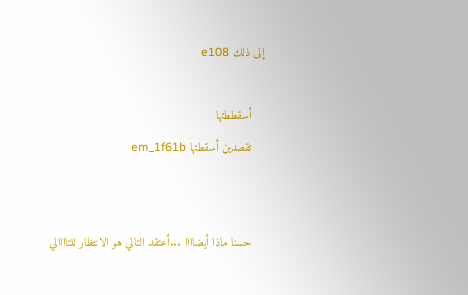إلى ذلك e108

    أسقططتها
    تقصدين أسقطتها em_1f61b


    حسنا ماذا أيضاااا ...أعتقد التالي هو الانتظار للتاااالي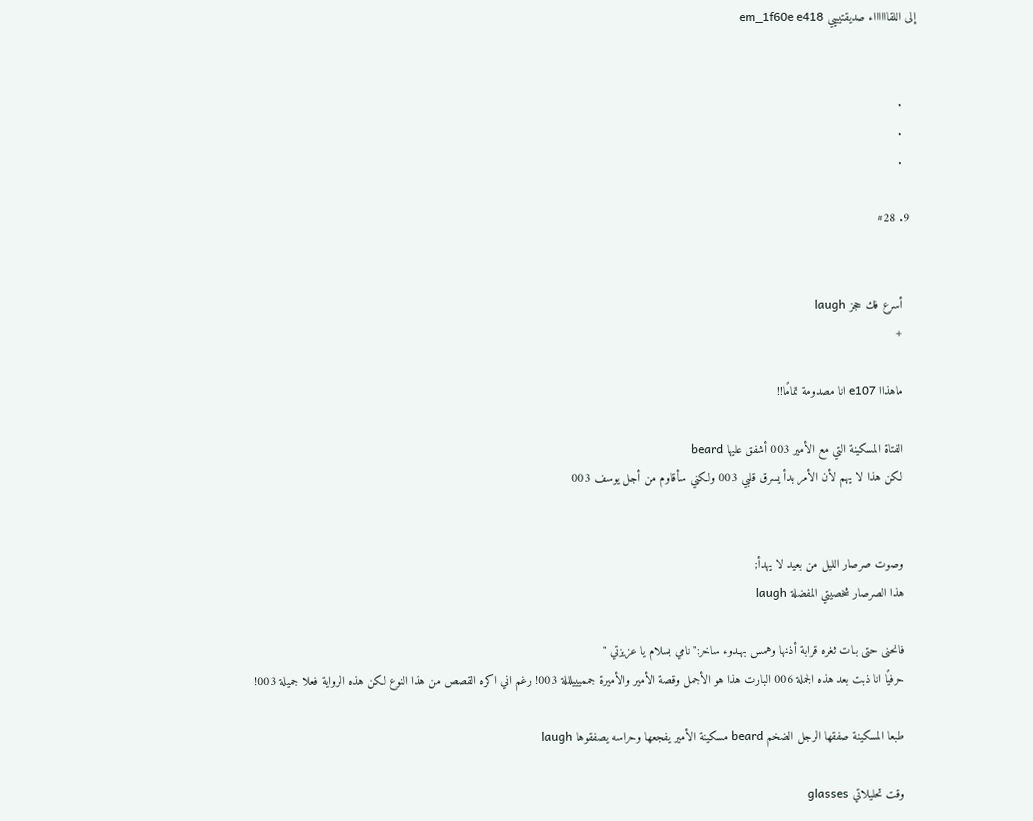إلى اللقااااااء صديقتيييي em_1f60e e418


    .
    .
    .

  9. #28


    أسرع فك حجز laugh
    +

    ماهذاا e107 انا مصدومة تمامًا!!

    الفتاة المسكينة التي مع الأمير 003 أشفق عليها beard
    لكن هذا لا يهم لأن الأمر بدأ يسرق قلبي 003 ولكني سأقاوم من أجل يوسف 003


    وصوت صرصار الليل من بعيد لا يهدأ;
    هذا الصرصار شخصيتي المفضلة laugh

    فانحنى حتى بـات ثغره قرابة أذنها وهمس بهـدوء ساخر:" نامي بسلام يا عزيزتي "
    حرفيًا انا ذبت بعد هذه الجملة 006 البارت هذا هو الأجمل وقصة الأمير والأميرة جمميييلللة 003! رغم اني اكره القصص من هذا النوع لكن هذه الرواية فعلا جميلة 003!

    طبعا المسكينة صفقها الرجل الضخم beard مسكينة الأمير يفجعها وحراسه يصفقوها laugh

    وقت تحليلاتي glasses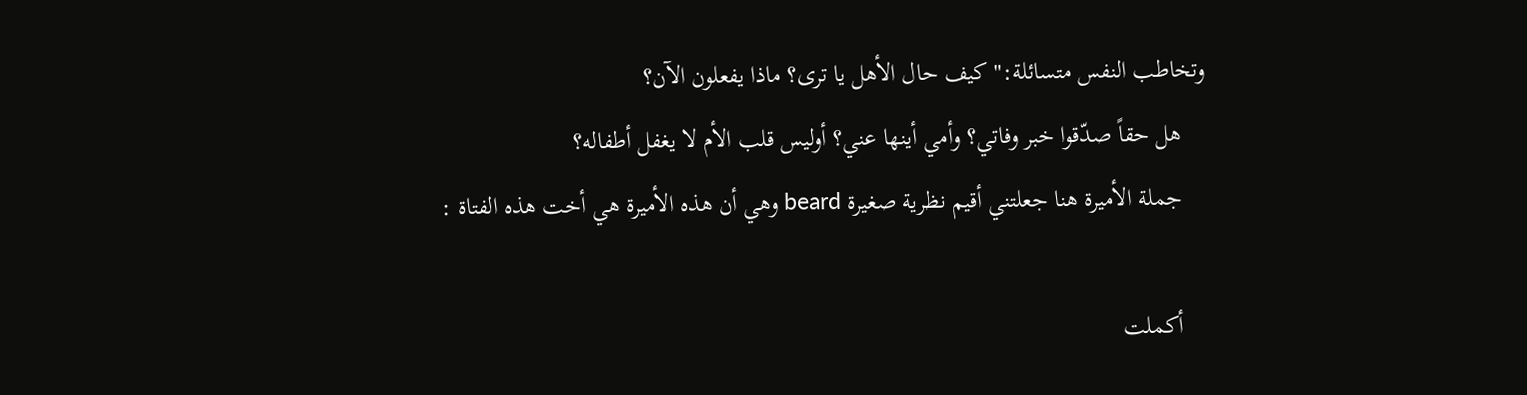وتخاطب النفس متسائلة:" كيف حال الأهل يا ترى؟ ماذا يفعلون الآن؟
    هل حقاً صدّقوا خبر وفاتي؟ وأمي أينها عني؟ أوليس قلب الأم لا يغفل أطفاله؟
    جملة الأميرة هنا جعلتني أقيم نظرية صغيرة beard وهي أن هذه الأميرة هي أخت هذه الفتاة :

    أكملت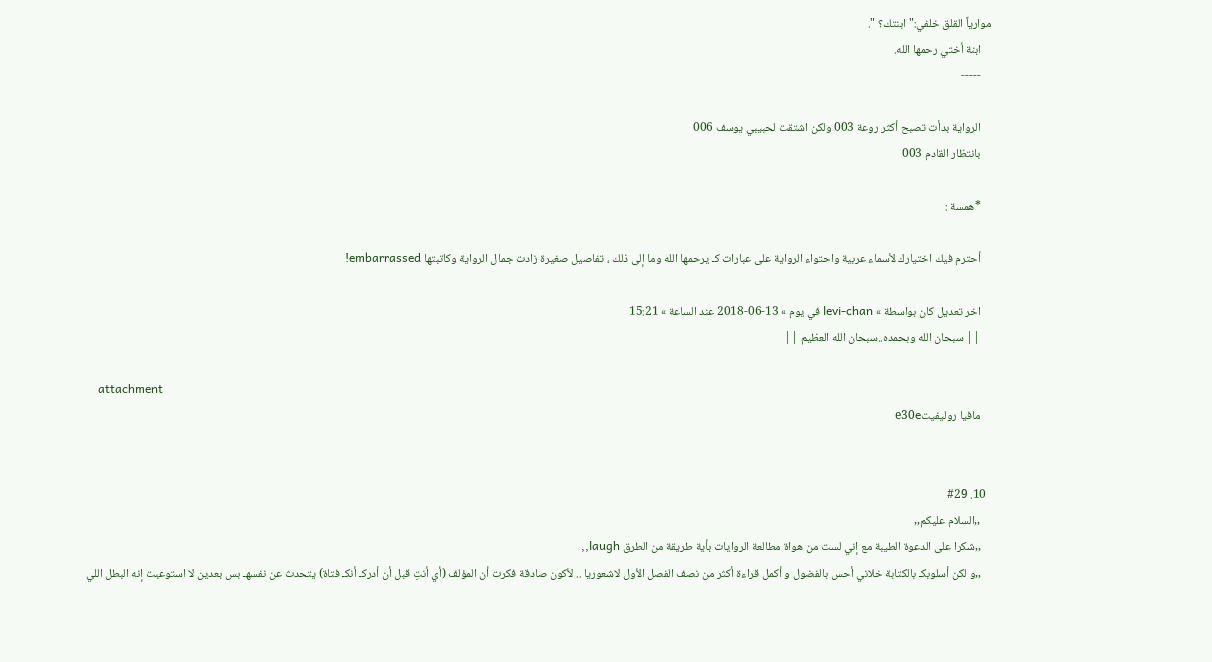موارياً القلق خلفي:" ابنتك؟ ".
    ابنة أختي رحمها الله.
    -----

    الرواية بدأت تصبح أكثر روعة 003 ولكن اشتقت لحبيبي يوسف 006
    بانتظار القادم 003

    *همسة :

    أحترم فيك اختيارك لأسماء عربية واحتواء الرواية على عبارات كـ يرحمها الله وما إلى ذلك ، تفاصيل صغيرة زادت جمال الرواية وكاتبتها embarrassed!

    اخر تعديل كان بواسطة » levi-chan في يوم » 13-06-2018 عند الساعة » 15:21
    || سبحان الله وبحمده..سبحان الله العظيم ||

    attachment
    مافيا روليفيتe30e


  10. #29
    ,,السلام عليكم,,
    ,,شكرا على الدعوة الطيبة مع إني لست من هواة مطالعة الروايات بأية طريقة من الطرق laugh,,
    ,,و لكن أسلوبكـ بالكتابة خلاني أحس بالفضول و أكمل قراءة أكثر من نصف الفصل الأول لاشعوريا .. لأكون صادقة فكرت أن المؤلف (أي أنتِ قبل أن أدركـ أنكـ فتاة) يتحدث عن نفسهـ بس بعدين لا استوعبت إنه البطل اللي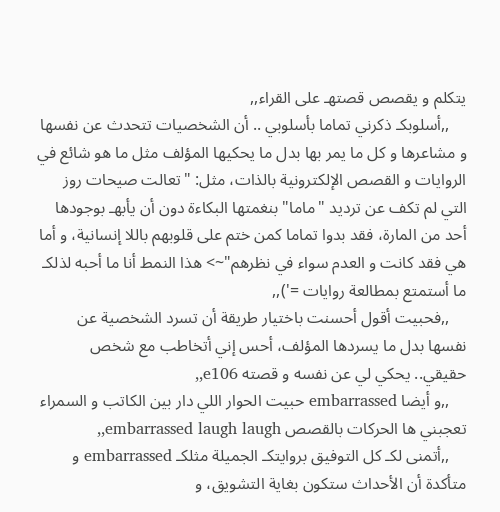يتكلم و يقصص قصتهـ على القراء,,
    ,,أسلوبكـ ذكرني تماما بأسلوبي .. أن الشخصيات تتحدث عن نفسها و مشاعرها و كل ما يمر بها بدل ما يحكيها المؤلف مثل ما هو شائع في الروايات و القصص الإلكترونية بالذات، مثل: "تعالت صيحات روز التي لم تكف عن ترديد "ماما" بنغمتها البكاءة دون أن يأبهـ بوجودها أحد من المارة، فقد بدوا تماما كمن ختم على قلوبهم باللا إنسانية، و أما هي فقد كانت و العدم سواء في نظرهم"~> هذا النمط أنا ما أحبه لذلكـ ما أستمتع بمطالعة روايات ='),,
    ,,فحبيت أقول أحسنت باختيار طريقة أن تسرد الشخصية عن نفسها بدل ما يسردها المؤلف، أحس إني أتخاطب مع شخص حقيقي.. يحكي لي عن نفسه و قصته e106,,
    ,,و أيضا embarrassed حبيت الحوار اللي دار بين الكاتب و السمراء تعجبني ها الحركات بالقصص embarrassed laugh laugh,,
    ,,أتمنى لكـ كل التوفيق بروايتكـ الجميلة مثلكـ embarrassed و متأكدة أن الأحداث ستكون بغاية التشويق، و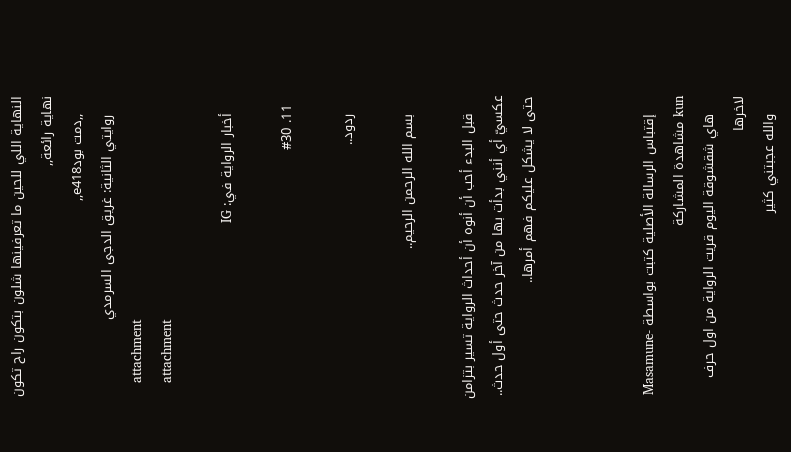النهاية اللي للحين ما تعرفينها شلون بتكون راح تكون نهاية رائعة,,
    ,,دمت بودe418,,
    روايتي الثانية: غريق الدجى السرمدي
    attachment
    attachment

    أخبار الرواية في: IG

  11. #30

    ردود..

    بسم الله الرحمن الرحيم..

    قبل البدء أحب أن أنوه أن أحداث الرواية تسير بتزامن عكسيّ أي أنني بدأت بها من آخر حدث حتى أول حدث.. حتى لا يشكل عليكم فهم أمرها..



    إقتباس الرسالة الأصلية كتبت بواسطة Masamune-kun مشاهدة المشاركة
    هاي شقشوقة اليوم قريت الرواية من اول حرف لاخرها
    والله عجبتني كثير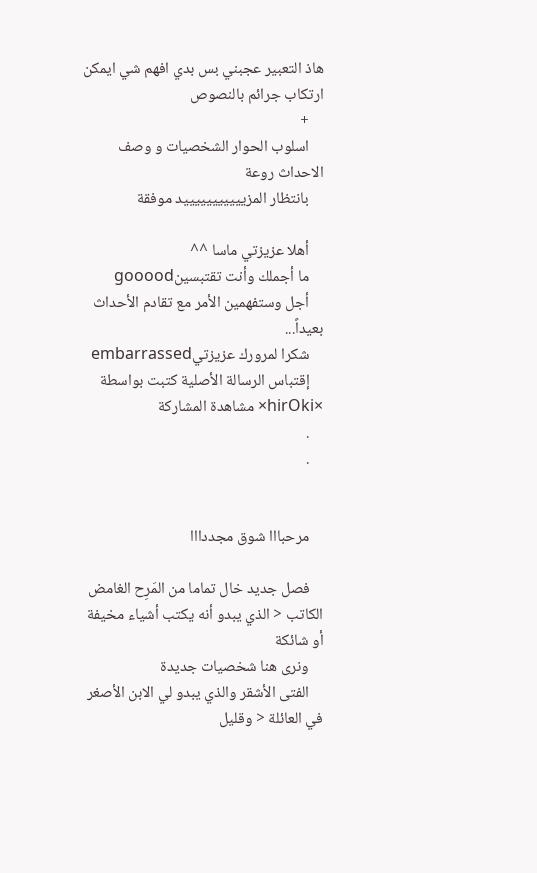هاذ التعبير عجبني بس بدي افهم شي ايمكن ارتكاب جرائم بالنصوص
    +
    اسلوب الحوار الشخصيات و وصف الاحداث روعة
    بانتظار المزيييييييييييد موفقة

    أهلا عزيزتي ماسا ^^
    ما أجملك وأنت تقتبسينgooood
    أجل وستفهمين الأمر مع تقادم الأحداث بعيداً...
    شكرا لمرورك عزيزتيembarrassed
    إقتباس الرسالة الأصلية كتبت بواسطة ×hirOki× مشاهدة المشاركة
    .
    .


    مرحبااا شوق مجددااا

    فصل جديد خال تماما من المَرِح الغامض الكاتب < الذي يبدو أنه يكتب أشياء مخيفة أو شائكة
    ونرى هنا شخصيات جديدة
    الفتى الأشقر والذي يبدو لي الابن الأصغر في العائلة < وقليل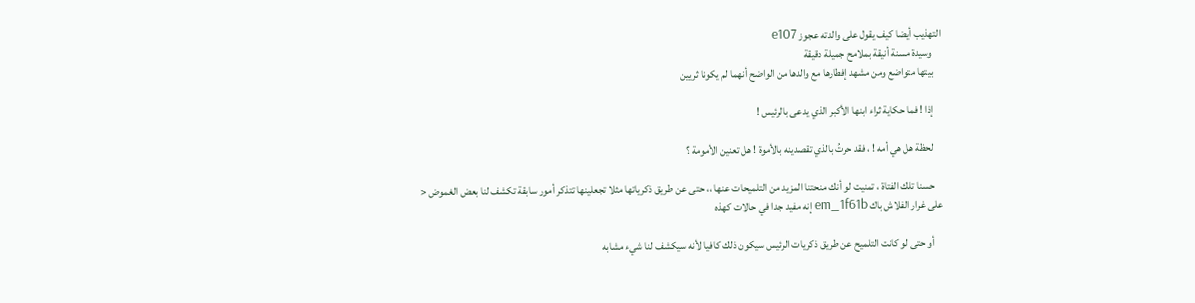التهذيب أيضا كيف يقول على والدته عجوز e107
    وسيدة مسنة أنيقة بملامح جميلة دقيقة
    بيتها متواضع ومن مشهد إفطارها مع والدها من الواضح أنهما لم يكونا ثريين

    إذا ! فما حكاية ثراء ابنها الأكبر الذي يدعى بالرئيس !

    لحظة هل هي أمه ! ، فقد حرتُ بالذي تقصدينه بالأموة ! هل تعنين الأمومة ؟

    حسنا تلك الفتاة ، تمنيت لو أنك منحتنا المزيد من التلميحات عنها ،، حتى عن طريق ذكرياتها مثلا تجعلينها تتذكر أمور سابقة تكشف لنا بعض الغموض < على غرار الفلاش باك em_1f61b إنه مفيد جدا في حالات كهذه

    أو حتى لو كانت التلميح عن طريق ذكريات الرئيس سيكون ذلك كافيا لأنه سيكشف لنا شيء مشابه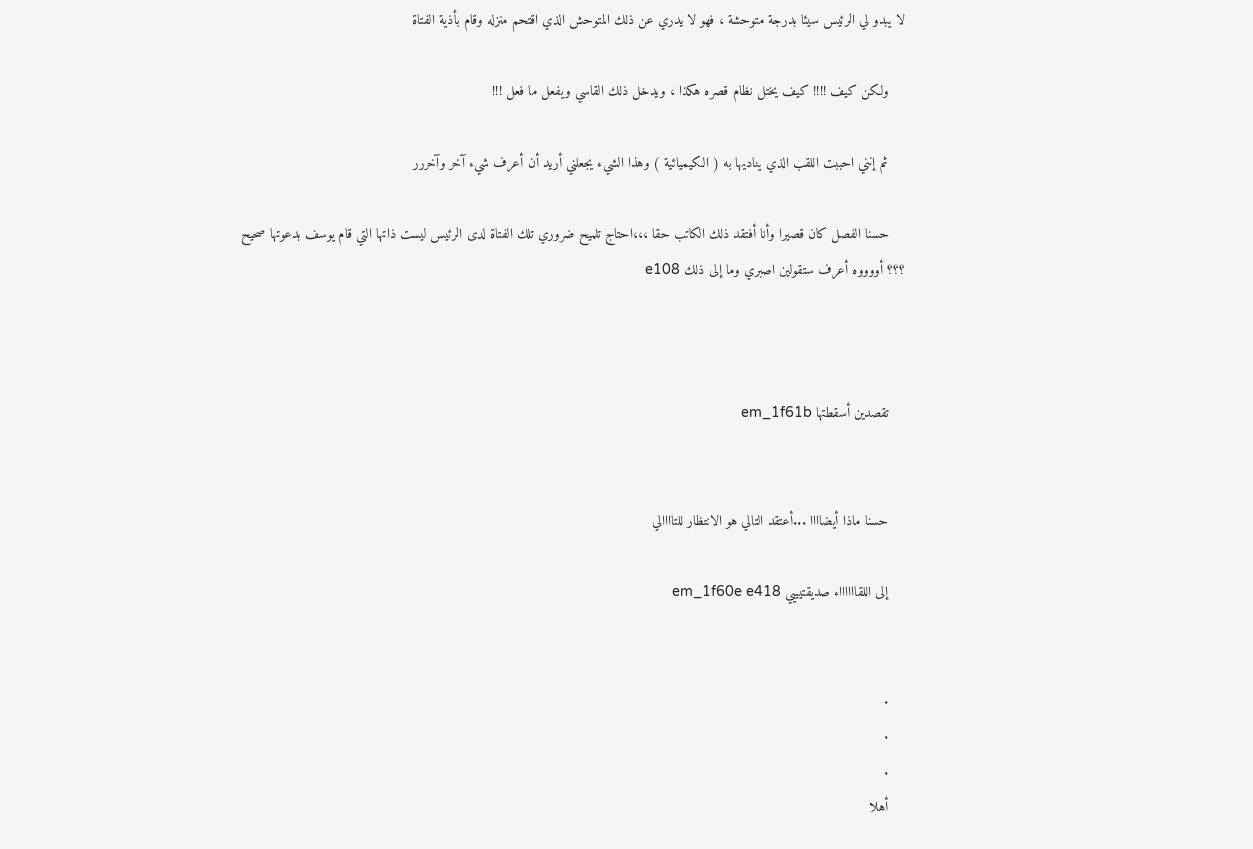لا يبدو لي الرئيس سيئا بدرجة متوحشة ، فهو لا يدري عن ذلك المتوحش الذي اقتحم منزله وقام بأذية الفتاة

    ولكن كيف !!!! كيف يختل نظام قصره هكذا ، ويدخل ذلك القاسي ويفعل ما فعل !!!

    ثم إنني احببت اللقب الذي يناديها به ( الكيميائية ) وهذا الشيء يجعلني أريد أن أعرف شيء آخر وآخررر

    حسنا الفصل كان قصيرا وأنا أفتقد ذلك الكاتب حقا ،،،احتاج تلميح ضروري تلك الفتاة لدى الرئيس ليست ذاتها التي قام يوسف بدعوتها صحيح ؟؟؟ أووووه أعرف ستقولين اصبري وما إلى ذلك e108



    تقصدين أسقطتها em_1f61b


    حسنا ماذا أيضاااا ...أعتقد التالي هو الانتظار للتاااالي

    إلى اللقااااااء صديقتيييي em_1f60e e418


    .
    .
    .
    أهلا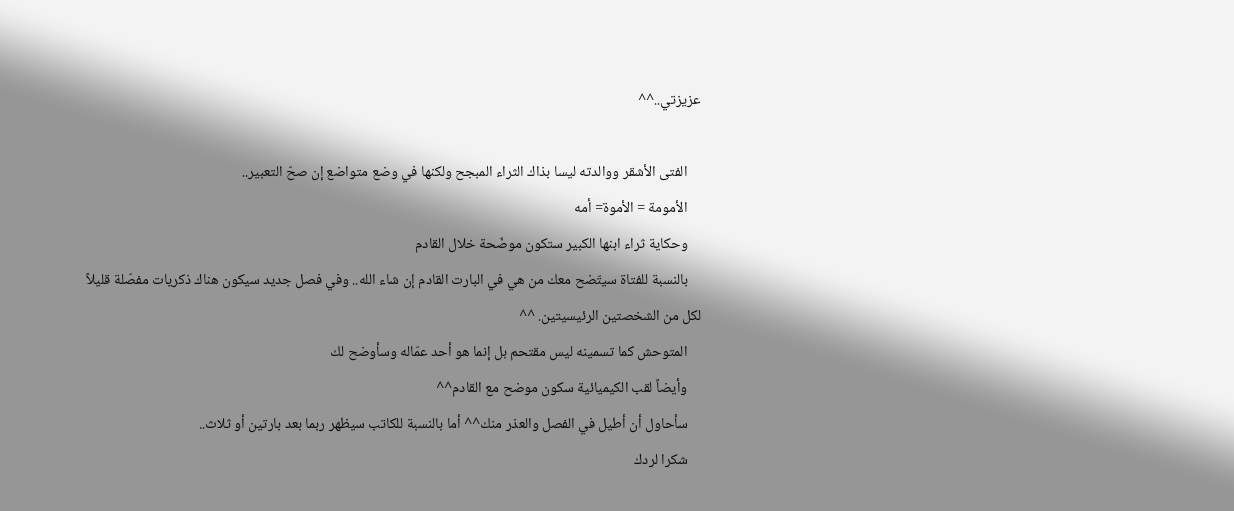عزيزتي..^^

    الفتى الأشقر ووالدته ليسا بذاك الثراء المبجح ولكنها في وضع متواضع إن صحّ التعبير..
    الأمومة = الأموة= أمه
    وحكاية ثراء ابنها الكبير ستكون موضّحة خلال القادم
    بالنسبة للفتاة سيتّضح معك من هي في البارت القادم إن شاء الله.. وفي فصل جديد سيكون هناك ذكريات مفصّلة قليلاً لكل من الشخصتين الرئيسيتين. ^^
    المتوحش كما تسمينه ليس مقتحم بل إنما هو أحد عمّاله وسأوضح لك
    وأيضاً لقب الكيميائية سكون موضح مع القادم^^
    سأحاول أن أطيل في الفصل والعذر منك^^ أما بالنسبة للكاتب سيظهر ربما بعد بارتين أو ثلاث..
    شكرا لردك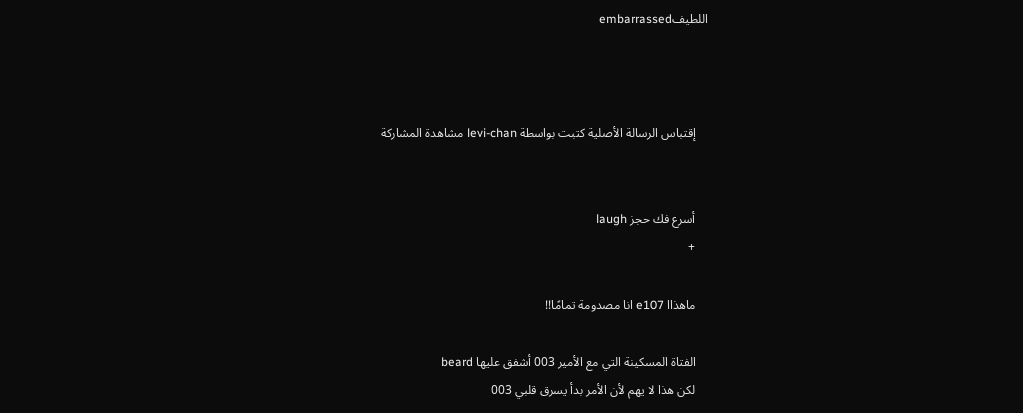اللطيفembarrassed



    إقتباس الرسالة الأصلية كتبت بواسطة levi-chan مشاهدة المشاركة


    أسرع فك حجز laugh
    +

    ماهذاا e107 انا مصدومة تمامًا!!

    الفتاة المسكينة التي مع الأمير 003 أشفق عليها beard
    لكن هذا لا يهم لأن الأمر بدأ يسرق قلبي 003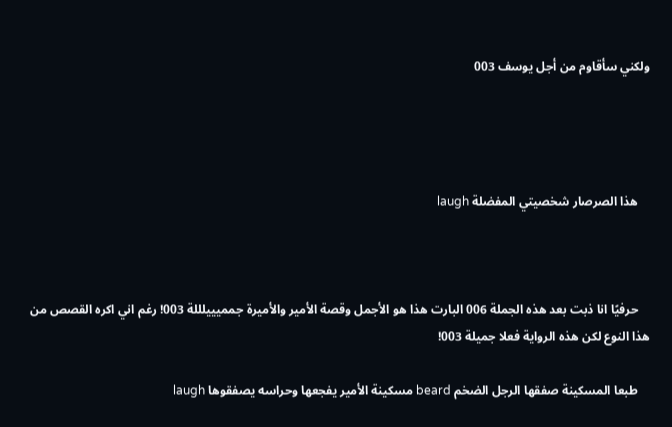ولكني سأقاوم من أجل يوسف 003




    هذا الصرصار شخصيتي المفضلة laugh



    حرفيًا انا ذبت بعد هذه الجملة 006 البارت هذا هو الأجمل وقصة الأمير والأميرة جمميييلللة 003! رغم اني اكره القصص من هذا النوع لكن هذه الرواية فعلا جميلة 003!

    طبعا المسكينة صفقها الرجل الضخم beard مسكينة الأمير يفجعها وحراسه يصفقوها laugh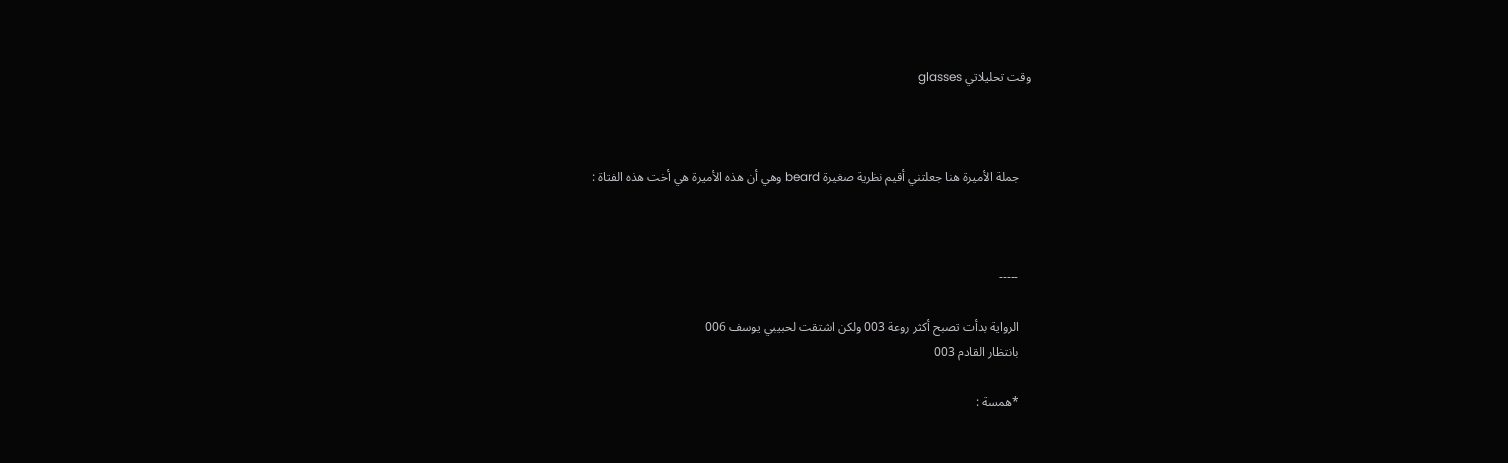وقت تحليلاتي glasses



    جملة الأميرة هنا جعلتني أقيم نظرية صغيرة beard وهي أن هذه الأميرة هي أخت هذه الفتاة :



    -----

    الرواية بدأت تصبح أكثر روعة 003 ولكن اشتقت لحبيبي يوسف 006
    بانتظار القادم 003

    *همسة :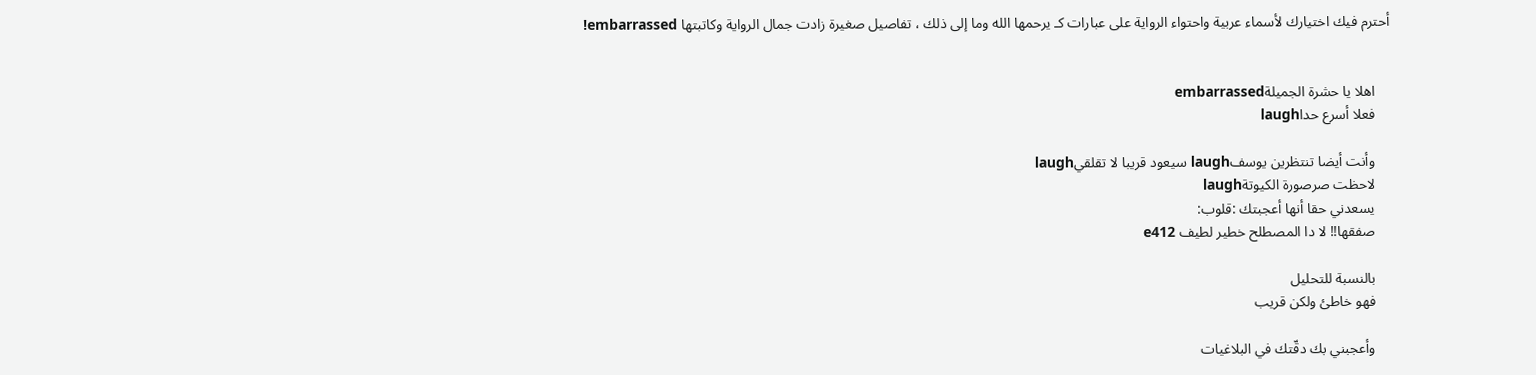أحترم فيك اختيارك لأسماء عربية واحتواء الرواية على عبارات كـ يرحمها الله وما إلى ذلك ، تفاصيل صغيرة زادت جمال الرواية وكاتبتها embarrassed!


    اهلا يا حشرة الجميلةembarrassed
    فعلا أسرع حداlaugh

    وأنت أيضا تنتظرين يوسفlaugh سيعود قريبا لا تقلقيlaugh
    لاحظت صرصورة الكيوتةlaugh
    يسعدني حقا أنها أعجبتك :قلوب:
    صفقها!! لا دا المصطلح خطير لطيف e412

    بالنسبة للتحليل
    فهو خاطئ ولكن قريب

    وأعجبني بك دقّتك في البلاغيات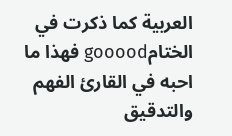العربية كما ذكرت في الختامgooood فهذا ما احبه في القارئ الفهم والتدقيق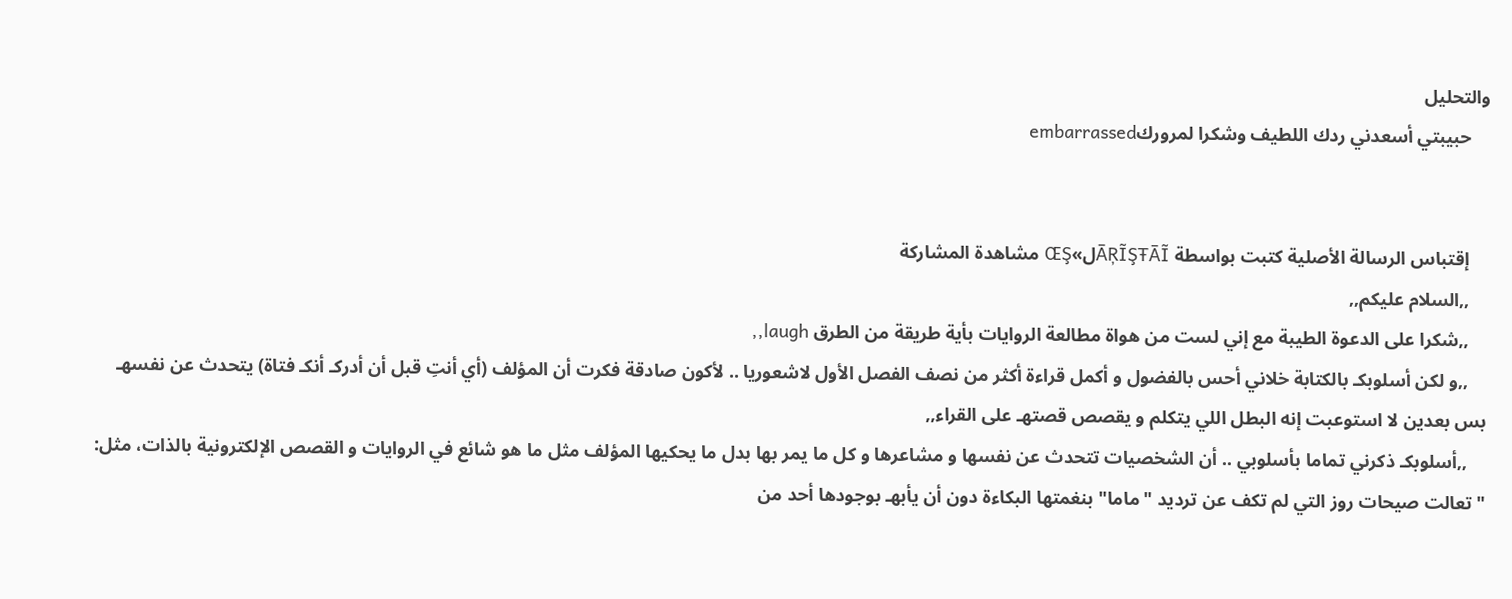والتحليل
    حبيبتي أسعدني ردك اللطيف وشكرا لمروركembarrassed


    إقتباس الرسالة الأصلية كتبت بواسطة ĀŖĨŞŦĀĨل»ŒŞ مشاهدة المشاركة
    ,,السلام عليكم,,
    ,,شكرا على الدعوة الطيبة مع إني لست من هواة مطالعة الروايات بأية طريقة من الطرق laugh,,
    ,,و لكن أسلوبكـ بالكتابة خلاني أحس بالفضول و أكمل قراءة أكثر من نصف الفصل الأول لاشعوريا .. لأكون صادقة فكرت أن المؤلف (أي أنتِ قبل أن أدركـ أنكـ فتاة) يتحدث عن نفسهـ بس بعدين لا استوعبت إنه البطل اللي يتكلم و يقصص قصتهـ على القراء,,
    ,,أسلوبكـ ذكرني تماما بأسلوبي .. أن الشخصيات تتحدث عن نفسها و مشاعرها و كل ما يمر بها بدل ما يحكيها المؤلف مثل ما هو شائع في الروايات و القصص الإلكترونية بالذات، مثل: "تعالت صيحات روز التي لم تكف عن ترديد "ماما" بنغمتها البكاءة دون أن يأبهـ بوجودها أحد من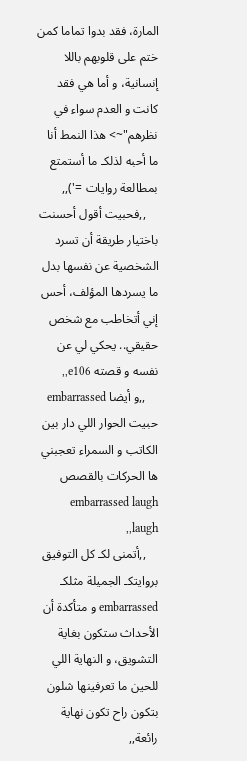المارة، فقد بدوا تماما كمن ختم على قلوبهم باللا إنسانية، و أما هي فقد كانت و العدم سواء في نظرهم"~> هذا النمط أنا ما أحبه لذلكـ ما أستمتع بمطالعة روايات ='),,
    ,,فحبيت أقول أحسنت باختيار طريقة أن تسرد الشخصية عن نفسها بدل ما يسردها المؤلف، أحس إني أتخاطب مع شخص حقيقي.. يحكي لي عن نفسه و قصته e106,,
    ,,و أيضا embarrassed حبيت الحوار اللي دار بين الكاتب و السمراء تعجبني ها الحركات بالقصص embarrassed laugh laugh,,
    ,,أتمنى لكـ كل التوفيق بروايتكـ الجميلة مثلكـ embarrassed و متأكدة أن الأحداث ستكون بغاية التشويق، و النهاية اللي للحين ما تعرفينها شلون بتكون راح تكون نهاية رائعة,,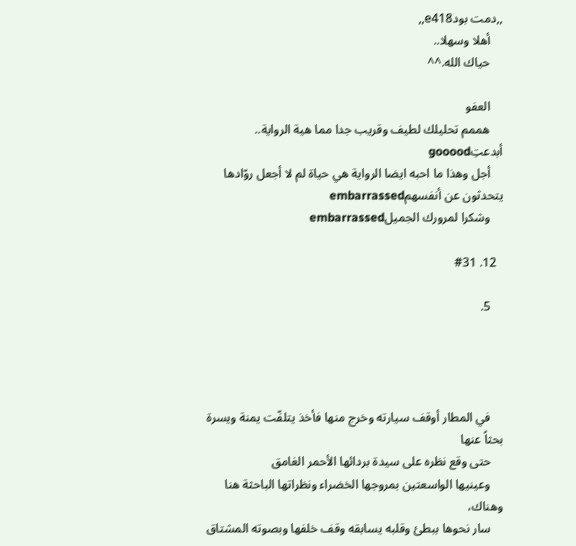,,دمت بودe418,,
    أهلا وسهلا..
    حياك الله.^^

    العفو
    هممم تحليلك لطيف وقريب جدا مما هية الرواية.. أبدعتِgooood
    أجل وهذا ما احبه ايضا الرواية هي حياة لم لا أجعل روّادها يتحدثون عن أنفسهمembarrassed
    وشكرا لمرورك الجميلembarrassed

  12. #31

    5.




    في المطار أوقف سيارته وخرج منها فأخذ يتلفّت يمنة ويسرة بحثاً عنها
    حتى وقع نظره على سيدة بردائها الأحمر الغامق
    وعينيها الواسعتين بمروجها الخضراء ونظراتها الباحثة هنا وهناك،
    سار نحوها ببطئ وقلبه يسابقه وقف خلفها وبصوته المشتاق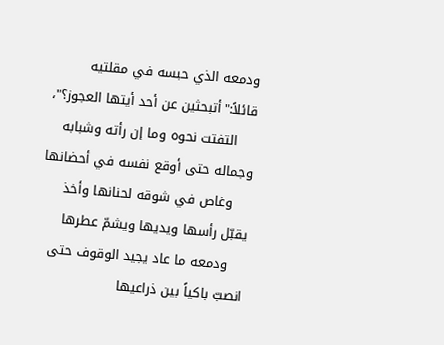ودمعه الذي حبسه في مقلتيه قائلاً:"أتبحثين عن أحد أيتها العجوز؟"،
    التفتت نحوه وما إن رأته وشبابه وجماله حتى أوقع نفسه في أحضانها
    وغاص في شوقه لحنانها وأخذ يقبّل رأسها ويديها ويشمّ عطرها
    ودمعه ما عاد يجيد الوقوف حتى انصبّ باكياً بين ذراعيها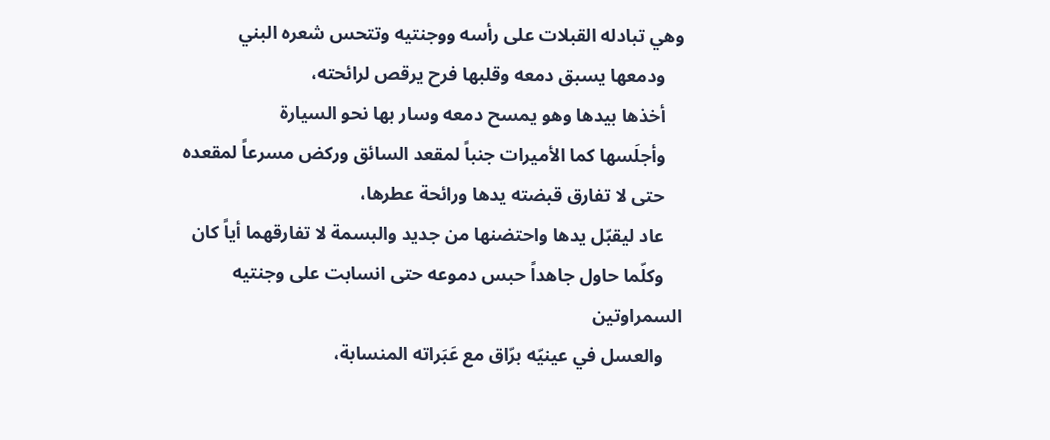وهي تبادله القبلات على رأسه ووجنتيه وتتحس شعره البني
    ودمعها يسبق دمعه وقلبها فرح يرقص لرائحته،
    أخذها بيدها وهو يمسح دمعه وسار بها نحو السيارة
    وأجلَسها كما الأميرات جنباً لمقعد السائق وركض مسرعاً لمقعده
    حتى لا تفارق قبضته يدها ورائحة عطرها،
    عاد ليقبّل يدها واحتضنها من جديد والبسمة لا تفارقهما أياً كان
    وكلّما حاول جاهداً حبس دموعه حتى انسابت على وجنتيه السمراوتين
    والعسل في عينيّه برّاق مع عَبَراته المنسابة،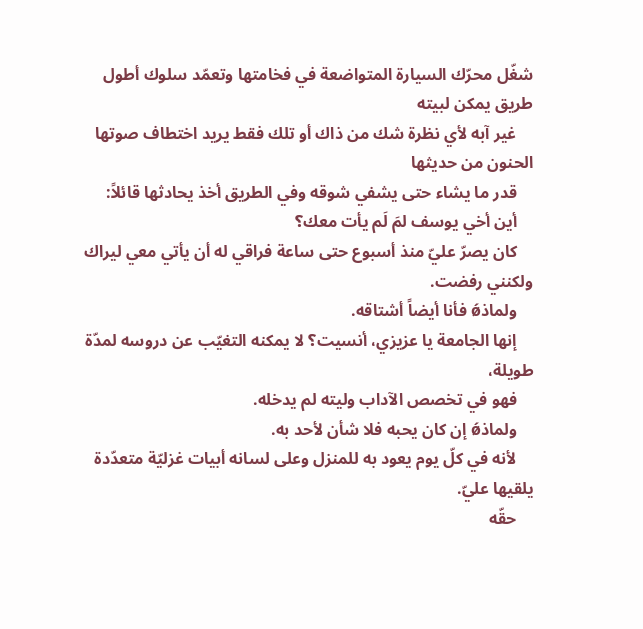شغّل محرّك السيارة المتواضعة في فخامتها وتعمّد سلوك أطول طريق يمكن لبيته
    غير آبه لأي نظرة شك من ذاك أو تلك فقط يريد اختطاف صوتها الحنون من حديثها
    قدر ما يشاء حتى يشفي شوقه وفي الطريق أخذ يحادثها قائلاً:
    أين أخي يوسف لمَ لَم يأت معك؟
    كان يصرّ عليّ منذ أسبوع حتى ساعة فراقي له أن يأتي معي ليراك ولكنني رفضت.
    ولماذǿ فأنا أيضاً أشتاقه.
    إنها الجامعة يا عزيزي، أنسيت؟ لا يمكنه التغيّب عن دروسه لمدّة طويلة،
    فهو في تخصص الآداب وليته لم يدخله.
    ولماذǿ إن كان يحبه فلا شأن لأحد به.
    لأنه في كلّ يوم يعود به للمنزل وعلى لسانه أبيات غزليّة متعدّدة يلقيها عليّ.
    حقّه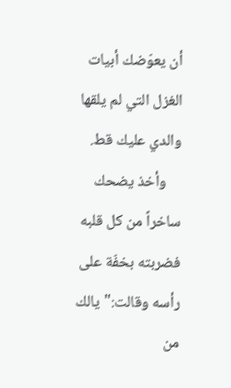أن يعوّضك أبيات الغزل التي لم يلقها والدي عليك قط.
    وأخذ يضحك ساخراً من كل قلبه فضربته بخفّة على رأسه وقالت:"يالك من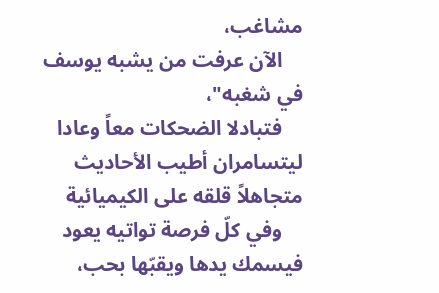مشاغب،
    الآن عرفت من يشبه يوسف في شغبه"،
    فتبادلا الضحكات معاً وعادا ليتسامران أطيب الأحاديث متجاهلاً قلقه على الكيميائية
    وفي كلّ فرصة تواتيه يعود فيسمك يدها ويقبّها بحب،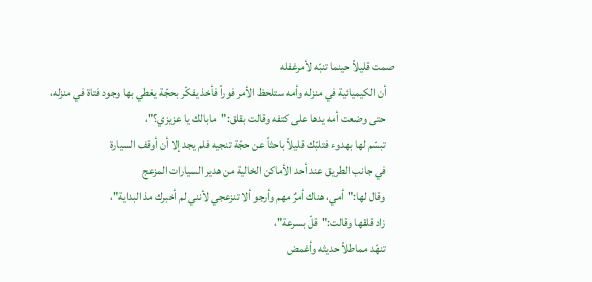صمت قليلاً حينما تنبّه لأمرغفله
    أن الكيميائية في منزله وأمه ستلحظ الأمر فوراً فأخذ يفكّر بحجّة يغطي بها وجود فتاة في منزله،
    حتى وضعت أمه يدها على كتفه وقالت بقلق:"مابالك يا عزيزي؟"،
    تبسّم لها بهدوء فتلبّك قليلاً باحثاً عن حجّة تنجيه فلم يجد إلا أن أوقف السيارة
    في جانب الطريق عند أحد الأماكن الخالية من هدير السيارات المزعج
    وقال لها:"أمي، هناك أمرٌ مهم وأرجو ألا تنزعجي لأنني لم أخبرك مذ البداية"،
    زاد قلقها وقالت:"قلّ بسرعة"،
    تنهّد مماطلاً حديثه وأغمض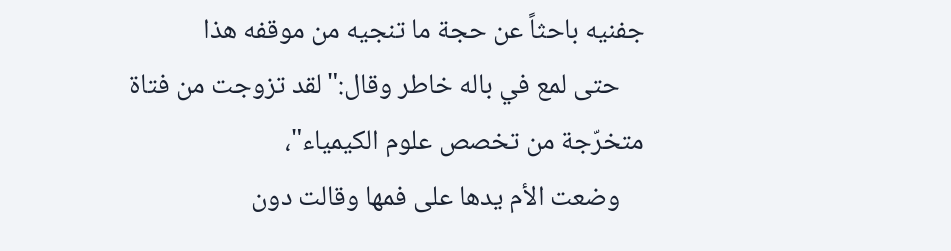جفنيه باحثاً عن حجة ما تنجيه من موقفه هذا
    حتى لمع في باله خاطر وقال:"لقد تزوجت من فتاة متخرّجة من تخصص علوم الكيمياء"،
    وضعت الأم يدها على فمها وقالت دون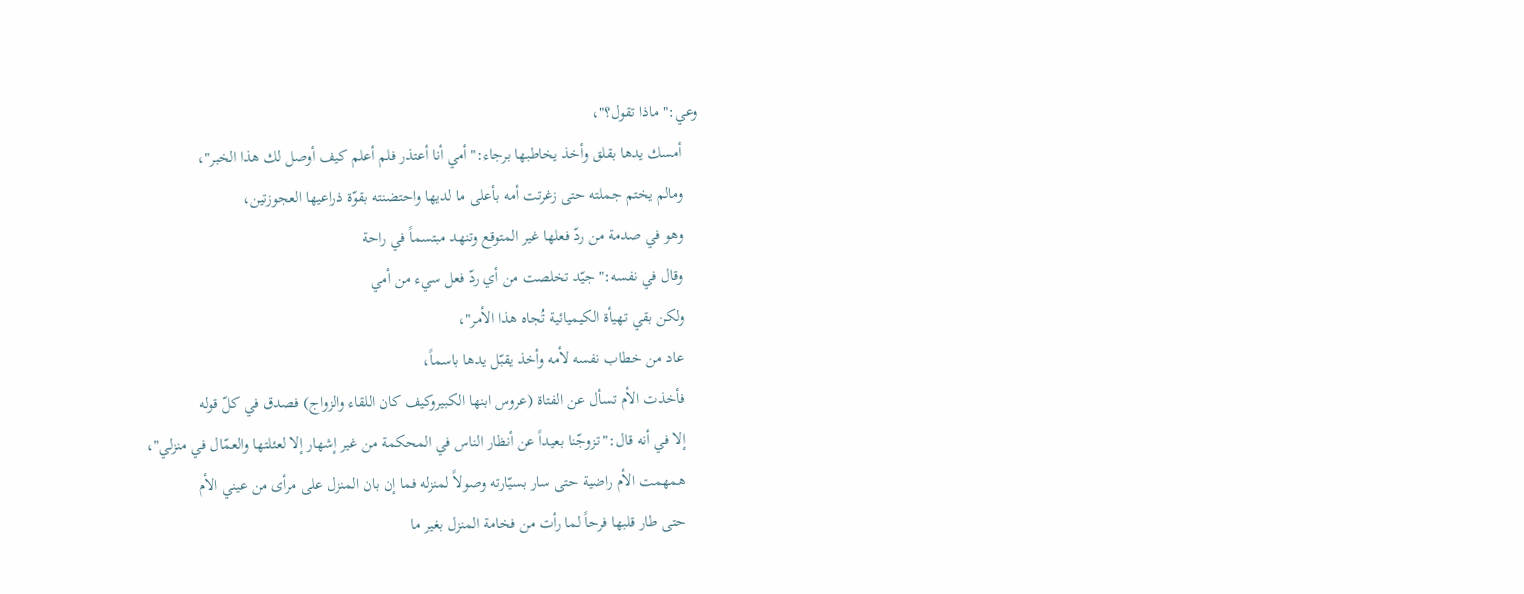وعي:"ماذا تقول؟"،
    أمسك يدها بقلق وأخذ يخاطبها برجاء:"أمي أنا أعتذر فلم أعلم كيف أوصل لك هذا الخبر"،
    ومالم يختم جملته حتى زغرتت أمه بأعلى ما لديها واحتضنته بقوّة ذراعيها العجوزتين،
    وهو في صدمة من ردّ فعلها غير المتوقع وتنهد مبتسماً في راحة
    وقال في نفسه:"جيّد تخلصت من أي ردّ فعل سيء من أمي
    ولكن بقي تهيأة الكيميائية تُجاه هذا الأمر"،
    عاد من خطاب نفسه لأمه وأخذ يقبّل يدها باسماً،
    فأخذت الأم تسأل عن الفتاة (عروس ابنها الكبيروكيف كان اللقاء والزواج) فصدق في كلّ قوله
    إلا في أنه قال:"تزوجّنا بعيداً عن أنظار الناس في المحكمة من غير إشهار إلا لعئلتها والعمّال في منزلي"،
    همهمت الأم راضية حتى سار بسيّارته وصولاً لمنزله فما إن بان المنزل على مرأى من عيني الأم
    حتى طار قلبها فرحاً لما رأت من فخامة المنزل بغير ما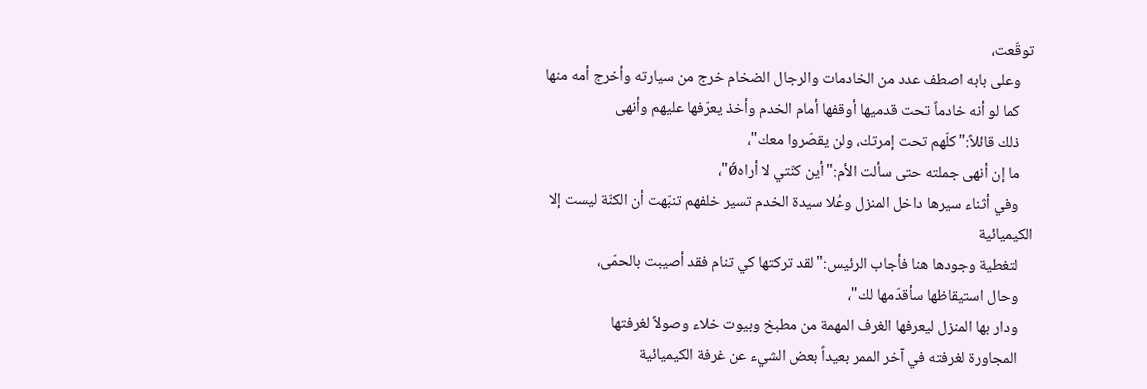توقّعت،
    وعلى بابه اصطف عدد من الخادمات والرجال الضخام خرج من سيارته وأخرج أمه منها
    كما لو أنه خادماً تحت قدميها أوقفها أمام الخدم وأخذ يعرّفها عليهم وأنهى
    ذلك قائلاً:"كلّهم تحت إمرتك، ولن يقصّروا معك"،
    ما إن أنهى جملته حتى سألت الأم:"أين كنّتي لا أراهǿ"،
    وفي أثناء سيرها داخل المنزل وعُلا سيدة الخدم تسير خلفهم تنبّهت أن الكنّة ليست إلا الكيميائية
    لتغطية وجودها هنا فأجاب الرئيس:"لقد تركتها كي تنام فقد أصيبت بالحمّى،
    وحال استيقاظها سأقدّمها لك"،
    ودار بها المنزل ليعرفها الغرف المهمة من مطبخ وبيوت خلاء وصولاً لغرفتها
    المجاورة لغرفته في آخر الممر بعيداً بعض الشيء عن غرفة الكيميائية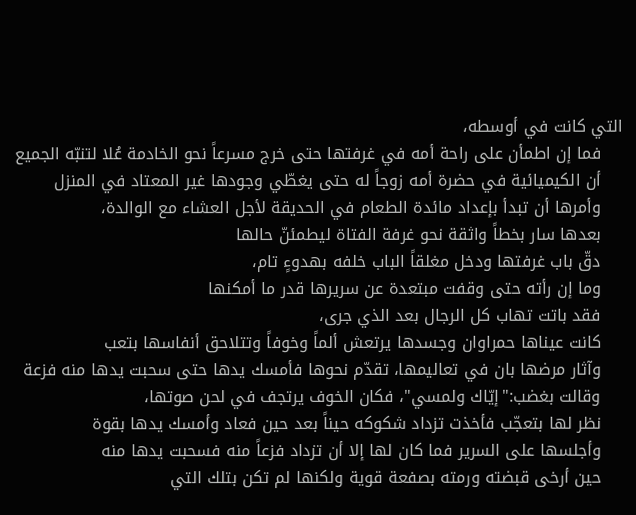التي كانت في أوسطه،
    فما إن اطمأن على راحة أمه في غرفتها حتى خرج مسرعاً نحو الخادمة عُلا لتنبّه الجميع
    أن الكيميائية في حضرة أمه زوجاً له حتى يغطّي وجودها غير المعتاد في المنزل
    وأمرها أن تبدأ بإعداد مائدة الطعام في الحديقة لأجل العشاء مع الوالدة،
    بعدها سار بخطاً واثقة نحو غرفة الفتاة ليطمئنّ حالها
    دقّ باب غرفتها ودخل مغلقاً الباب خلفه بهدوءٍ تام،
    وما إن رأته حتى وقفت مبتعدة عن سريرها قدر ما أمكنها
    فقد باتت تهاب كل الرجال بعد الذي جرى،
    كانت عيناها حمراوان وجسدها يرتعش ألماً وخوفاً وتتلاحق أنفاسها بتعب
    وآثار مرضها بان في تعاليمها، تقدّم نحوها فأمسك يدها حتى سحبت يدها منه فزعة
    وقالت بغضب:"إيّاك ولمسي"، فكان الخوف يرتجف في لحن صوتها،
    نظر لها بتعجّب فأخذت تزداد شكوكه حيناً بعد حين فعاد وأمسك يدها بقوة
    وأجلسها على السرير فما كان لها إلا أن تزداد فزعاً منه فسحبت يدها منه
    حين أرخى قبضته ورمته بصفعة قوية ولكنها لم تكن بتلك التي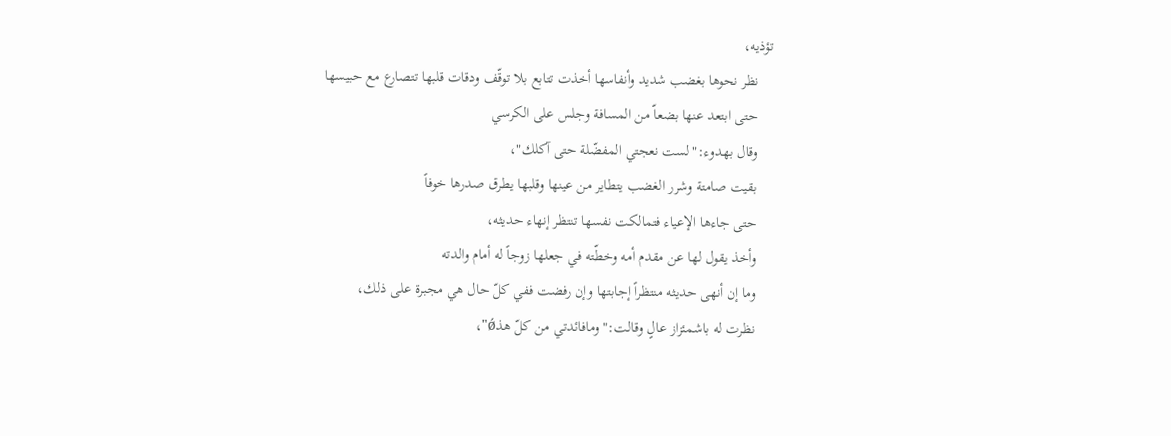تؤذيه،
    نظر نحوها بغضب شديد وأنفاسها أخذت تتابع بلا توقّف ودقات قلبها تتصارع مع حبيسها
    حتى ابتعد عنها بضعاّ من المسافة وجلس على الكرسي
    وقال بهدوء:"لست نعجتي المفضّلة حتى آكلك"،
    بقيت صامتة وشرر الغضب يتطاير من عينها وقلبها يطرق صدرها خوفاً
    حتى جاءها الإعياء فتمالكت نفسها تنتظر إنهاء حديثه،
    وأخذ يقول لها عن مقدم أمه وخطّته في جعلها زوجاً له أمام والدته
    وما إن أنهى حديثه منتظراً إجابتها وإن رفضت ففي كلّ حال هي مجبرة على ذلك،
    نظرت له باشمئزاز عالٍ وقالت:"ومافائدتي من كلّ هذǿ"،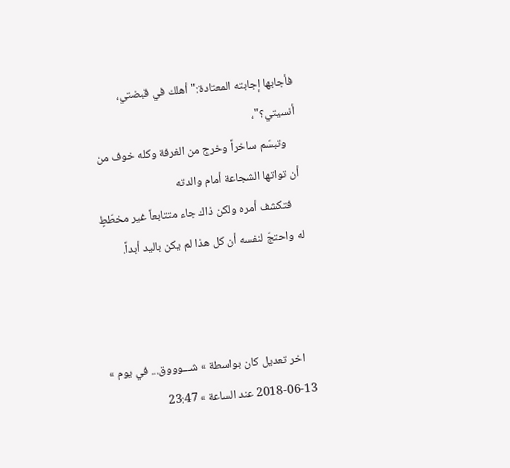فأجابها إجابته المعتادة:"أهلك في قبضتي، أنسيتي؟"،
    وتبسّم ساخراً وخرج من الغرفة وكله خوف من أن تواتها الشجاعة أمام والدته
    فتكشف أمره ولكن ذاك جاء متتابعاً غير مخطّطٍ له واحتجّ لنفسه أن كل هذا لم يكن باليد أبداً.



    اخر تعديل كان بواسطة » شـــوووق... في يوم » 13-06-2018 عند الساعة » 23:47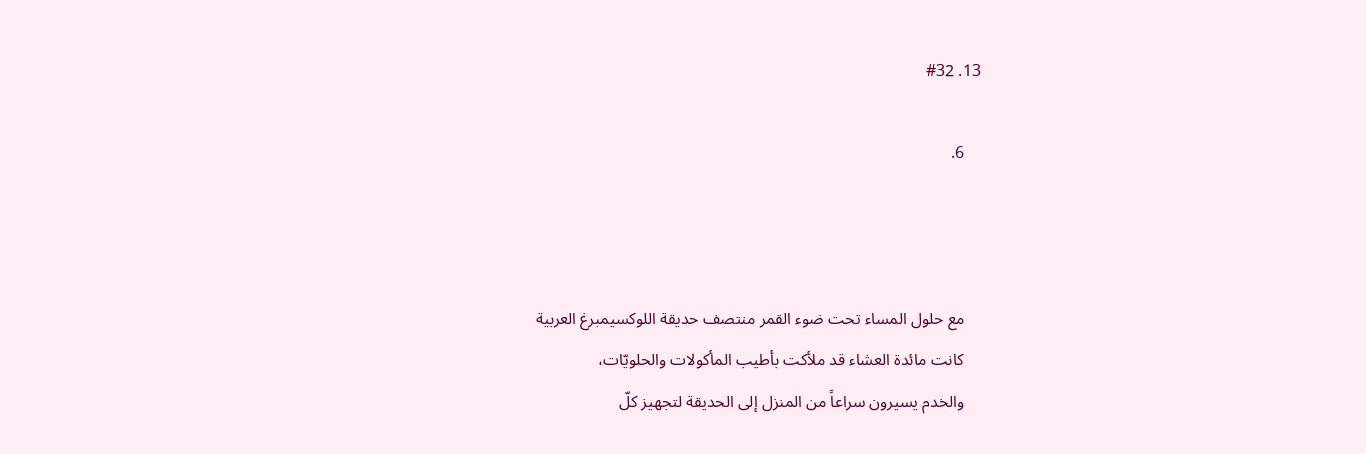13. #32

    6.



    مع حلول المساء تحت ضوء القمر منتصف حديقة اللوكسيمبرغ العربية
    كانت مائدة العشاء قد ملأكت بأطيب المأكولات والحلويّات،
    والخدم يسيرون سراعاً من المنزل إلى الحديقة لتجهيز كلّ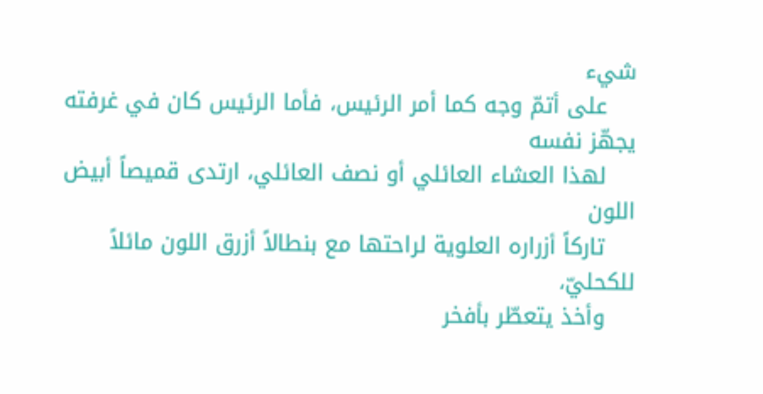شيء
    على أتمّ وجه كما أمر الرئيس، فأما الرئيس كان في غرفته يجهّز نفسه
    لهذا العشاء العائلي أو نصف العائلي، ارتدى قميصاً أبيض اللون
    تاركاً أزراره العلوية لراحتها مع بنطالاً أزرق اللون مائلاً للكحليّ،
    وأخذ يتعطّر بأفخر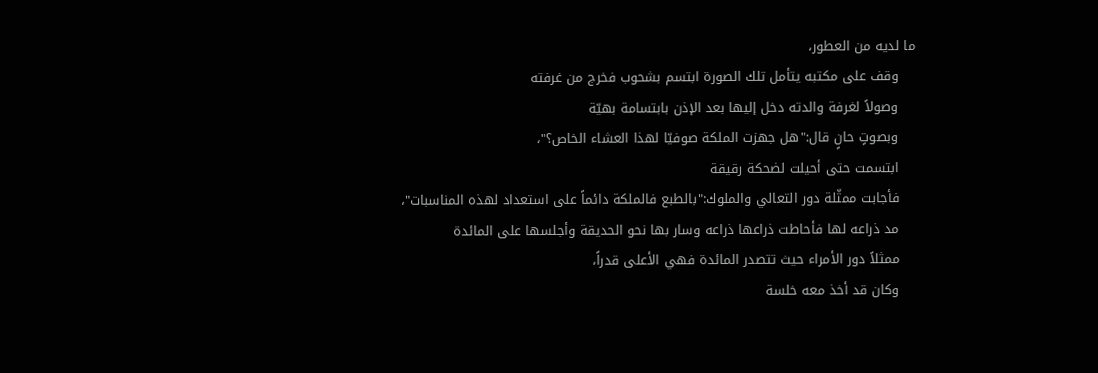ما لديه من العطور،
    وقف على مكتبه يتأمل تلك الصورة ابتسم بشحوب فخرج من غرفته
    وصولاً لغرفة والدته دخل إليها بعد الإذن بابتسامة بهيّة
    وبصوتٍ حانٍ قال:"هل جهزت الملكة صوفيّا لهذا العشاء الخاص؟"،
    ابتسمت حتى أحيلت لضحكة رقيقة
    فأجابت ممثّلة دور التعالي والملوك:"بالطبع فالملكة دائماً على استعداد لهذه المناسبات"،
    مد ذراعه لها فأحاطت ذراعها ذراعه وسار بها نحو الحديقة وأجلسها على المائدة
    ممثلاً دور الأمراء حيث تتصدر المائدة فهي الأعلى قدراً،
    وكان قد أخذ معه خلسة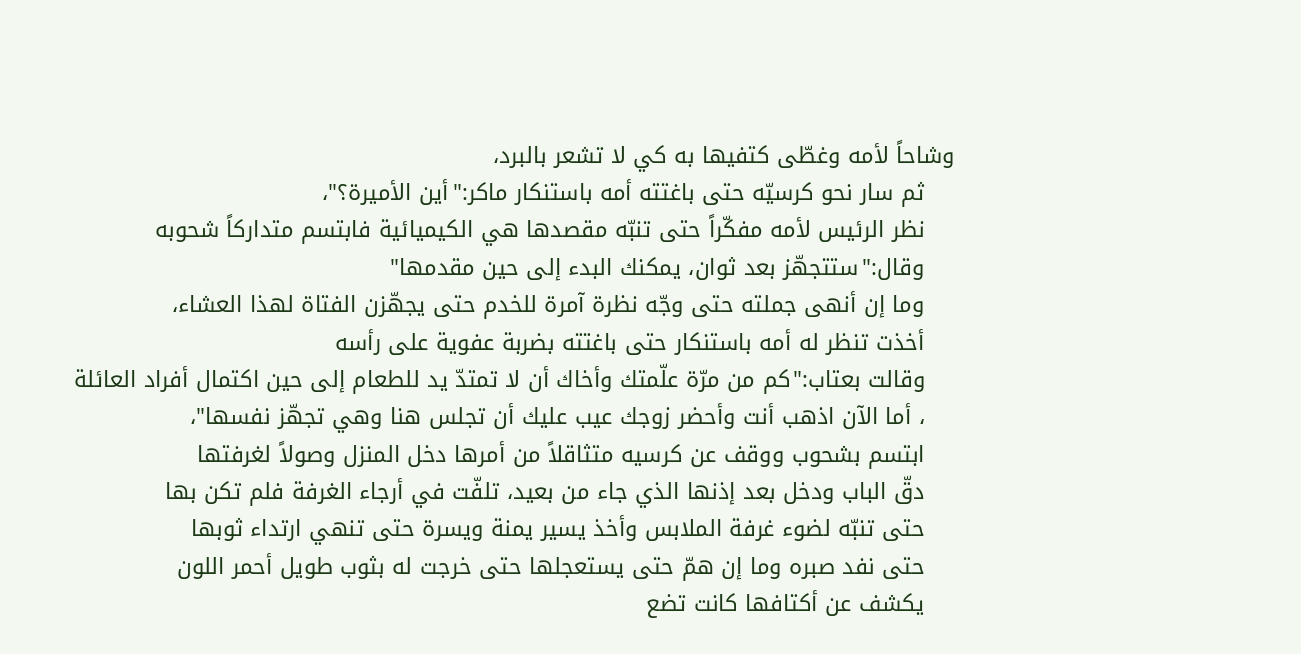وشاحاً لأمه وغطّى كتفيها به كي لا تشعر بالبرد،
    ثم سار نحو كرسيّه حتى باغتته أمه باستنكار ماكر:"أين الأميرة؟"،
    نظر الرئيس لأمه مفكّراً حتى تنبّه مقصدها هي الكيميائية فابتسم متداركاً شحوبه
    وقال:"ستتجهّز بعد ثوان، يمكنك البدء إلى حين مقدمها"
    وما إن أنهى جملته حتى وجّه نظرة آمرة للخدم حتى يجهّزن الفتاة لهذا العشاء،
    أخذت تنظر له أمه باستنكار حتى باغتته بضربة عفوية على رأسه
    وقالت بعتاب:"كم من مرّة علّمتك وأخاك أن لا تمتدّ يد للطعام إلى حين اكتمال أفراد العائلة
    ، أما الآن اذهب أنت وأحضر زوجك عيب عليك أن تجلس هنا وهي تجهّز نفسها"،
    ابتسم بشحوب ووقف عن كرسيه متثاقلاً من أمرها دخل المنزل وصولاً لغرفتها
    دقّ الباب ودخل بعد إذنها الذي جاء من بعيد، تلفّت في أرجاء الغرفة فلم تكن بها
    حتى تنبّه لضوء غرفة الملابس وأخذ يسير يمنة ويسرة حتى تنهي ارتداء ثوبها
    حتى نفد صبره وما إن همّ حتى يستعجلها حتى خرجت له بثوب طويل أحمر اللون
    يكشف عن أكتافها كانت تضع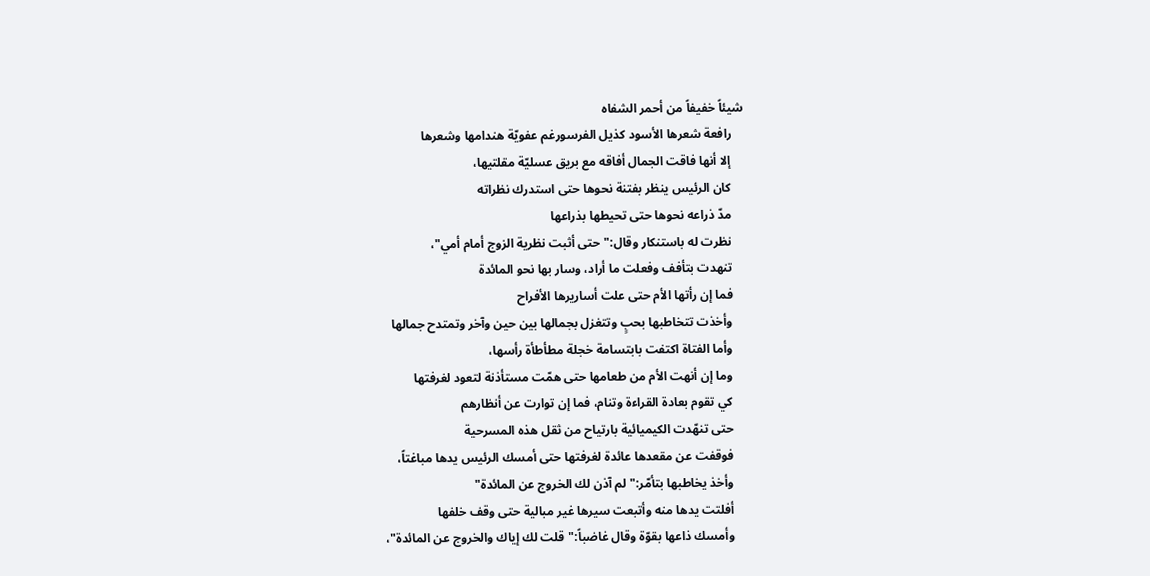شيئاً خفيفاً من أحمر الشفاه
    رافعة شعرها الأسود كذيل الفرسورغم عفويّة هندامها وشعرها
    إلا أنها فاقت الجمال أفاقه مع بريق عسليّة مقلتيها،
    كان الرئيس ينظر بفتنة نحوها حتى استدرك نظراته
    مدّ ذراعه نحوها حتى تحيطها بذراعها
    نظرت له باستنكار وقال:"حتى أثبت نظرية الزوج أمام أمي"،
    تنهدت بتأفف وفعلت ما أراد، وسار بها نحو المائدة
    فما إن رأتها الأم حتى علت أساريرها الأفراح
    وأخذت تتخاطبها بحبٍ وتتغزل بجمالها بين حين وآخر وتمتدح جمالها
    وأما الفتاة اكتفت بابتسامة خجلة مطأطأة رأسها،
    وما إن أنهت الأم من طعامها حتى همّت مستأذنة لتعود لغرفتها
    كي تقوم بعادة القراءة وتنام، فما إن توارت عن أنظارهم
    حتى تنهّدت الكيميائية بارتياح من ثقل هذه المسرحية
    فوقفت عن مقعدها عائدة لغرفتها حتى أمسك الرئيس يدها مباغتاً،
    وأخذ يخاطبها بتأمّر:"لم آذن لك الخروج عن المائدة"
    أفلتت يدها منه وأتبعت سيرها غير مبالية حتى وقف خلفها
    وأمسك ذاعها بقوّة وقال غاضباً:"قلت لك إياك والخروج عن المائدة"،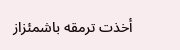أخذت ترمقه باشمئزاز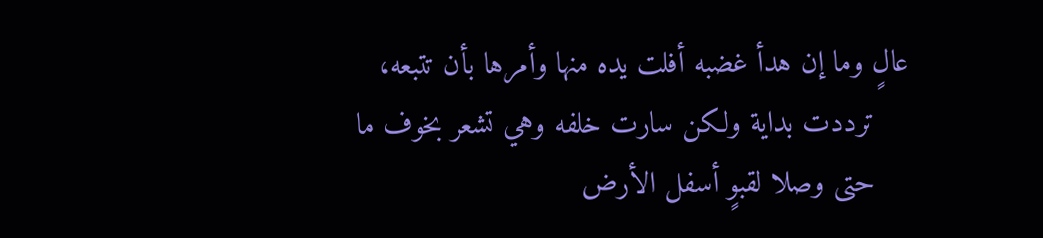عالٍ وما إن هدأ غضبه أفلت يده منها وأمرها بأن تتبعه،
    ترددت بداية ولكن سارت خلفه وهي تشعر بخوف ما
    حتى وصلا لقبوٍ أسفل الأرض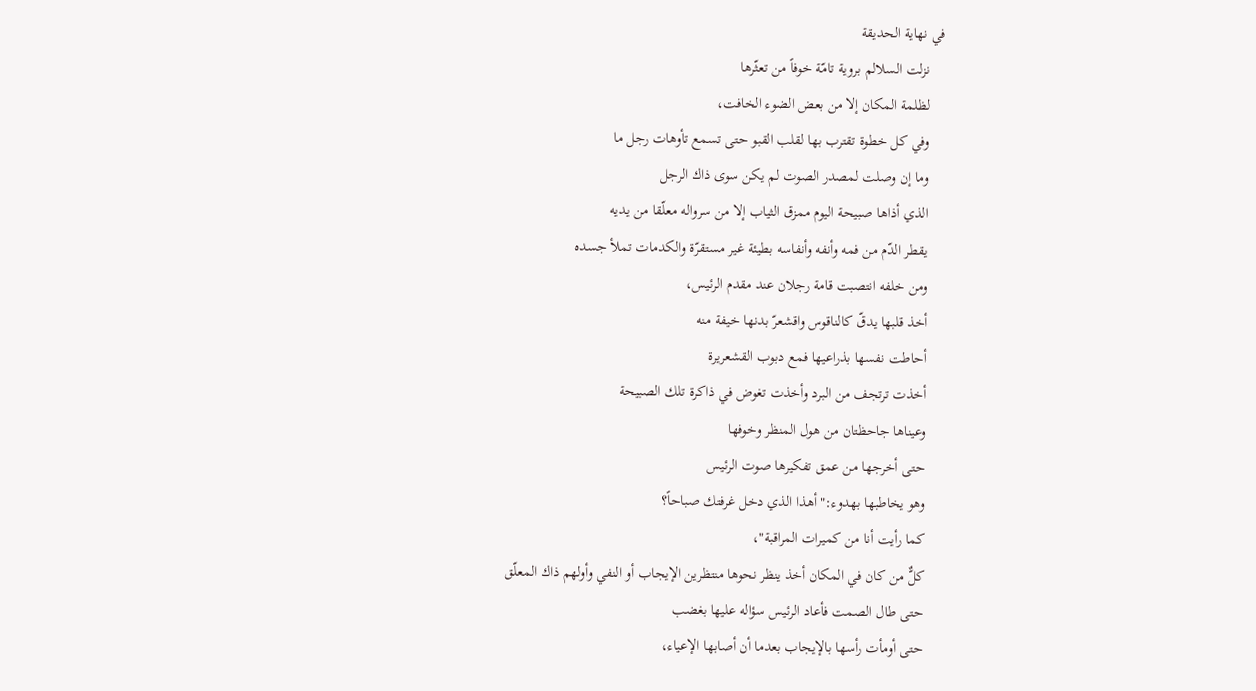في نهاية الحديقة
    نزلت السلالم بروية تامّة خوفاً من تعثّرها
    لظلمة المكان إلا من بعض الضوء الخافت،
    وفي كل خطوة تقترب بها لقلب القبو حتى تسمع تأوهات رجل ما
    وما إن وصلت لمصدر الصوت لم يكن سوى ذاك الرجل
    الذي أذاها صبيحة اليوم ممزق الثياب إلا من سرواله معلّقا من يديه
    يقطر الدّم من فمه وأنفه وأنفاسه بطيئة غير مستقرّة والكدمات تملأ جسده
    ومن خلفه انتصبت قامة رجلان عند مقدم الرئيس،
    أخذ قلبها يدقّ كالناقوس واقشعرّ بدنها خيفة منه
    أحاطت نفسها بذراعيها فمع دبوب القشعريرة
    أخذت ترتجف من البرد وأخذت تغوض في ذاكرة تلك الصبيحة
    وعيناها جاحظتان من هول المنظر وخوفها
    حتى أخرجها من عمق تفكيرها صوت الرئيس
    وهو يخاطبها بهدوء:"أهذا الذي دخل غرفتك صباحاً؟
    كما رأيت أنا من كميرات المراقبة"،
    كلٌّ من كان في المكان أخذ ينظر نحوها منتظرين الإيجاب أو النفي وأولهم ذاك المعلّق
    حتى طال الصمت فأعاد الرئيس سؤاله عليها بغضب
    حتى أومأت رأسها بالإيجاب بعدما أن أصابها الإعياء،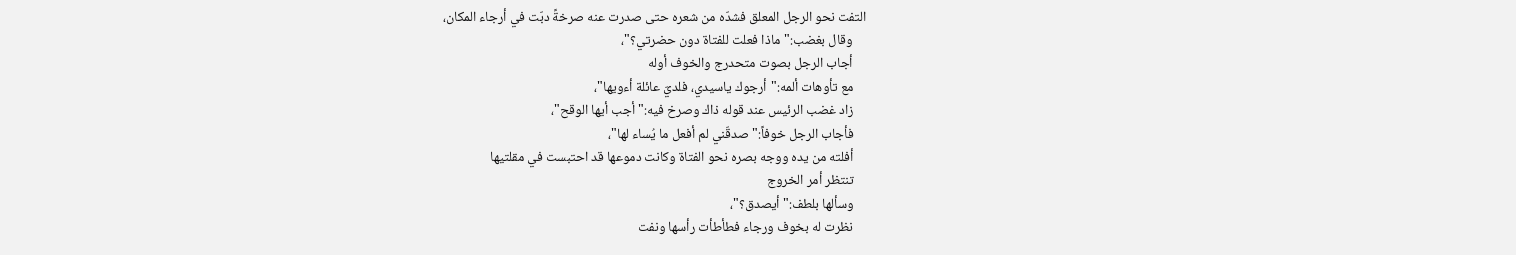التفت نحو الرجل المعلق فشدّه من شعره حتى صدرت عنه صرخةً دبّت في أرجاء المكان،
    وقال بغضب:"ماذا فعلت للفتاة دون حضرتي؟"،
    أجاب الرجل بصوت متحدرج والخوف أوله
    مع تأوهات ألمه:"أرجوك ياسيدي، فلديّ عائلة أءويها"،
    زاد غضب الرئيس عند قوله ذاك وصرخ فيه:"أجب أيها الوقح"،
    فأجاب الرجل خوفاً:"صدقّني لم أفعل ما يُساء لها"،
    أفلته من يده ووجه بصره نحو الفتاة وكانت دموعها قد احتبست في مقلتيها
    تنتظر أمر الخروج
    وسألها بلطف:"أيصدق؟"،
    نظرت له بخوف ورجاء فطأطأت رأسها ونفت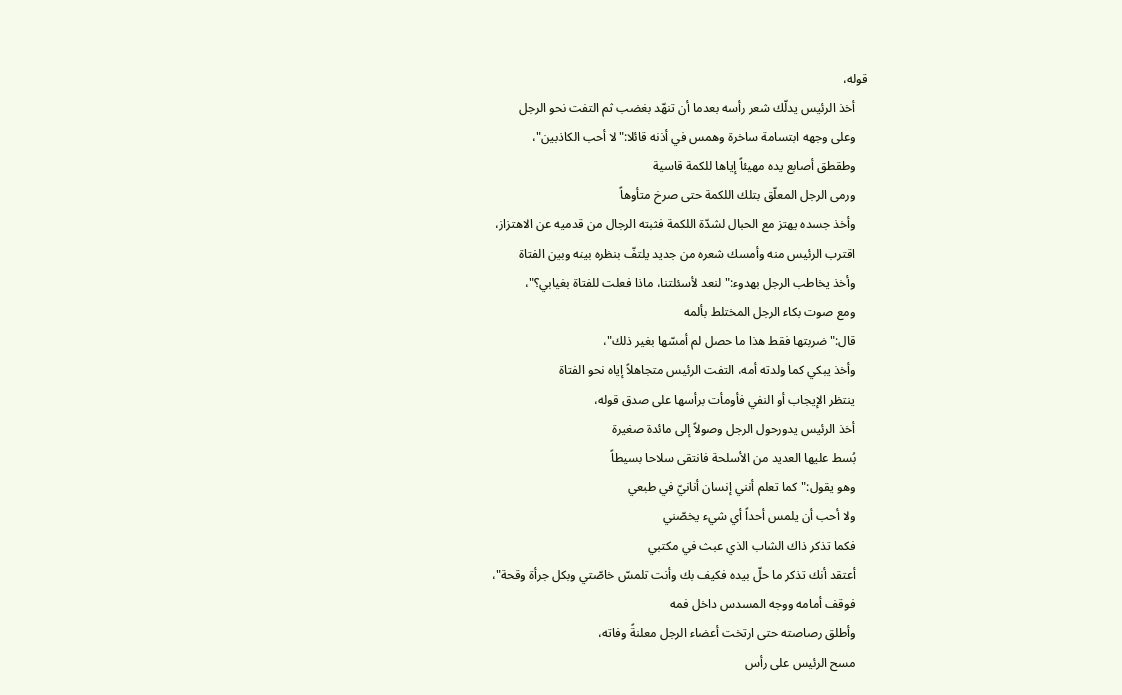قوله،
    أخذ الرئيس يدلّك شعر رأسه بعدما أن تنهّد بغضب ثم التفت نحو الرجل
    وعلى وجهه ابتسامة ساخرة وهمس في أذنه قائلا:"لا أحب الكاذبين"،
    وطقطق أصابع يده مهيئاً إياها للكمة قاسية
    ورمى الرجل المعلّق بتلك اللكمة حتى صرخ متأوهاً
    وأخذ جسده يهتز مع الحبال لشدّة اللكمة فثبته الرجال من قدميه عن الاهتزاز،
    اقترب الرئيس منه وأمسك شعره من جديد يلتفّ بنظره بينه وبين الفتاة
    وأخذ يخاطب الرجل بهدوء:"لنعد لأسئلتنا، ماذا فعلت للفتاة بغيابي؟"،
    ومع صوت بكاء الرجل المختلط بألمه
    قال:"ضربتها فقط هذا ما حصل لم أمسّها بغير ذلك"،
    وأخذ يبكي كما ولدته أمه، التفت الرئيس متجاهلاً إياه نحو الفتاة
    ينتظر الإيجاب أو النفي فأومأت برأسها على صدق قوله،
    أخذ الرئيس يدورحول الرجل وصولاً إلى مائدة صغيرة
    بُسط عليها العديد من الأسلحة فانتقى سلاحا بسيطاً
    وهو يقول:"كما تعلم أنني إنسان أنانيّ في طبعي
    ولا أحب أن يلمس أحداً أي شيء يخصّني
    فكما تذكر ذاك الشاب الذي عبث في مكتبي
    أعتقد أنك تذكر ما حلّ بيده فكيف بك وأنت تلمسّ خاصّتي وبكل جرأة وقحة"،
    فوقف أمامه ووجه المسدس داخل فمه
    وأطلق رصاصته حتى ارتخت أعضاء الرجل معلنةً وفاته،
    مسح الرئيس على رأس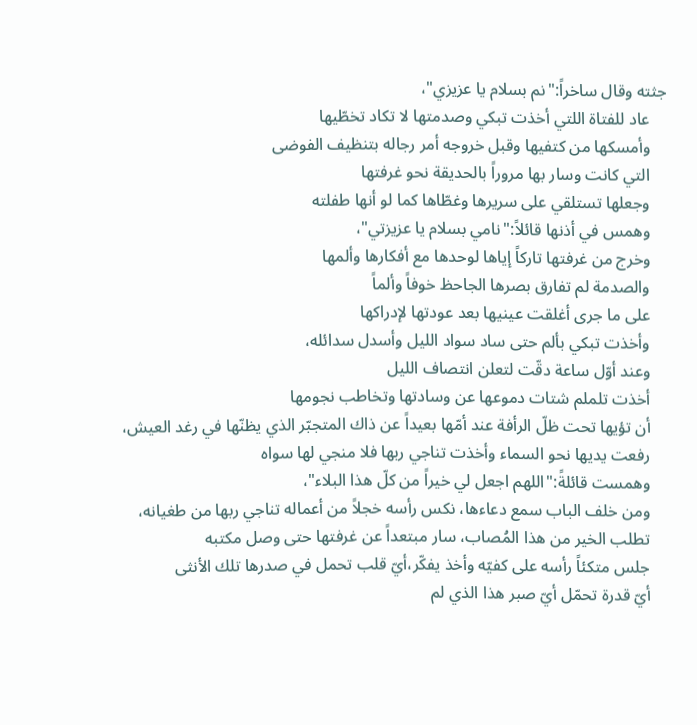جثته وقال ساخراً:"نم بسلام يا عزيزي"،
    عاد للفتاة اللتي أخذت تبكي وصدمتها لا تكاد تخطّيها
    وأمسكها من كتفيها وقبل خروجه أمر رجاله بتنظيف الفوضى
    التي كانت وسار بها مروراً بالحديقة نحو غرفتها
    وجعلها تستلقي على سريرها وغطّاها كما لو أنها طفلته
    وهمس في أذنها قائلاً:"نامي بسلام يا عزيزتي"،
    وخرج من غرفتها تاركاً إياها لوحدها مع أفكارها وألمها
    والصدمة لم تفارق بصرها الجاحظ خوفاً وألماً
    على ما جرى أغلقت عينيها بعد عودتها لإدراكها
    وأخذت تبكي بألم حتى ساد سواد الليل وأسدل سدائله،
    وعند أوّل ساعة دقّت لتعلن انتصاف الليل
    أخذت تلملم شتات دموعها عن وسادتها وتخاطب نجومها
    أن تؤيها تحت ظلّ الرأفة عند أمّها بعيداً عن ذاك المتجبّر الذي يظنّها في رغد العيش،
    رفعت يديها نحو السماء وأخذت تناجي ربها فلا منجي لها سواه
    وهمست قائلةً:"اللهم اجعل لي خيراً من كلّ هذا البلاء"،
    ومن خلف الباب سمع دعاءها، نكس رأسه خجلاً من أعماله تناجي ربها من طغيانه،
    تطلب الخير من هذا المُصاب، سار مبتعداً عن غرفتها حتى وصل مكتبه
    جلس متكئاً رأسه على كفيّه وأخذ يفكّر،أيّ قلب تحمل في صدرها تلك الأنثى
    أيّ قدرة تحمّل أيّ صبر هذا الذي لم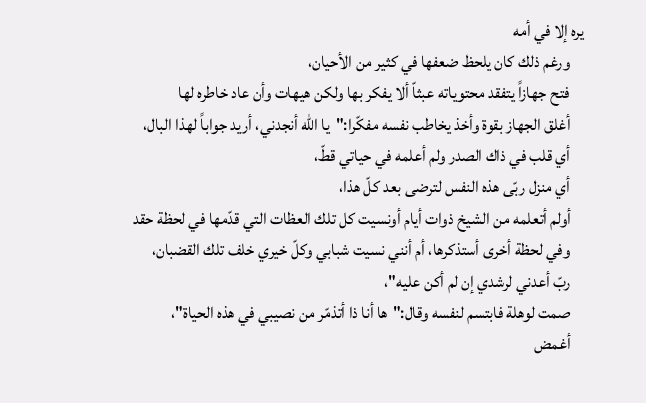يره إلا في أمه
    ورغم ذلك كان يلحظ ضعفها في كثير من الأحيان،
    فتح جهازاً يتفقد محتوياته عبثاّ ألا يفكر بها ولكن هيهات وأن عاد خاطره لها
    أغلق الجهاز بقوة وأخذ يخاطب نفسه مفكّرا:"يا الله أنجدني، أريد جواباً لهذا البال،
    أي قلب في ذاك الصدر ولم أعلمه في حياتي قطّ،
    أي منزل ربّى هذه النفس لترضى بعد كلّ هذا،
    أولم أتعلمه من الشيخ ذوات أيام أونسيت كل تلك العظات التي قدّمها في لحظة حقد
    وفي لحظة أخرى أستذكرها، أم أنني نسيت شبابي وكلّ خيري خلف تلك القضبان،
    ربّ أعدني لرشدي إن لم أكن عليه"،
    صمت لوهلة فابتسم لنفسه وقال:"ها أنا ذا أتذمّر من نصيبي في هذه الحياة"،
    أغمض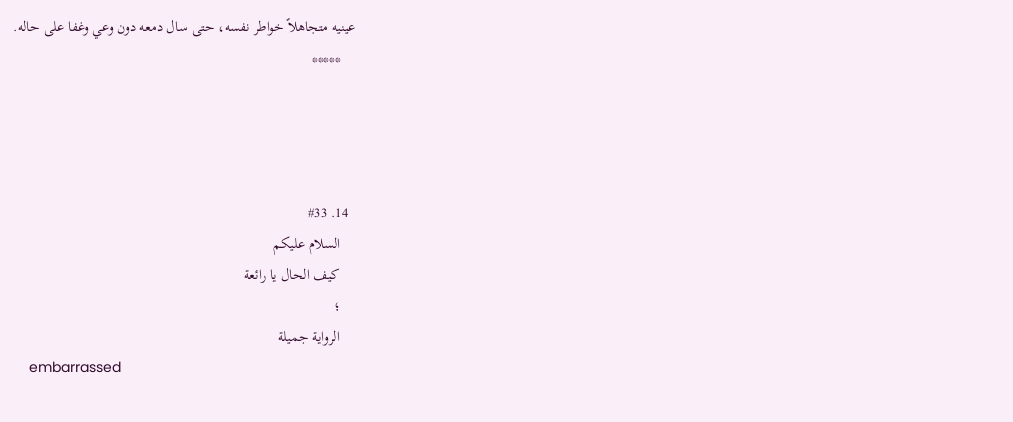عينيه متجاهلاً خواطر نفسه، حتى سال دمعه دون وعي وغفا على حاله.
    *****




  14. #33
    السلام عليكم
    كيف الحال يا رائعة
    ؛
    الرواية جميلة
    embarrassed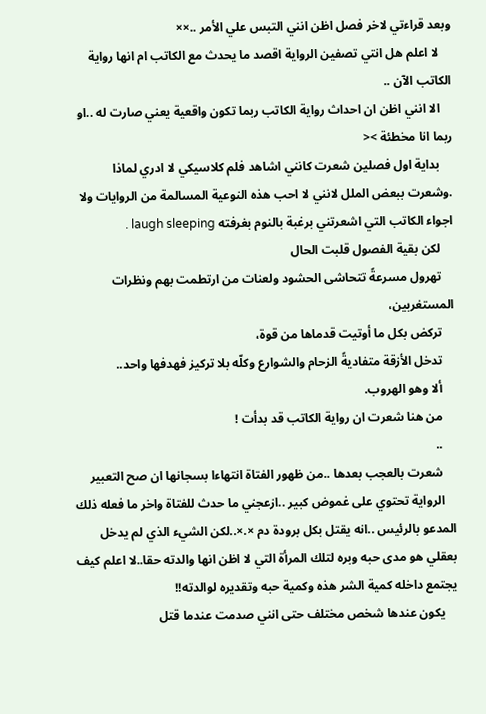وبعد قراءتي لاخر فصل اظن انني التبس علي الأمر ..××
    لا اعلم هل انتي تصفين الرواية اقصد ما يحدث مع الكاتب ام انها رواية الكاتب الآن ..
    الا انني اظن ان احداث رواية الكاتب ربما تكون واقعية يعني صارت له ..او ربما انا مخطئة ><
    بداية اول فصلين شعرت كانني اشاهد فلم كلاسيكي لا ادري لماذا .وشعرت ببعض الملل لانني لا احب هذه النوعية المسالمة من الروايات ولا اجواء الكاتب التي اشعرتني برغبة بالنوم بغرفته laugh sleeping .
    لكن بقية الفصول قلبت الحال
    تهرول مسرعةً تتحاشى الحشود ولعنات من ارتطمت بهم ونظرات المستغربين،
    تركض بكل ما أوتيت قدماها من قوة،
    تدخل الأزقة متفاديةً الزحام والشوارع وكلّه بلا تركيز فهدفها واحد..
    ألا وهو الهروب.
    من هنا شعرت ان رواية الكاتب قد بدأت !
    ..
    شعرت بالعجب بعدها ..من ظهور الفتاة انتهاءا بسجانها ان صح التعبير
    الرواية تحتوي على غموض كبير ..ازعجني ما حدث للفتاة واخر ما فعله ذلك المدعو بالرئيس ..انه يقتل بكل برودة دم ×.×..لكن الشيء الذي لم يدخل بعقلي هو مدى حبه وبره لتلك المرأة التي لا اظن انها والدته حقا..لا اعلم كيف يجتمع داخله كمية الشر هذه وكمية حبه وتقديره لوالدته!!
    يكون عندها شخص مختلف حتى انني صدمت عندما قتل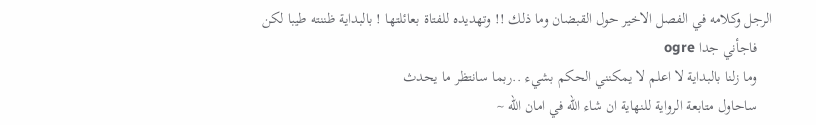الرجل وكلامه في الفصل الاخير حول القبضان وما ذلك !! وتهديده للفتاة بعائلتها ! بالبداية ظننته طيبا لكن
    فاجأني جدا ogre
    وما زلنا بالبداية لا اعلم لا يمكنني الحكم بشيء ..ربما سانتظر ما يحدث
    ساحاول متابعة الرواية للنهاية ان شاء الله في امان الله ~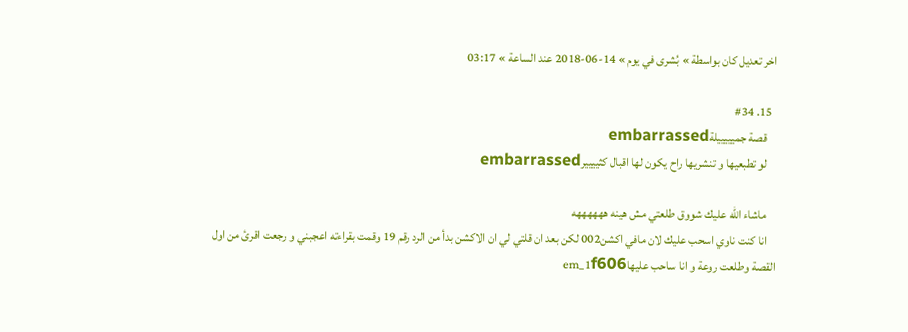اخر تعديل كان بواسطة » بُشرى في يوم » 14-06-2018 عند الساعة » 03:17

  15. #34
    قصة جميييييلةembarrassed
    لو تطبعيها و تنشريها راح يكون لها اقبال كثييييرembarrassed

    ماشاء الله عليك شووق طلعتي مش هينه ههههههه
    انا كنت ناوي اسحب عليك لان مافي اكشن002 لكن بعد ان قلتي لي ان الاكشن بدأ من الرد رقم 19 وقمت بقراءته اعجبني و رجعت اقرئ من اول القصة وطلعت روعة و انا ساحب عليهاem_1f606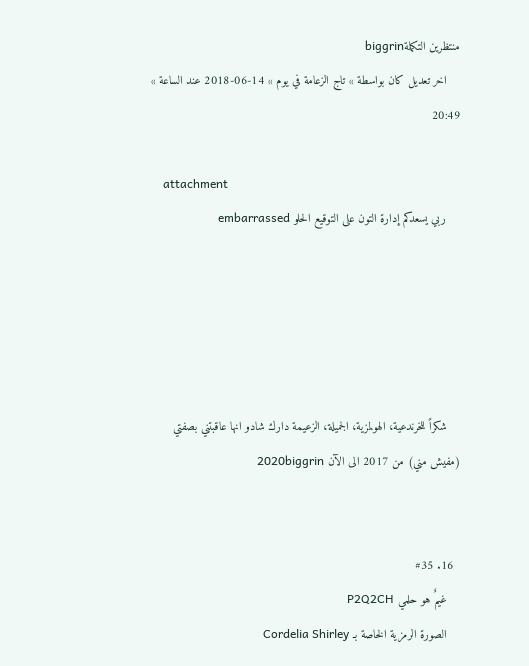منتظرين التكملةbiggrin
    اخر تعديل كان بواسطة » تاج الزعامة في يوم » 14-06-2018 عند الساعة » 20:49

    attachment
    ربي يسعدكم إدارة التون على التوقيع الحلو embarrassed





    شكراً للخرندعية، الهولمزية، الجميلة، الزعيمة دارك شادو انها عاقبتني بصفتي (مفيش مني) من 2017 الى الآن 2020biggrin


  16. #35
    غيمٌ هو حلمي P2Q2CH
    الصورة الرمزية الخاصة بـ Cordelia Shirley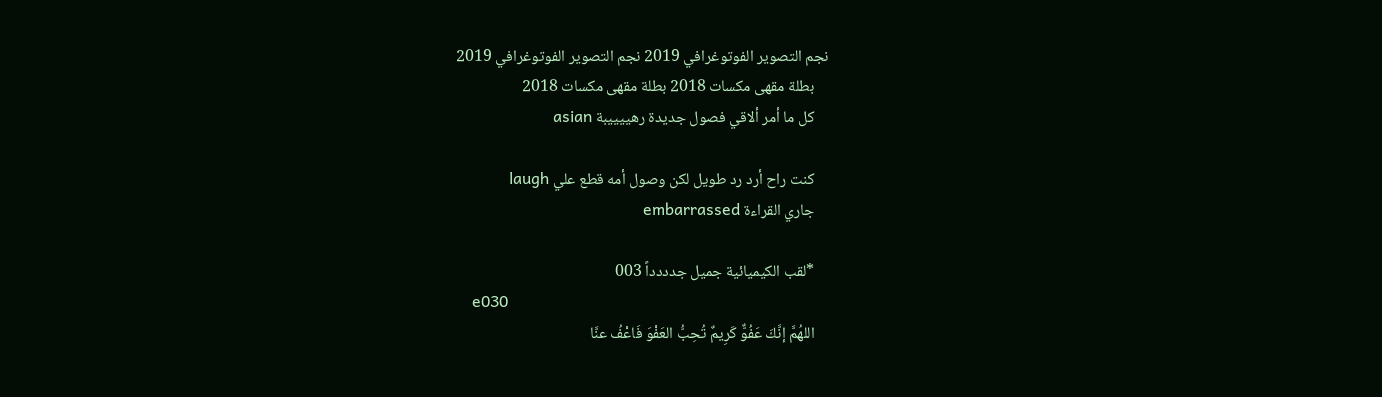نجم التصوير الفوتوغرافي 2019 نجم التصوير الفوتوغرافي 2019
    بطلة مقهى مكسات 2018 بطلة مقهى مكسات 2018
    كل ما أمر ألاقي فصول جديدة رهييييبة asian

    كنت راح أرد رد طويل لكن وصول أمه قطع علي laugh
    جاري القراءة embarrassed

    *لقب الكيميائية جميل جدددداً 003
    e030
    اللهُمَّ إنَّكَ عَفُوٌّ كَرِيمٌ تُحِبُّ العَفْوَ فَاعْفُ عنَّا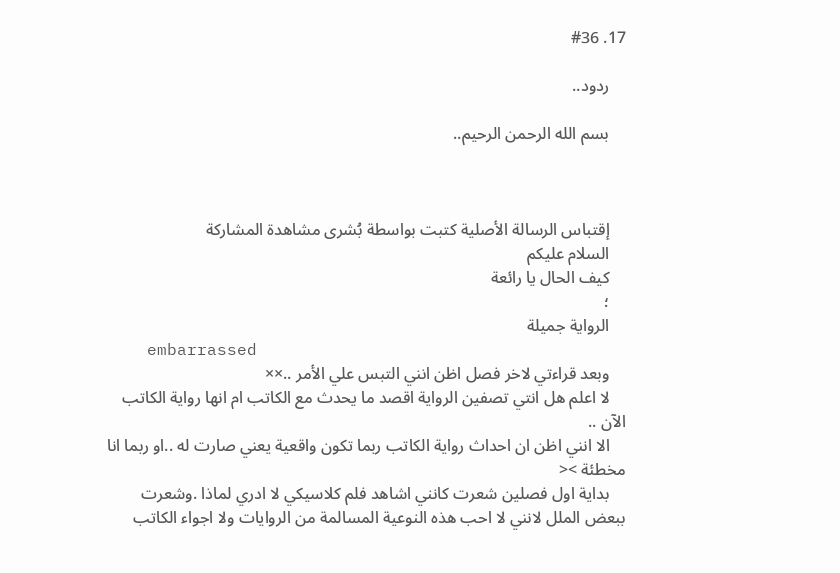17. #36

    ردود..

    بسم الله الرحمن الرحيم..



    إقتباس الرسالة الأصلية كتبت بواسطة بُشرى مشاهدة المشاركة
    السلام عليكم
    كيف الحال يا رائعة
    ؛
    الرواية جميلة
    embarrassed
    وبعد قراءتي لاخر فصل اظن انني التبس علي الأمر ..××
    لا اعلم هل انتي تصفين الرواية اقصد ما يحدث مع الكاتب ام انها رواية الكاتب الآن ..
    الا انني اظن ان احداث رواية الكاتب ربما تكون واقعية يعني صارت له ..او ربما انا مخطئة ><
    بداية اول فصلين شعرت كانني اشاهد فلم كلاسيكي لا ادري لماذا .وشعرت ببعض الملل لانني لا احب هذه النوعية المسالمة من الروايات ولا اجواء الكاتب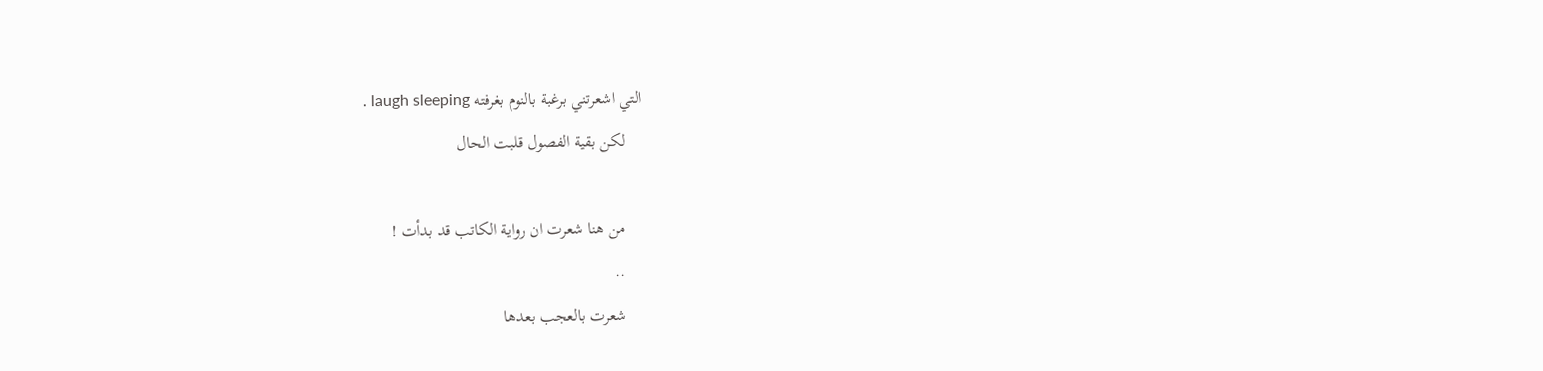التي اشعرتني برغبة بالنوم بغرفته laugh sleeping .
    لكن بقية الفصول قلبت الحال

    من هنا شعرت ان رواية الكاتب قد بدأت !
    ..
    شعرت بالعجب بعدها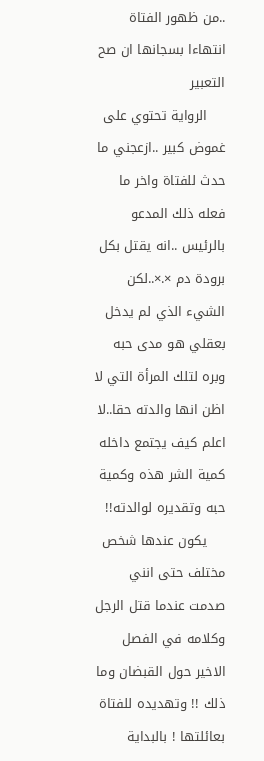..من ظهور الفتاة انتهاءا بسجانها ان صح التعبير
    الرواية تحتوي على غموض كبير ..ازعجني ما حدث للفتاة واخر ما فعله ذلك المدعو بالرئيس ..انه يقتل بكل برودة دم ×.×..لكن الشيء الذي لم يدخل بعقلي هو مدى حبه وبره لتلك المرأة التي لا اظن انها والدته حقا..لا اعلم كيف يجتمع داخله كمية الشر هذه وكمية حبه وتقديره لوالدته!!
    يكون عندها شخص مختلف حتى انني صدمت عندما قتل الرجل وكلامه في الفصل الاخير حول القبضان وما ذلك !! وتهديده للفتاة بعائلتها ! بالبداية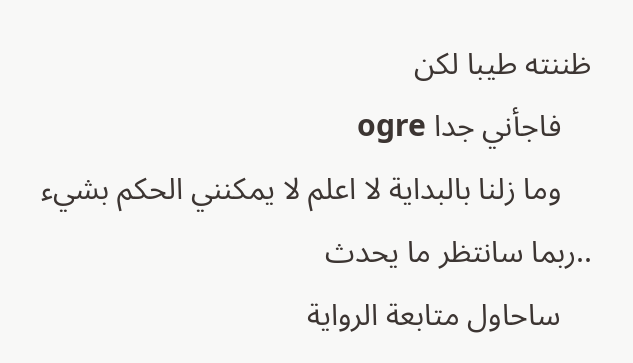ظننته طيبا لكن
    فاجأني جدا ogre
    وما زلنا بالبداية لا اعلم لا يمكنني الحكم بشيء ..ربما سانتظر ما يحدث
    ساحاول متابعة الرواية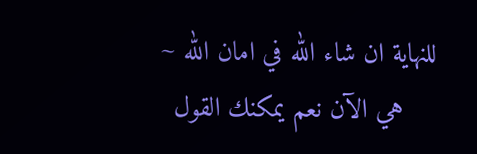للنهاية ان شاء الله في امان الله ~
    هي الآن نعم يمكنك القول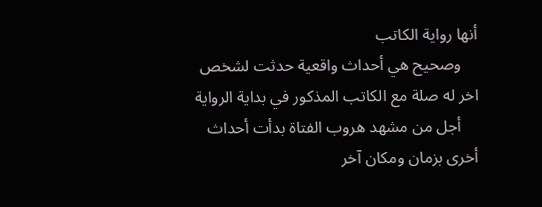أنها رواية الكاتب
    وصحيح هي أحداث واقعية حدثت لشخص اخر له صلة مع الكاتب المذكور في بداية الرواية
    أجل من مشهد هروب الفتاة بدأت أحداث أخرى بزمان ومكان آخر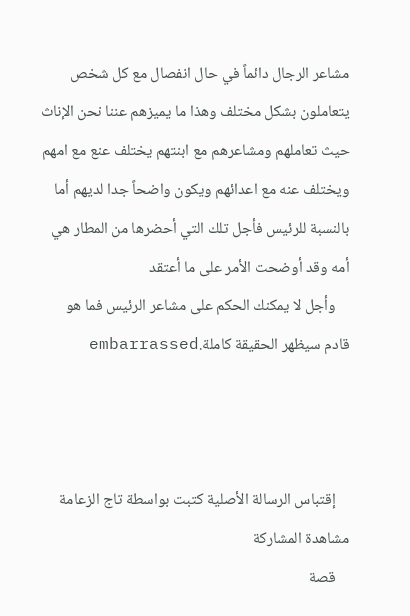مشاعر الرجال دائماً في حال انفصال مع كل شخص يتعاملون بشكل مختلف وهذا ما يميزهم عننا نحن الإناث حيث تعاملهم ومشاعرهم مع ابنتهم يختلف عنع مع امهم ويختلف عنه مع اعدائهم ويكون واضحاً جدا لديهم أما بالنسبة للرئيس فأجل تلك التي أحضرها من المطار هي أمه وقد أوضحت الأمر على ما أعتقد
    وأجل لا يمكنك الحكم على مشاعر الرئيس فما هو قادم سيظهر الحقيقة كاملة.embarrassed



    إقتباس الرسالة الأصلية كتبت بواسطة تاج الزعامة مشاهدة المشاركة
    قصة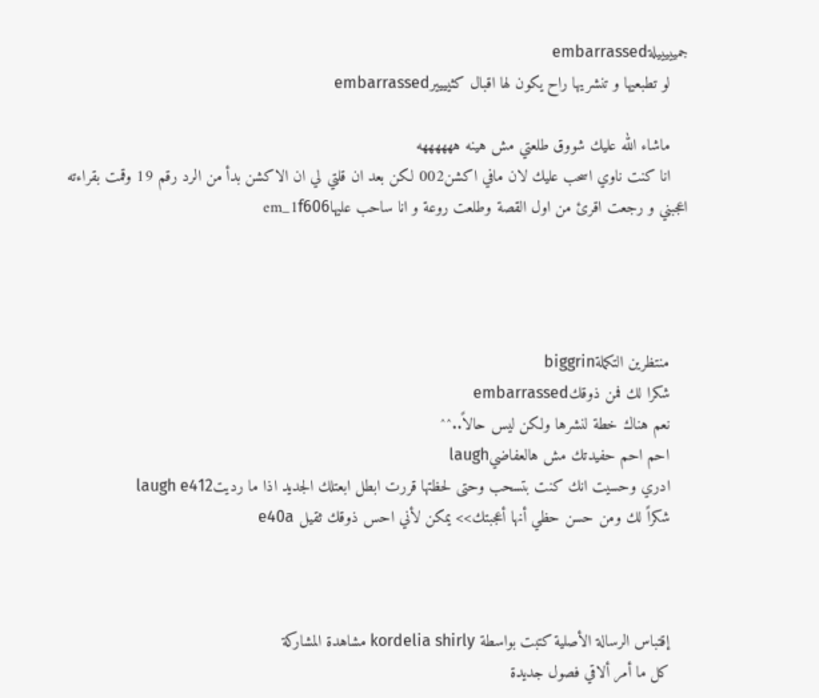جميييييلةembarrassed
    لو تطبعيها و تنشريها راح يكون لها اقبال كثييييرembarrassed

    ماشاء الله عليك شووق طلعتي مش هينه ههههههه
    انا كنت ناوي اسحب عليك لان مافي اكشن002 لكن بعد ان قلتي لي ان الاكشن بدأ من الرد رقم 19 وقمت بقراءته اعجبني و رجعت اقرئ من اول القصة وطلعت روعة و انا ساحب عليهاem_1f606




    منتظرين التكملةbiggrin
    شكرا لك فمن ذوقكembarrassed
    نعم هناك خطة لنشرها ولكن ليس حالاً..^^
    احم احم حفيدتك مش هالعفاضيlaugh
    ادري وحسيت انك كنت بتسحب وحتى لحظتها قررت ابطل ابعتلك الجديد اذا ما رديتlaugh e412
    شكراً لك ومن حسن حظي أنها أعجبتك>> يمكن لأني احس ذوقك ثقيل e40a



    إقتباس الرسالة الأصلية كتبت بواسطة kordelia shirly مشاهدة المشاركة
    كل ما أمر ألاقي فصول جديدة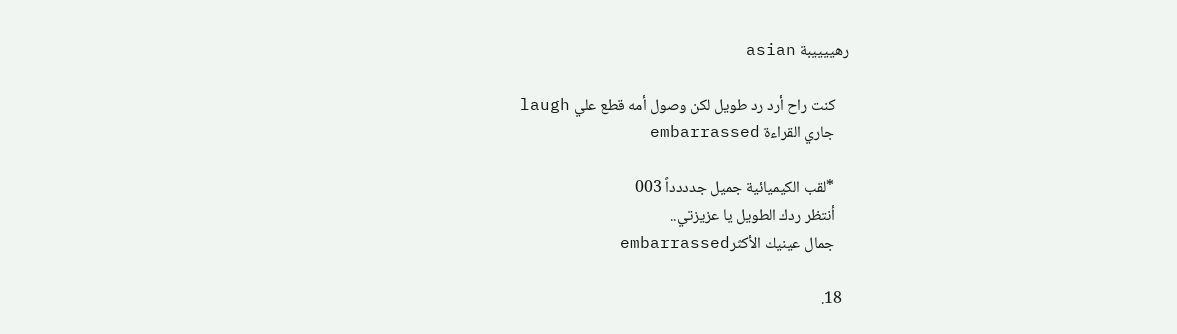رهييييبة asian

    كنت راح أرد رد طويل لكن وصول أمه قطع علي laugh
    جاري القراءة embarrassed

    *لقب الكيميائية جميل جدددداً 003
    أنتظر ردك الطويل يا عزيزتي..
    جمال عينيك الأكثرembarrassed

  18.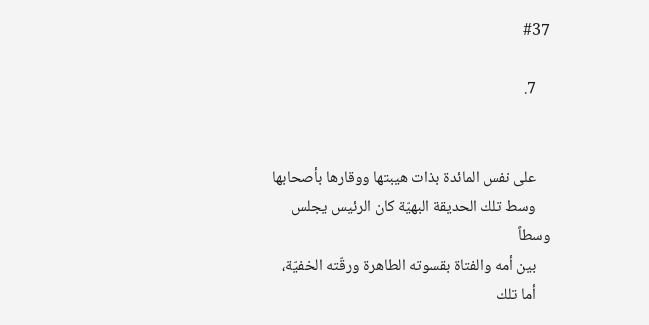#37

    7.


    على نفس المائدة بذات هيبتها ووقارها بأصحابها
    وسط تلك الحديقة البهيّة كان الرئيس يجلس وسطاً
    بين أمه والفتاة بقسوته الطاهرة ورقّته الخفيّة،
    أما تلك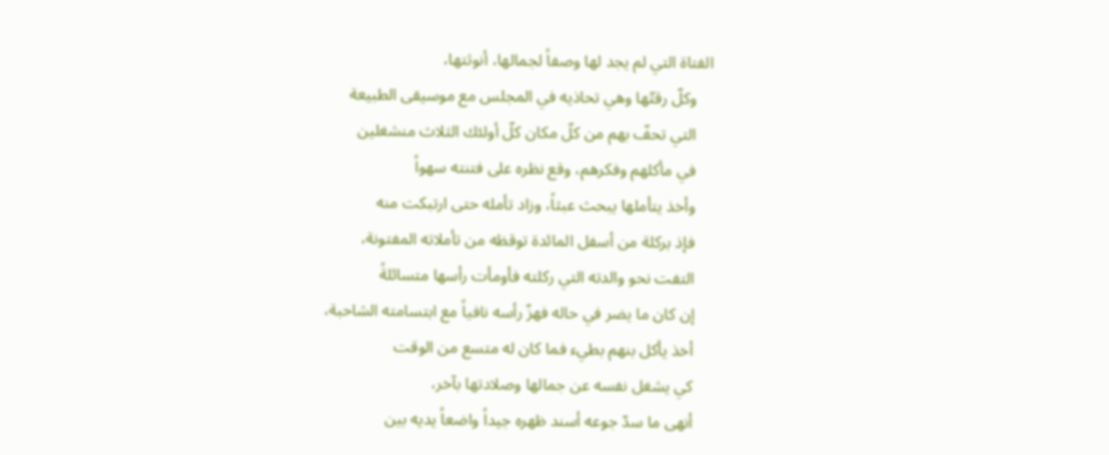الفتاة التي لم يجد لها وصفاً لجمالها، أنوثتها،
    وكلّ رقتّها وهي تحاذيه في المجلس مع موسيقى الطبيعة
    التي تحفّ بهم من كلّ مكان كلّ أولئك الثلاث منشغلين
    في مأكلهم وفكرهم، وقع نظره على فتنته سهواً
    وأخذ يتأملها يبحث عبثاً، وزاد تأمله حتى ارتبكت منه
    فإذ بركلة من أسفل المائدة توقظه من تأملاته المفتونة،
    التفت نحو والدته التي ركلته فأومأت رأسها متسائلةً
    إن كان ما يضر في حاله فهزّ رأسه نافياً مع ابتسامته الشاحبة،
    أخذ يأكل بنهم بطيء فما كان له متسع من الوقت
    كي يشغل نفسه عن جمالها وصلادتها بآخر،
    أنهى ما سدّ جوعه أسند ظهره جيداً واضعاً يديه بين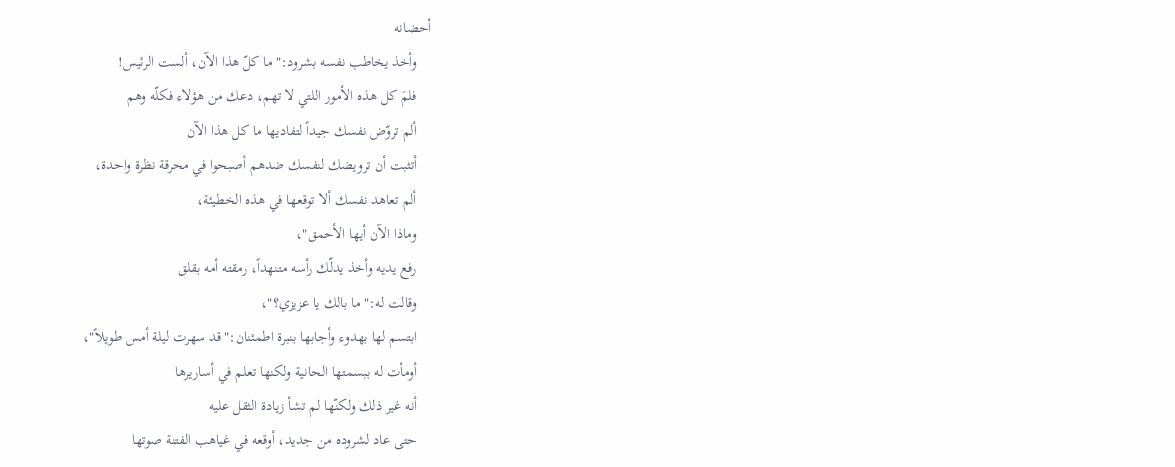أحضانه
    وأخذ يخاطب نفسه بشرود:"ما كلّ هذا الآن، ألست الرئيس!
    فلمَ كل هذه الأمور اللتي لا تهم، دعك من هؤلاء فكلّه وهم
    ألم تروّض نفسك جيداً لتفاديها ما كل هذا الآن
    أتثبت أن ترويضك لنفسك ضدهم أصبحوا في محرقة نظرة واحدة،
    ألم تعاهد نفسك ألا توقعها في هذه الخطيئة،
    وماذا الآن أيها الأحمق"،
    رفع يديه وأخذ يدلّك رأسه متنهداً، رمقته أمه بقلق
    وقالت له:"ما بالك يا عزيزي؟"،
    ابتسم لها بهدوء وأجابها بنبرة اطمئنان:"قد سهرت ليلة أمس طويلاً"،
    أومأت له ببسمتها الحانية ولكنها تعلم في أساريرها
    أنه غير ذلك ولكنّها لم تشأ زيادة الثقل عليه
    حتى عاد لشروده من جديد، أوقعه في غياهب الفتنة صوتها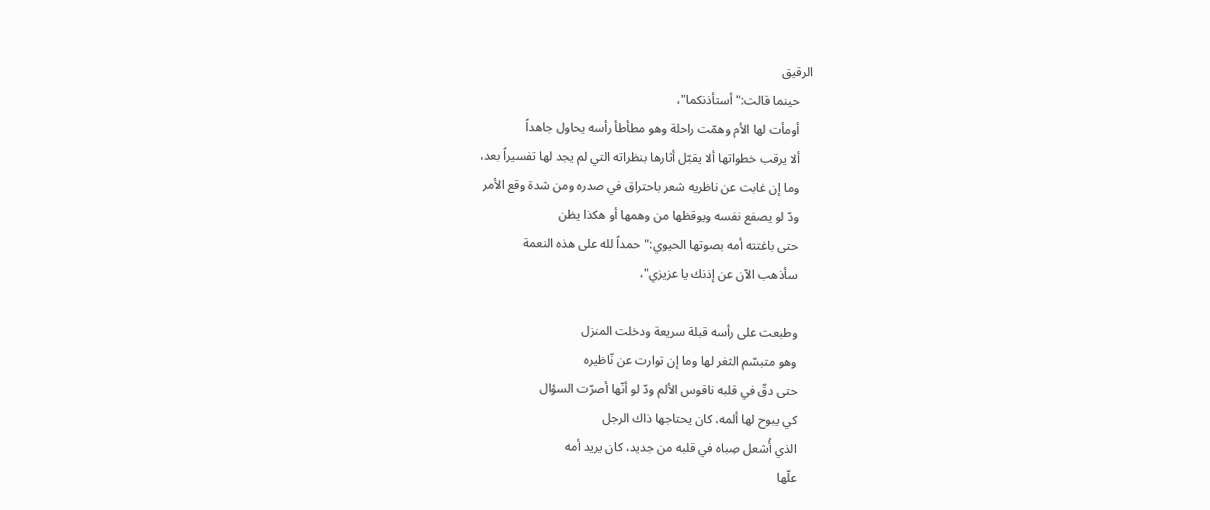الرقيق
    حينما قالت:"أستأذنكما"،
    أومأت لها الأم وهمّت راحلة وهو مطأطأ رأسه يحاول جاهداً
    ألا يرقب خطواتها ألا يقبّل أثارها بنظراته التي لم يجد لها تفسيراً بعد،
    وما إن غابت عن ناظريه شعر باحتراق في صدره ومن شدة وقع الأمر
    ودّ لو يصفع نفسه ويوقظها من وهمها أو هكذا يظن
    حتى باغتته أمه بصوتها الحيوي:"حمداً لله على هذه النعمة
    سأذهب الآن عن إذنك يا عزيزي"،

    وطبعت على رأسه قبلة سريعة ودخلت المنزل
    وهو متبسّم الثغر لها وما إن توارت عن نّاظيره
    حتى دقّ في قلبه ناقوس الألم ودّ لو أنّها أصرّت السؤال
    كي يبوح لها ألمه، كان يحتاجها ذاك الرجل
    الذي أُشعل صِباه في قلبه من جديد، كان يريد أمه
    علّها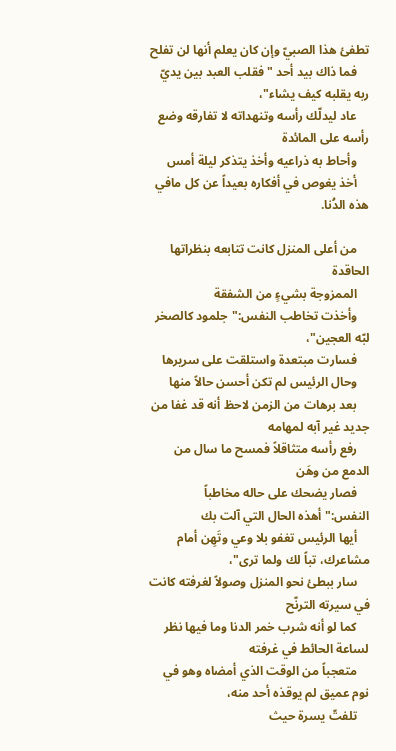تطفئ هذا الصبيّ وإن كان يعلم أنها لن تفلح
    فما ذاك بيد أحد "فقلب العبد بين يديّ ربه يقلبه كيف يشاء"،
    عاد ليدلّك رأسه وتنهداته لا تفارقه وضع رأسه على المائدة
    وأحاط به ذراعيه وأخذ يتذكر ليلة أمس
    أخذ يغوص في أفكاره بعيداً عن كل مافي هذه الدُنا.

    من أعلى المنزل كانت تتابعه بنظراتها الحاقدة
    الممزوجة بشيءٍ من الشفقة
    وأخذت تخاطب النفس:"جلمود كالصخر لبّه العجين"،
    فسارت مبتعدة واستلقت على سريرها
    وحال الرئيس لم تكن أحسن حالاً منها
    بعد برهات من الزمن لاحظ أنه قد غفا من جديد غير آبه لمهامه
    رفع رأسه متثاقلاً فمسح ما سال من الدمع من وهَن
    فصار يضحك على حاله مخاطباً النفس:"أهذه الحال التي آلت بك
    أيها الرئيس تغفو بلا وعي وتَهِن أمام مشاعرك، تباً لك ولما ترى"،
    سار ببطئ نحو المنزل وصولاً لغرفته كانت في سيرته الترنّح
    كما لو أنه شرب خمر الدنا وما فيها نظر لساعة الحائط في غرفته
    متعجباً من الوقت الذي أمضاه وهو في نوم عميق لم يوقذه أحد منه،
    تلفتّ يسرة حيث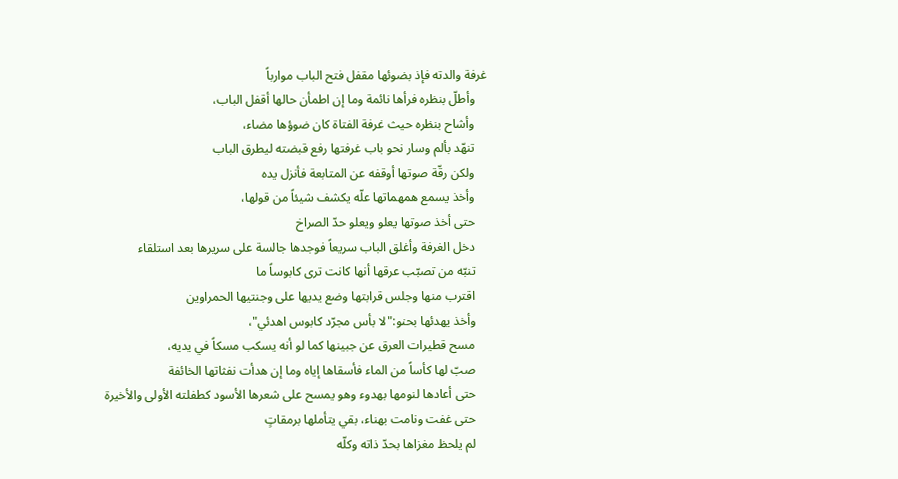غرفة والدته فإذ بضوئها مقفل فتح الباب موارباً
    وأطلّ بنظره فرأها نائمة وما إن اطمأن حالها أقفل الباب،
    وأشاح بنظره حيث غرفة الفتاة كان ضوؤها مضاء،
    تنهّد بألم وسار نحو باب غرفتها رفع قبضته ليطرق الباب
    ولكن رقّة صوتها أوقفه عن المتابعة فأنزل يده
    وأخذ يسمع همهماتها علّه يكشف شيئاً من قولها،
    حتى أخذ صوتها يعلو ويعلو حدّ الصراخ
    دخل الغرفة وأغلق الباب سريعاً فوجدها جالسة على سريرها بعد استلقاء
    تنبّه من تصبّب عرقها أنها كانت ترى كابوساً ما
    اقترب منها وجلس قرابتها وضع يديها على وجنتيها الحمراوين
    وأخذ يهدئها بحنو:"لا بأس مجرّد كابوس اهدئي"،
    مسح قطيرات العرق عن جبينها كما لو أنه يسكب مسكاً في يديه،
    صبّ لها كأساً من الماء فأسقاها إياه وما إن هدأت نفثاتها الخائفة
    حتى أعادها لنومها بهدوء وهو يمسح على شعرها الأسود كطفلته الأولى والأخيرة
    حتى غفت ونامت بهناء، بقي يتأملها برمقاتٍ
    لم يلحظ مغزاها بحدّ ذاته وكلّه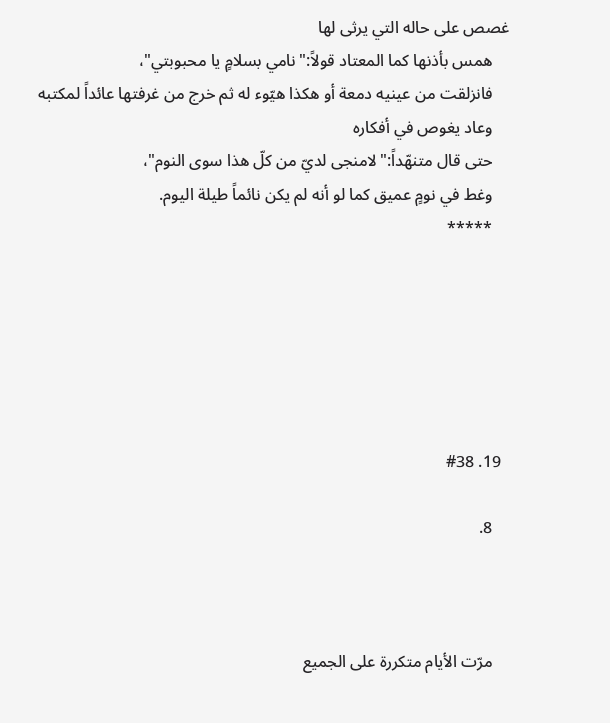غصص على حاله التي يرثى لها
    همس بأذنها كما المعتاد قولاً:"نامي بسلامٍ يا محبوبتي"،
    فانزلقت من عينيه دمعة أو هكذا هيّوء له ثم خرج من غرفتها عائداً لمكتبه
    وعاد يغوص في أفكاره
    حتى قال متنهّداً:"لامنجى لديّ من كلّ هذا سوى النوم"،
    وغط في نومٍ عميق كما لو أنه لم يكن نائماً طيلة اليوم.
    *****






  19. #38

    8.



    مرّت الأيام متكررة على الجميع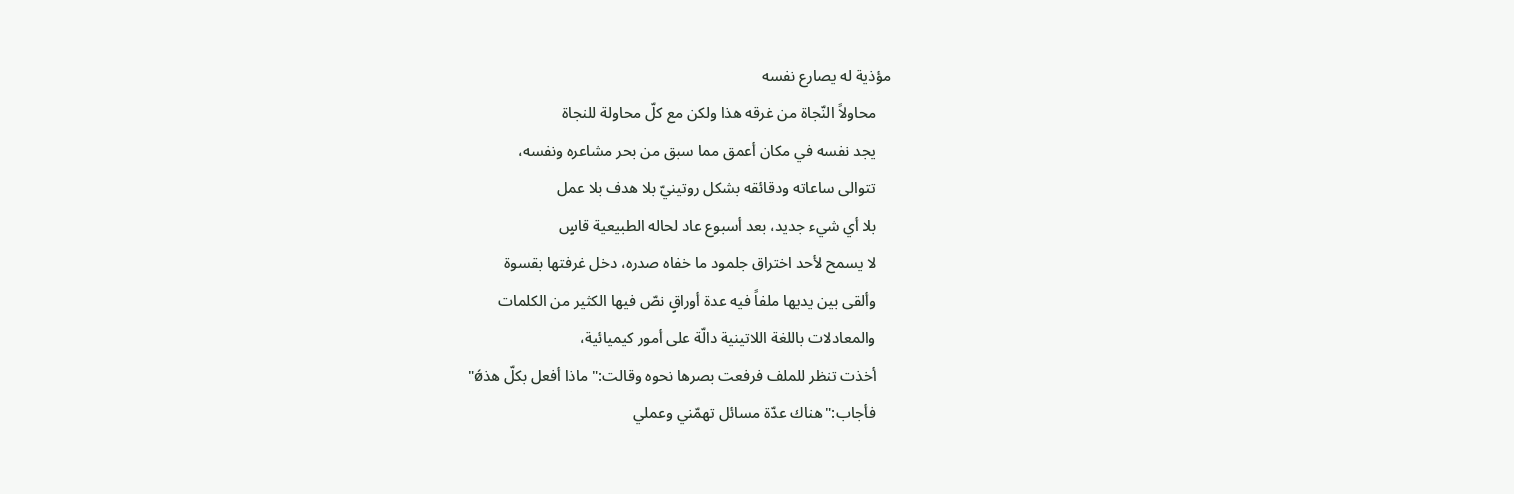مؤذية له يصارع نفسه
    محاولاً النّجاة من غرقه هذا ولكن مع كلّ محاولة للنجاة
    يجد نفسه في مكان أعمق مما سبق من بحر مشاعره ونفسه،
    تتوالى ساعاته ودقائقه بشكل روتينيّ بلا هدف بلا عمل
    بلا أي شيء جديد، بعد أسبوع عاد لحاله الطبيعية قاسٍ
    لا يسمح لأحد اختراق جلمود ما خفاه صدره، دخل غرفتها بقسوة
    وألقى بين يديها ملفاً فيه عدة أوراقٍ نصّ فيها الكثير من الكلمات
    والمعادلات باللغة اللاتينية دالّة على أمور كيميائية،
    أخذت تنظر للملف فرفعت بصرها نحوه وقالت:"ماذا أفعل بكلّ هذǿ"
    فأجاب:"هناك عدّة مسائل تهمّني وعملي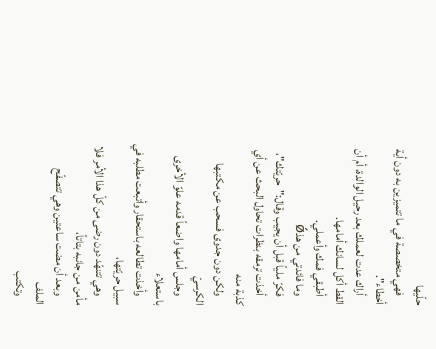حلّيها
    فهي متخصصة في ما تتميزين به دون أية أخطاء".
    أراك عدت لعملك بعد رحيل الوالدة، أم أن القط أكل لسانك أمامها.
    أطبقي فمك وأعملي.
    وما فائدتي من هذǿ
    فكرّ ملياً قبل أن يجيب وقال:"حريّتك"،
    أخذت ترمقه بنظرات تحاول البحث عن أي كذبة منه
    ولكن دون جدوى فسحب عن مكتبها الكرسيّ
    وجلس أمامها واضعاً قدمه علوّ الأخرى باستعلاء
    وأخذت تطالعه باستحقار وأتبعت مطلبه في سبيل حريّتها،
    وهي تتنهّد دون رضى من كلّ هذا الأمر فلا مأمن من جانبه بتاتاً،
    وبعد أن مضت ساعتين وهي تتصفّح الملف
    وتكتب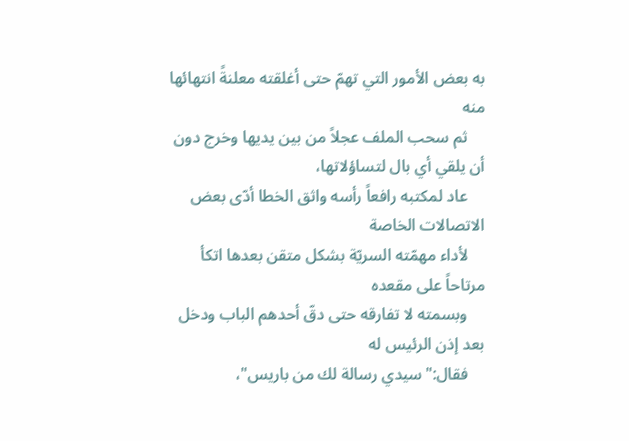به بعض الأمور التي تهمّ حتى أغلقته معلنةً انتهائها منه
    ثم سحب الملف عجلاً من بين يديها وخرج دون أن يلقي أي بال لتساؤلاتها،
    عاد لمكتبه رافعاً رأسه واثق الخطا أدّى بعض الاتصالات الخاصة
    لأداء مهمّته السريّة بشكل متقن بعدها اتكأ مرتاحاً على مقعده
    وبسمته لا تفارقه حتى دقّ أحدهم الباب ودخل بعد إذن الرئيس له
    فقال:"سيدي رسالة لك من باريس"،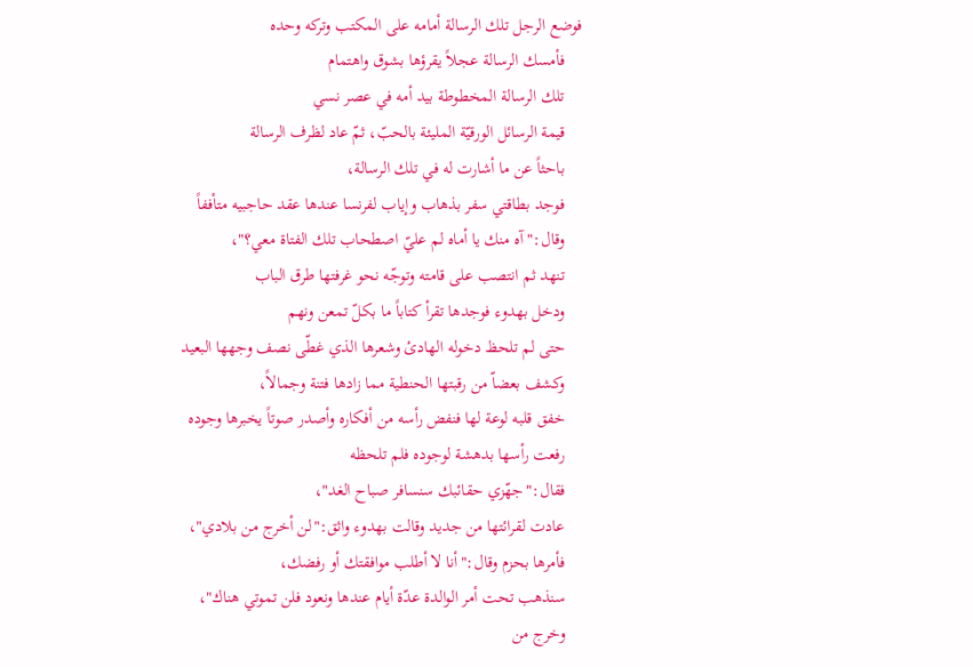فوضع الرجل تلك الرسالة أمامه على المكتب وتركه وحده
    فأمسك الرسالة عجلاً يقرؤها بشوق واهتمام
    تلك الرسالة المخطوطة بيد أمه في عصر نسي
    قيمة الرسائل الورقيّة المليئة بالحبّ، ثمّ عاد لظرف الرسالة
    باحثاً عن ما أشارت له في تلك الرسالة،
    فوجد بطاقتي سفر بذهاب وإياب لفرنسا عندها عقد حاجبيه متأففاً
    وقال:"آه منك يا أماه لم عليّ اصطحاب تلك الفتاة معي؟"،
    تنهد ثم انتصب على قامته وتوجّه نحو غرفتها طرق الباب
    ودخل بهدوء فوجدها تقرأ كتاباً ما بكلّ تمعن ونهم
    حتى لم تلحظ دخوله الهادئ وشعرها الذي غطّى نصف وجهها البعيد
    وكشف بعضاّ من رقبتها الحنطية مما زادها فتنة وجمالاً،
    خفق قلبه لوعة لها فنفض رأسه من أفكاره وأصدر صوتاً يخبرها وجوده
    رفعت رأسها بدهشة لوجوده فلم تلحظه
    فقال:"جهّزي حقائبك سنسافر صباح الغد"،
    عادت لقرائتها من جديد وقالت بهدوء واثق:"لن أخرج من بلادي"،
    فأمرها بحزم وقال:"أنا لا أطلب موافقتك أو رفضك،
    سنذهب تحت أمر الوالدة عدّة أيام عندها ونعود فلن تموتي هناك"،
    وخرج من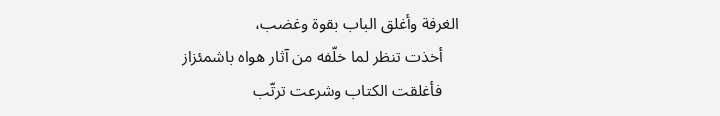الغرفة وأغلق الباب بقوة وغضب،
    أخذت تنظر لما خلّفه من آثار هواه باشمئزاز
    فأغلقت الكتاب وشرعت ترتّب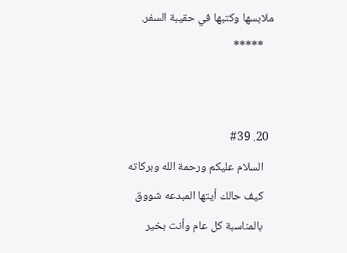ملابسها وكتبها في حقيبة السفر.
    *****


  20. #39
    السلام عليكم ورحمة الله وبركاته
    كيف حالك أيتها المبدعه شووق
    بالمناسبة كل عام وأنت بخير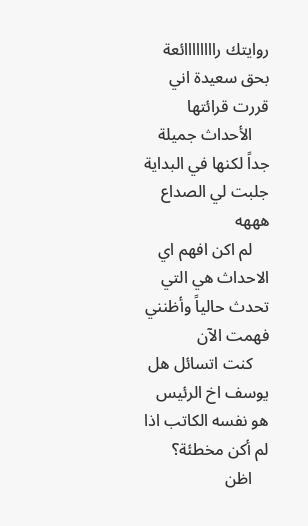روايتك راااااااائعة بحق سعيدة اني قررت قرائتها
    الأحداث جميلة جداً لكنها في البداية جلبت لي الصداع هههه
    لم اكن افهم اي الاحداث هي التي تحدث حالياً وأظنني فهمت الآن
    كنت اتسائل هل يوسف اخ الرئيس هو نفسه الكاتب اذا لم أكن مخطئة؟
    اظن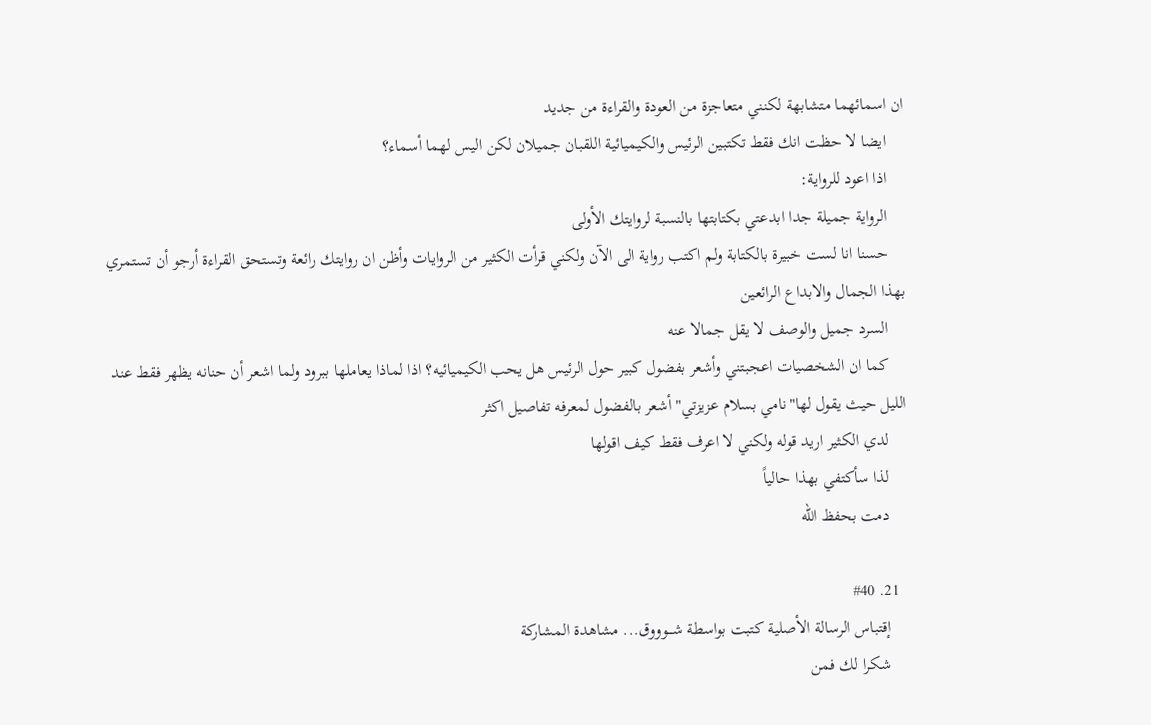ان اسمائهما متشابهة لكنني متعاجزة من العودة والقراءة من جديد
    ايضا لا حظت انك فقط تكتبين الرئيس والكيميائية اللقبان جميلان لكن اليس لهما أسماء؟
    اذا اعود للرواية:
    الرواية جميلة جدا ابدعتي بكتابتها بالنسبة لروايتك الأولى
    حسنا انا لست خبيرة بالكتابة ولم اكتب رواية الى الآن ولكني قرأت الكثير من الروايات وأظن ان روايتك رائعة وتستحق القراءة أرجو أن تستمري بهذا الجمال والابداع الرائعين
    السرد جميل والوصف لا يقل جمالا عنه
    كما ان الشخصيات اعجبتني وأشعر بفضول كبير حول الرئيس هل يحب الكيميائيه؟ اذا لماذا يعاملها ببرود ولما اشعر أن حنانه يظهر فقط عند الليل حيث يقول لها"نامي بسلام عزيزتي" أشعر بالفضول لمعرفه تفاصيل اكثر
    لدي الكثير اريد قوله ولكني لا اعرف فقط كيف اقولها
    لذا سأكتفي بهذا حالياً
    دمت بحفظ الله

  21. #40
    إقتباس الرسالة الأصلية كتبت بواسطة شـــوووق... مشاهدة المشاركة
    شكرا لك فمن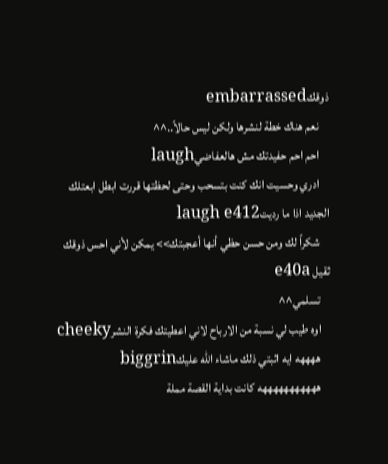ذوقكembarrassed
    نعم هناك خطة لنشرها ولكن ليس حالاً..^^
    احم احم حفيدتك مش هالعفاضيlaugh
    ادري وحسيت انك كنت بتسحب وحتى لحظتها قررت ابطل ابعتلك الجديد اذا ما رديتlaugh e412
    شكراً لك ومن حسن حظي أنها أعجبتك>> يمكن لأني احس ذوقك ثقيل e40a
    تسلمي^^
    اوه طيب لي نسبة من الارباح لاني اعطيتك فكرة النشرcheeky
    ههههه ايه اثبتي ذلك ماشاء الله عليكbiggrin
    هههههههههههه كانت بداية القصة مملة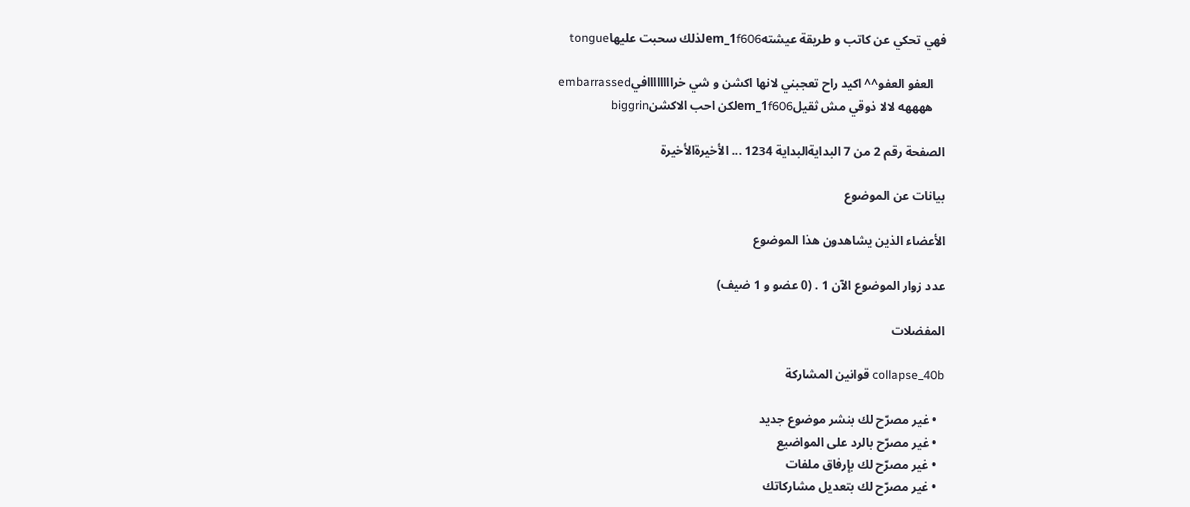فهي تحكي عن كاتب و طريقة عيشتهem_1f606لذلك سحبت عليهاtongue

    العفو العفو^^ اكيد راح تعجبني لانها اكشن و شي خراااااااافيembarrassed
    ههههه لالا ذوقي مش ثقيلem_1f606لكن احب الاكشنbiggrin

الصفحة رقم 2 من 7 البدايةالبداية 1234 ... الأخيرةالأخيرة

بيانات عن الموضوع

الأعضاء الذين يشاهدون هذا الموضوع

عدد زوار الموضوع الآن 1 . (0 عضو و 1 ضيف)

المفضلات

collapse_40b قوانين المشاركة

  • غير مصرّح لك بنشر موضوع جديد
  • غير مصرّح بالرد على المواضيع
  • غير مصرّح لك بإرفاق ملفات
  • غير مصرّح لك بتعديل مشاركاتك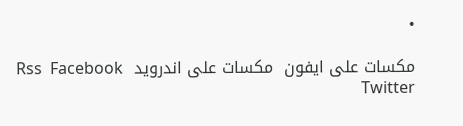•

مكسات على ايفون  مكسات على اندرويد  Rss  Facebook  Twitter